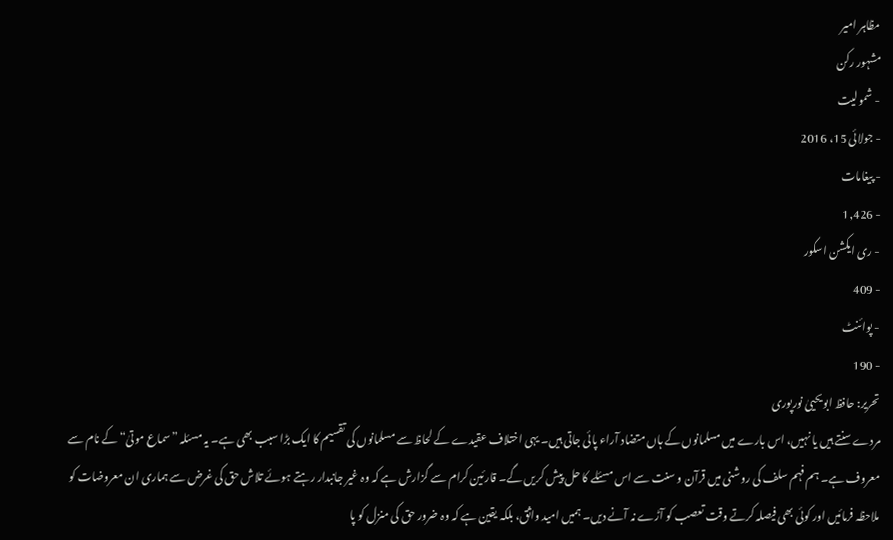مظاہر امیر
مشہور رکن
- شمولیت
- جولائی 15، 2016
- پیغامات
- 1,426
- ری ایکشن اسکور
- 409
- پوائنٹ
- 190
تحریر: حافظ ابویحییٰ نورپوری
مردے سنتے ہیں یا نہیں، اس بارے میں مسلمانوں کے ہاں متضاد آراء پائی جاتی ہیں۔ یہی اختلاف عقیدے کے لحاظ سے مسلمانوں کی تقسیم کا ایک بڑا سبب بھی ہے۔ یہ مسئلہ ”سماع موتیٰ“ کے نام سے معروف ہے۔ ہم فہم سلف کی روشنی میں قرآن و سنت سے اس مسئلے کا حل پیش کریں گے۔ قارئین کرام سے گزارش ہے کہ وہ غیر جانبدار رہتے ہوئے تلاش حق کی غرض سے ہماری ان معروضات کو ملاحظہ فرمائیں اور کوئی بھی فیصلہ کرتے وقت تعصب کو آڑے نہ آنے دیں۔ ہمیں امید واثق، بلکہ یقین ہے کہ وہ ضرور حق کی منزل کو پا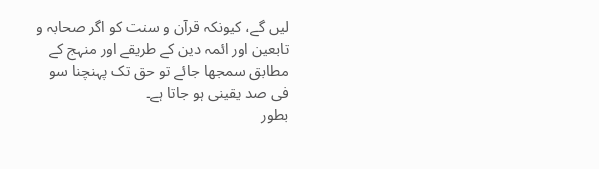لیں گے، کیونکہ قرآن و سنت کو اگر صحابہ و تابعین اور ائمہ دین کے طریقے اور منہج کے مطابق سمجھا جائے تو حق تک پہنچنا سو فی صد یقینی ہو جاتا ہے۔
بطور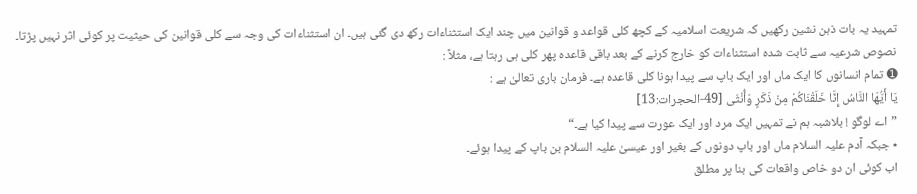تمہید یہ بات ذہن نشین رکھیں کہ شریعت اسلامیہ کے کچھ کلی قواعد و قوانین میں چند ایک استثناءات رکھ دی گئی ہیں۔ ان استثناءات کی وجہ سے کلی قوانین کی حیثیت پر کوئی اثر نہیں پڑتا۔ نصوص شرعیہ سے ثابت شدہ استثناءات کو خارج کرنے کے بعد باقی قاعدہ پھر کلی ہی رہتا ہے، مثلاً :
➊ تمام انسانوں کا ایک ماں اور ایک باپ سے پیدا ہونا کلی قاعدہ ہے۔ فرمان باری تعالیٰ ہے :
يَا أَيُّهَا النَّاسُ إِنَّا خَلَقْنَاكُمْ مِنْ ذَكَرٍ وَأُنْثَى [49-الحجرات:13]
”اے لوگو ! بلاشبہ ہم نے تمہیں ایک مرد اور ایک عورت سے پیدا کیا ہے۔“
٭ جبکہ آدم علیہ السلام ماں اور باپ دونوں کے بغیر اور عیسیٰ علیہ السلام بن باپ کے پیدا ہوئے۔
اب کوئی ان دو خاص واقعات کی بنا پر مطلق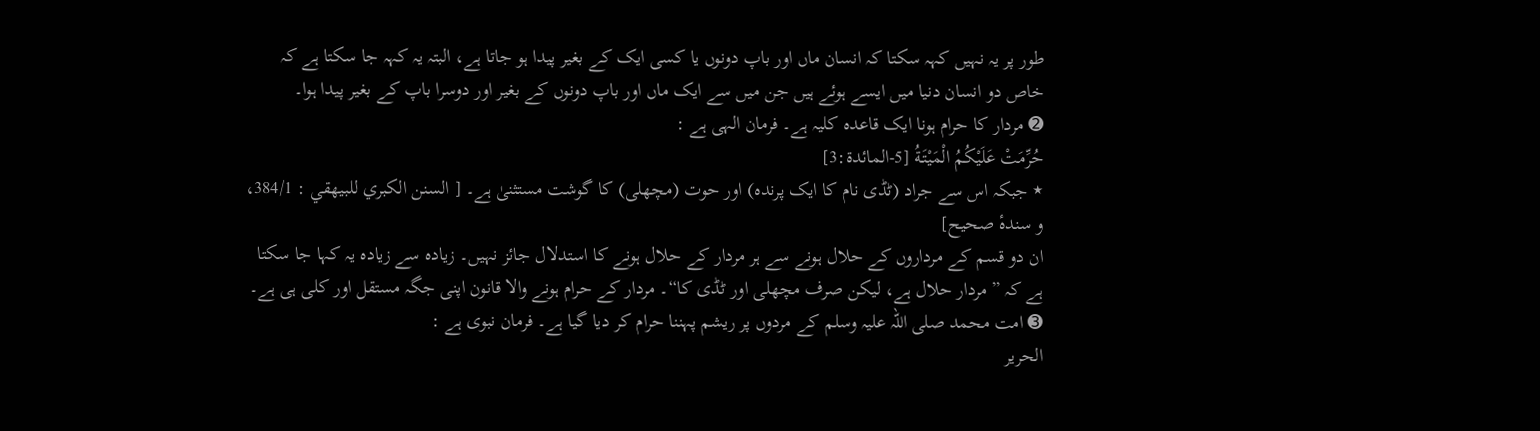طور پر یہ نہیں کہہ سکتا کہ انسان ماں اور باپ دونوں یا کسی ایک کے بغیر پیدا ہو جاتا ہے، البتہ یہ کہہ جا سکتا ہے کہ خاص دو انسان دنیا میں ایسے ہوئے ہیں جن میں سے ایک ماں اور باپ دونوں کے بغیر اور دوسرا باپ کے بغیر پیدا ہوا۔
➋ مردار کا حرام ہونا ایک قاعدہ کلیہ ہے۔ فرمان الہی ہے :
حُرِّمَتْ عَلَيْكُمُ الْمَيْتَةُ [5-المائدة:3]
٭ جبکہ اس سے جراد (ٹڈی نام کا ایک پرندہ) اور حوت (مچھلی) کا گوشت مستثنیٰ ہے۔ [ السنن الكبري للبيهقي : 384/1، و سندهٔ صحيح]
ان دو قسم کے مرداروں کے حلال ہونے سے ہر مردار کے حلال ہونے کا استدلال جائز نہیں۔ زیادہ سے زیادہ یہ کہا جا سکتا ہے کہ ”مردار حلال ہے، لیکن صرف مچھلی اور ٹڈی کا“۔ مردار کے حرام ہونے والا قانون اپنی جگہ مستقل اور کلی ہی ہے۔
➌ امت محمد صلی اللہ علیہ وسلم کے مردوں پر ریشم پہننا حرام کر دیا گیا ہے۔ فرمان نبوی ہے :
الحرير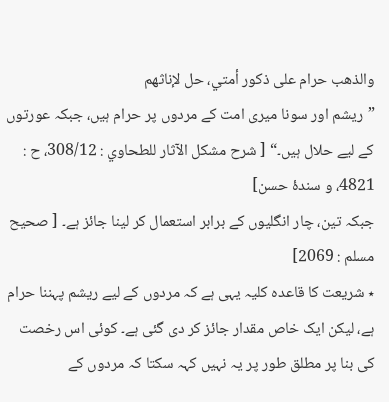والذهب حرام على ذكور أمتي، حل لإناثهم
”ریشم اور سونا میری امت کے مردوں پر حرام ہیں، جبکہ عورتوں کے لیے حلال ہیں۔“ [ شرح مشكل الآثار للطحاوي : 308/12، ح : 4821، و سندهٔ حسن]
جبکہ تین، چار انگلیوں کے برابر استعمال کر لینا جائز ہے۔ [ صحيح مسلم : 2069]
٭ شریعت کا قاعدہ کلیہ یہی ہے کہ مردوں کے لیے ریشم پہننا حرام ہے، لیکن ایک خاص مقدار جائز کر دی گئی ہے۔ کوئی اس رخصت کی بنا پر مطلق طور پر یہ نہیں کہہ سکتا کہ مردوں کے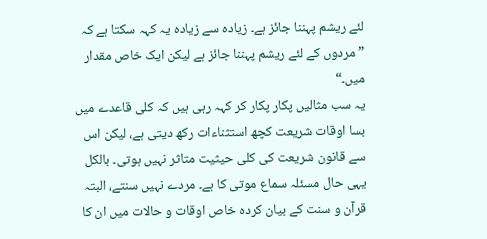لئے ریشم پہننا جائز ہے۔ زیادہ سے زیادہ یہ کہہ سکتا ہے کہ ”مردوں کے لئے ریشم پہننا جائز ہے لیکن ایک خاص مقدار میں۔“
یہ سب مثالیں پکار پکار کر کہہ رہی ہیں کہ کلی قاعدے میں بسا اوقات شریعت کچھ استثناءات رکھ دیتی ہے، لیکن اس سے قانون شریعت کی کلی حیثیت متاثر نہیں ہوتی۔ بالکل یہی حال مسئلہ سماع موتی کا ہے۔ مردے نہیں سنتے، البتہ قرآن و سنت کے بیان کرده خاص اوقات و حالات میں ان کا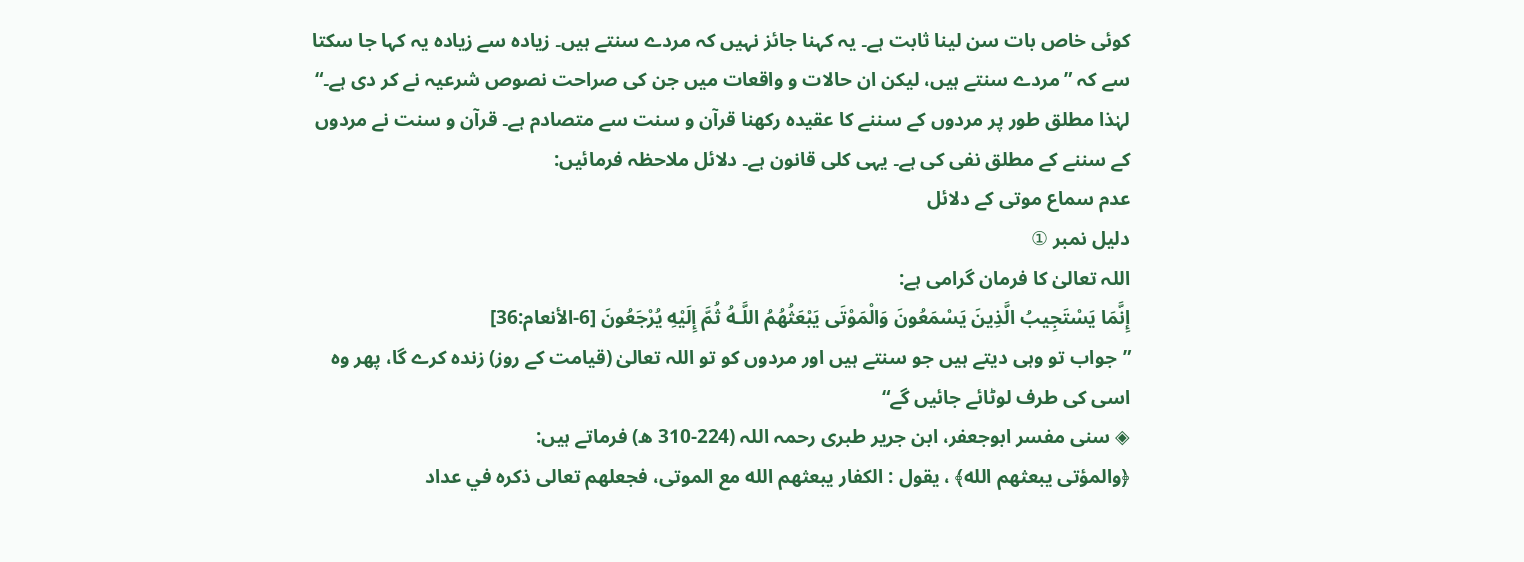کوئی خاص بات سن لینا ثابت ہے۔ یہ کہنا جائز نہیں کہ مردے سنتے ہیں۔ زیادہ سے زیادہ یہ کہا جا سکتا سے کہ ”مردے سنتے ہیں، لیکن ان حالات و واقعات میں جن کی صراحت نصوص شرعیہ نے کر دی ہے۔“
لہٰذا مطلق طور پر مردوں کے سننے کا عقیدہ رکھنا قرآن و سنت سے متصادم ہے۔ قرآن و سنت نے مردوں کے سننے کے مطلق نفی کی ہے۔ یہی کلی قانون ہے۔ دلائل ملاحظہ فرمائیں:
عدم سماع موتی کے دلائل
دليل نمبر ①
اللہ تعالیٰ کا فرمان گرامی ہے:
إِنَّمَا يَسْتَجِيبُ الَّذِينَ يَسْمَعُونَ وَالْمَوْتَى يَبْعَثُهُمُ اللَّـهُ ثُمَّ إِلَيْهِ يُرْجَعُونَ [6-الأنعام:36]
”جواب تو وہی دیتے ہیں جو سنتے ہیں اور مردوں کو تو اللہ تعالیٰ (قیامت کے روز) زندہ کرے گا، پھر وہ اسی کی طرف لوٹائے جائیں گے“
◈ سنی مفسر ابوجعفر، ابن جریر طبری رحمہ اللہ (224-310 ھ) فرماتے ہیں:
﴿والمؤتى يبعثهم الله﴾ ، يقول : الكفار يبعثهم الله مع الموتى، فجعلهم تعالى ذكره في عداد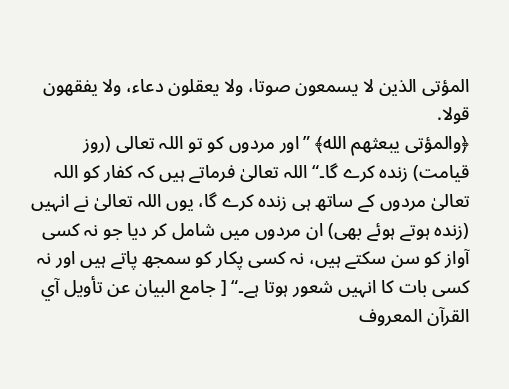المؤتى الذين لا يسمعون صوتا، ولا يعقلون دعاء، ولا يفقهون قولا.
﴿والمؤتى يبعثهم الله﴾ ”اور مردوں کو تو اللہ تعالی (روز قیامت) زندہ کرے گا۔“ اللہ تعالیٰ فرماتے ہیں کہ کفار کو اللہ تعالیٰ مردوں کے ساتھ ہی زندہ کرے گا، یوں اللہ تعالیٰ نے انہیں (زندہ ہوتے ہوئے بھی) ان مردوں میں شامل کر دیا جو نہ کسی آواز کو سن سکتے ہیں، نہ کسی پکار کو سمجھ پاتے ہیں اور نہ کسی بات کا انہیں شعور ہوتا ہے۔“ [ جامع البيان عن تأويل آي القرآن المعروف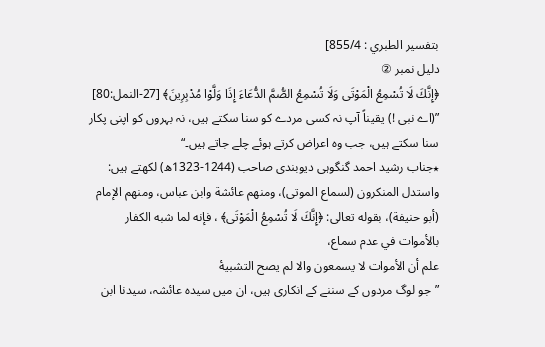بتفسير الطبري : 855/4]
دلیل نمبر ②
﴿إِنَّكَ لَا تُسْمِعُ الْمَوْتَى وَلَا تُسْمِعُ الصُّمَّ الدُّعَاءَ إِذَا وَلَّوْا مُدْبِرِينَ﴾ [27-النمل:80]
”(اے نبی !) یقیناً آپ نہ کسی مردے کو سنا سکتے ہیں، نہ بہروں کو اپنی پکار سنا سکتے ہیں، جب وہ اعراض کرتے ہوئے چلے جاتے ہیں۔“
٭جناب رشید احمد گنگوہی دیوبندی صاحب (1244-1323ھ) لکھتے ہیں:
واستدل المنكرون (لسماع الموتى)، ومنهم عائشة وابن عباس، ومنهم الإمام (أبو حنيفة)، بقوله تعالى: ﴿إِنَّكَ لَا تُسْمِعُ الْمَوْتَى﴾ ، فإنه لما شبه الكفار بالأموات في عدم سماع،
علم أن الأموات لا يسمعون والا لم یصح التشبیهٔ
”جو لوگ مردوں کے سننے کے انکاری ہیں، ان میں سیدہ عائشہ، سیدنا ابن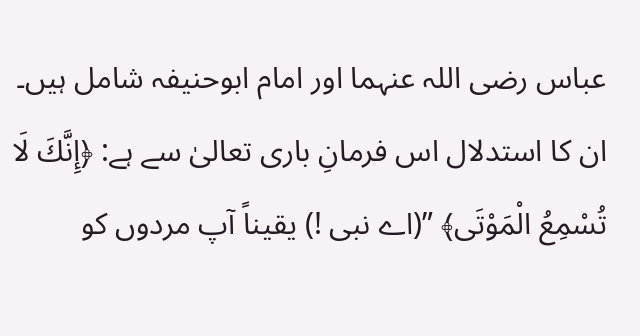عباس رضی اللہ عنہما اور امام ابوحنیفہ شامل ہیں۔ ان کا استدلال اس فرمانِ باری تعالیٰ سے ہے: ﴿إِنَّكَ لَا تُسْمِعُ الْمَوْتَى﴾ ”(اے نبی !) یقیناً آپ مردوں کو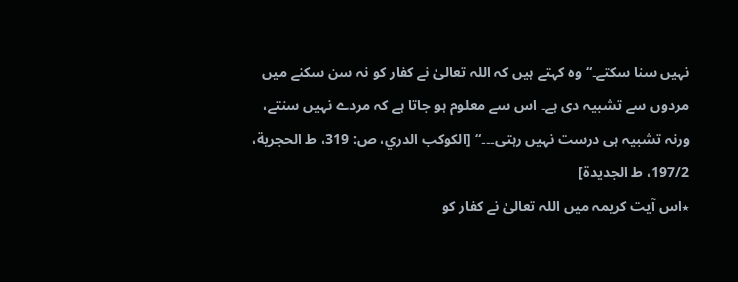نہیں سنا سکتے۔“ وہ کہتے ہیں کہ اللہ تعالیٰ نے کفار کو نہ سن سکنے میں مردوں سے تشبیہ دی ہے۔ اس سے معلوم ہو جاتا ہے کہ مردے نہیں سنتے، ورنہ تشبیہ ہی درست نہیں رہتی۔۔۔“ [الكوكب الدري، ص: 319، ط الحجرية، 197/2، ط الجديدة]
٭اس آیت کریمہ میں اللہ تعالیٰ نے کفار کو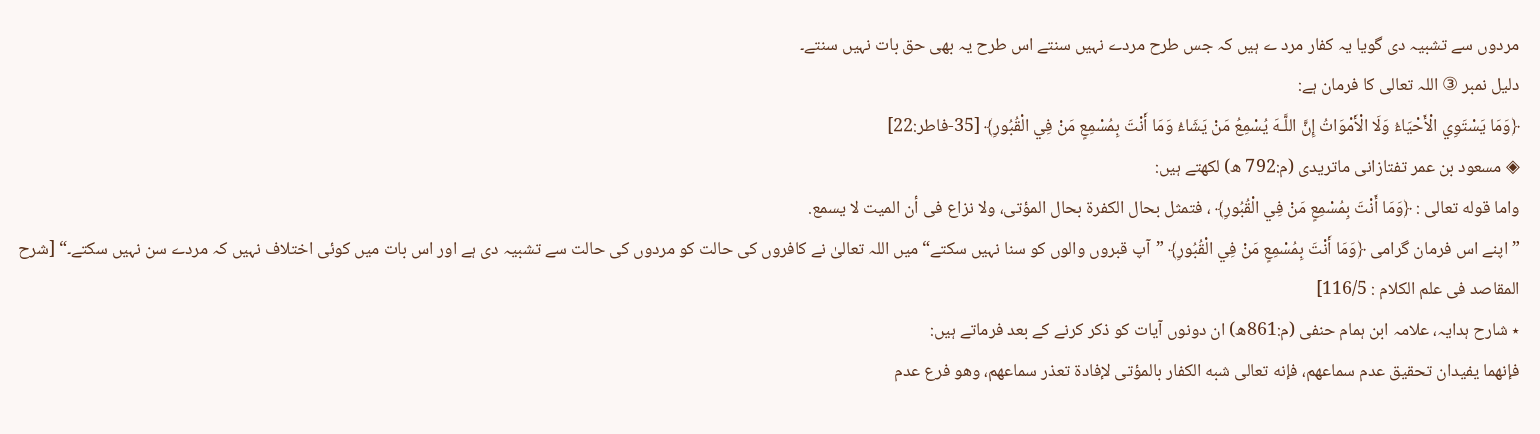مردوں سے تشبیہ دی گویا یہ کفار مرد ے ہیں کہ جس طرح مردے نہیں سنتے اس طرح یہ بھی حق بات نہیں سنتے۔
دلیل نمبر ③ اللہ تعالی کا فرمان ہے:
﴿وَمَا يَسْتَوِي الْأَحْيَاءُ وَلَا الْأَمْوَاتُ إِنَّ اللَّـهَ يُسْمِعُ مَنْ يَشَاءُ وَمَا أَنْتَ بِمُسْمِعٍ مَنْ فِي الْقُبُورِ﴾ [35-فاطر:22]
◈ مسعود بن عمر تفتازانی ماتریدی (م:792 ھ) لکھتے ہیں:
واما قوله تعالى : ﴿وَمَا أَنْتَ بِمُسْمِعٍ مَنْ فِي الْقُبُورِ﴾ ، فتمثل بحال الكفرة بحال المؤتى، ولا نزاع فى أن الميت لا يسمع.
”اپنے اس فرمان گرامی ﴿وَمَا أَنْتَ بِمُسْمِعٍ مَنْ فِي الْقُبُورِ﴾ ”آپ قبروں والوں کو سنا نہیں سکتے“ میں اللہ تعالیٰ نے کافروں کی حالت کو مردوں کی حالت سے تشبیہ دی ہے اور اس بات میں کوئی اختلاف نہیں کہ مردے سن نہیں سکتے۔“ [شرح المقاصد فى علم الكلام : 116/5]
٭ شارح ہدایہ، علامہ ابن ہمام حنفی (م:861ھ) ان دونوں آیات کو ذکر کرنے کے بعد فرماتے ہیں:
فإنهما يفيدان تحقيق عدم سماعهم، فإنه تعالى شبه الكفار بالمؤتى لإفادة تعذر سماعهم، وهو فرع عدم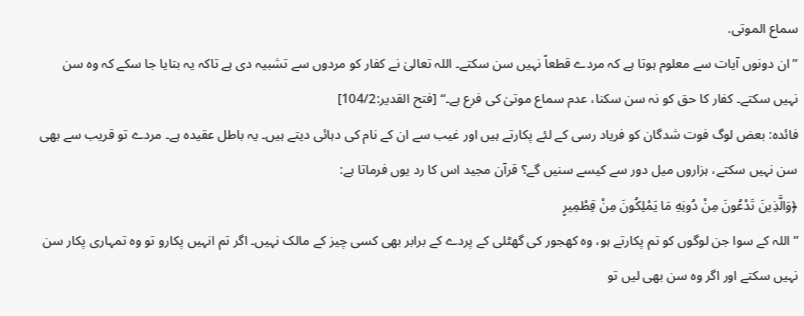سماع الموتى.
”ان دونوں آیات سے معلوم ہوتا ہے کہ مردے قطعاً نہیں سن سکتے۔ اللہ تعالیٰ نے کفار کو مردوں سے تشبیہ دی ہے تاکہ یہ بتایا جا سکے کہ وہ سن نہیں سکتے۔ کفار کا حق کو نہ سن سکنا، عدم سماع موتیٰ کی فرع ہے۔“ [فتح القدير:104/2]
فائدہ: بعض لوگ فوت شدگان کو فریاد رسی کے لئے پکارتے ہیں اور غیب سے ان کے نام کی دہائی دیتے ہیں۔ یہ باطل عقیدہ ہے۔ مردے تو قریب سے بھی سن نہیں سکتے، ہزاروں میل دور سے کیسے سنیں گے؟ قرآن مجید اس کا رد یوں فرماتا ہے:
﴿وَالَّذِينَ تَدْعُونَ مِنْ دُونِهِ مَا يَمْلِكُونَ مِنْ قِطْمِيرٍ
”اللہ کے سوا جن لوگوں کو تم پکارتے ہو، وہ کھجور کی گھٹلی کے پردے کے برابر بھی کسی چیز کے مالک نہیں۔ اگر تم انہیں پکارو تو وہ تمہاری پکار سن نہیں سکتے اور اگر وہ سن بھی لیں تو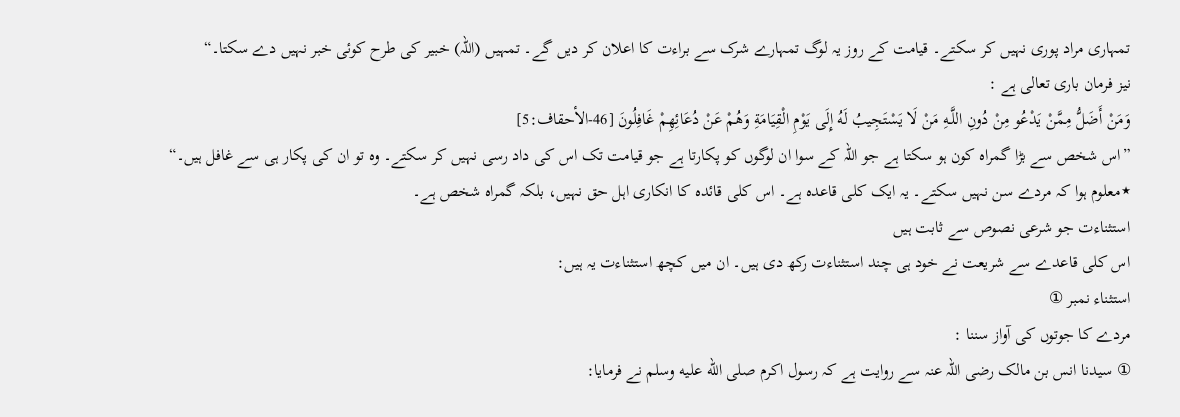تمہاری مراد پوری نہیں کر سکتے۔ قیامت کے روز یہ لوگ تمہارے شرک سے براءت کا اعلان کر دیں گے۔ تمہیں (اللہ) خبیر کی طرح کوئی خبر نہیں دے سکتا۔“
نیز فرمان باری تعالی ہے :
وَمَنْ أَضَلُّ مِمَّنْ يَدْعُو مِنْ دُونِ اللَّـهِ مَنْ لَا يَسْتَجِيبُ لَهُ إِلَى يَوْمِ الْقِيَامَةِ وَهُمْ عَنْ دُعَائِهِمْ غَافِلُونَ [46-الأحقاف:5]
”اس شخص سے بڑا گمراہ کون ہو سکتا ہے جو اللہ کے سوا ان لوگوں کو پکارتا ہے جو قیامت تک اس کی داد رسی نہیں کر سکتے۔ وہ تو ان کی پکار ہی سے غافل ہیں۔“
٭معلوم ہوا کہ مردے سن نہیں سکتے۔ یہ ایک کلی قاعدہ ہے۔ اس کلی قائدہ کا انکاری اہل حق نہیں، بلکہ گمراہ شخص ہے۔
استثناءت جو شرعی نصوص سے ثابت ہیں
اس کلی قاعدے سے شریعت نے خود ہی چند استثناءت رکھ دی ہیں۔ ان میں کچھ استثناءت یہ ہیں:
استثناء نمبر ①
مردے کا جوتوں کی آواز سننا :
① سیدنا انس بن مالک رضی اللہ عنہ سے روایت ہے کہ رسول اکرم صلى الله عليه وسلم نے فرمایا: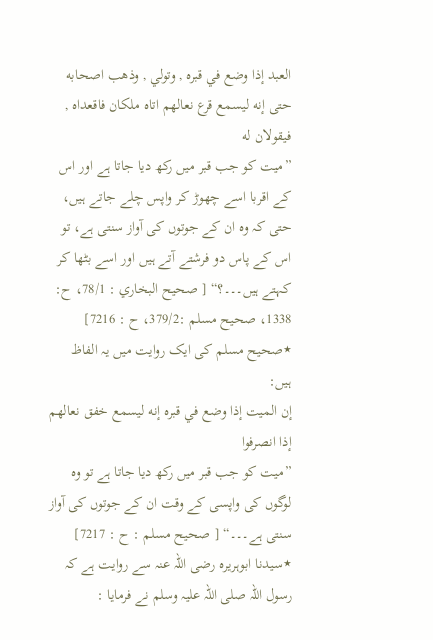العبد إذا وضع في قبره , وتولي , وذهب اصحابه حتى إنه ليسمع قرع نعالهم اتاه ملكان فاقعداه , فيقولان له
”میت کو جب قبر میں رکھ دیا جاتا ہے اور اس کے اقربا اسے چھوڑ کر واپس چلے جاتے ہیں، حتی کہ وہ ان کے جوتوں کی آواز سنتی ہے، تو اس کے پاس دو فرشتے آتے ہیں اور اسے بٹھا کر کہتے ہیں۔۔۔؟“ [ صحيح البخاري : 78/1، ح: 1338، صحيح مسلم :379/2، ح : 7216]
٭صحیح مسلم کی ایک روایت میں یہ الفاظ ہیں:
إن الميت إذا وضع في قبره إنه ليسمع خفق نعالهم إذا انصرفوا
”میت کو جب قبر میں رکھ دیا جاتا ہے تو وہ لوگوں کی واپسی کے وقت ان کے جوتوں کی آواز سنتی ہے۔۔۔“ [ صحيح مسلم : ح : 7217]
٭سیدنا ابوہریرہ رضی اللہ عنہ سے روایت ہے کہ رسول اللہ صلی اللہ علیہ وسلم نے فرمایا :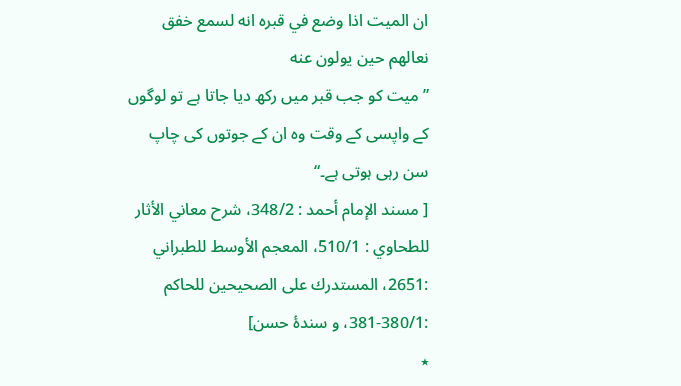ان الميت اذا وضع في قبره انه لسمع خفق نعالهم حين يولون عنه
”میت کو جب قبر میں رکھ دیا جاتا ہے تو لوگوں کے واپسی کے وقت وہ ان کے جوتوں کی چاپ سن رہی ہوتی ہے۔“
[ مسند الإمام أحمد : 348/2، شرح معاني الأثار للطحاوي : 510/1، المعجم الأوسط للطبراني :2651، المستدرك على الصحيحين للحاكم :380/1-381، و سندهٔ حسن]
٭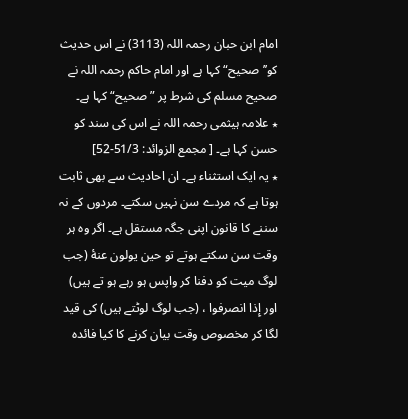امام ابن حبان رحمہ اللہ (3113) نے اس حدیث کو’’صحیح“ کہا ہے اور امام حاکم رحمہ اللہ نے صحیح مسلم کی شرط پر ”صحیح“ کہا ہے۔
٭ علامہ ہیثمی رحمہ اللہ نے اس کی سند کو حسن کہا ہے۔ [ مجمع الزوائد: 51/3-52]
٭ یہ ایک استثناء ہے۔ ان احادیث سے بھی ثابت ہوتا ہے کہ مردے سن نہیں سکتے۔ مردوں کے نہ سننے کا قانون اپنی جگہ مستقل ہے۔ اگر وہ ہر وقت سن سکتے ہوتے تو حين يولون عنهٔ (جب لوگ میت کو دفنا کر واپس ہو رہے ہو تے ہیں) اور إِذا انصرفوا ، (جب لوگ لوٹتے ہیں) کی قید لگا کر مخصوص وقت بیان کرنے کا کیا فائدہ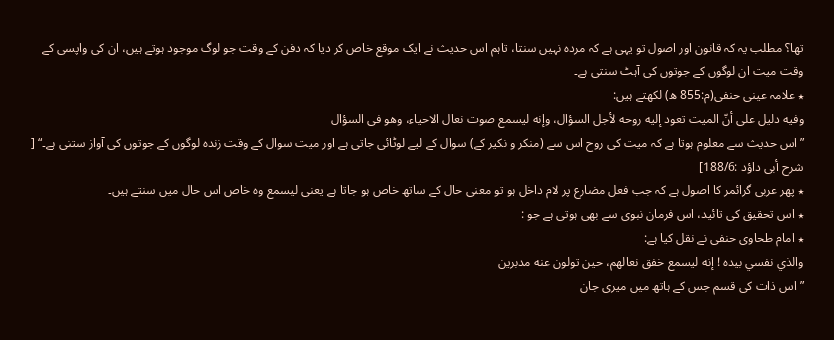تھا؟ مطلب یہ کہ قانون اور اصول تو یہی ہے کہ مردہ نہیں سنتا، تاہم اس حدیث نے ایک موقع خاص کر دیا کہ دفن کے وقت جو لوگ موجود ہوتے ہیں، ان کی واپسی کے وقت میت ان لوگوں کے جوتوں کی آہٹ سنتی ہے۔
٭ علامہ عینی حنفی(م:855 ھ) لکھتے ہیں:
وفيه دليل على أنّ الميت تعود إليه روحه لأجل السؤال، وإنه ليسمع صوت نعال الاحياء، وهو فى السؤال
”اس حدیث سے معلوم ہوتا ہے کہ میت کی روح اس سے (منکر و نکیر کے) سوال کے لیے لوٹائی جاتی ہے اور میت سوال کے وقت زندہ لوگوں کے جوتوں کی آواز ستنی ہے۔“ [ شرح أبى داؤد :188/6]
٭ پھر عربی گرائمر کا اصول ہے کہ جب فعل مضارع پر لام داخل ہو تو معنی حال کے ساتھ خاص ہو جاتا ہے یعنی ليسمع وہ خاص اس حال میں سنتے ہیں۔
٭ اس تحقیق کی تائید، اس فرمان نبوی سے بھی ہوتی ہے جو :
٭ امام طحاوی حنفی نے نقل کیا ہے:
والذي نفسي بيده ! إنه ليسمع خفق نعالهم، حين تولون عنه مدبرين
”اس ذات کی قسم جس کے ہاتھ میں میری جان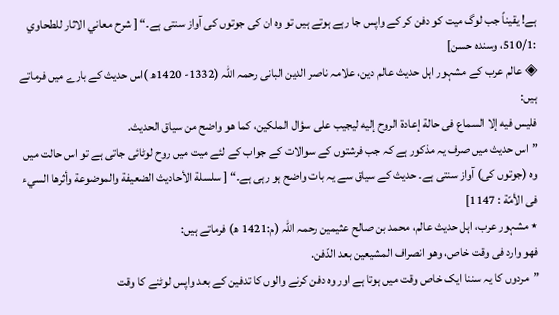ہے! یقیناً جب لوگ میت کو دفن کر کے واپس جا رہے ہوتے ہیں تو وہ ان کی جوتوں کی آواز سنتی ہے۔“ [ شرح معاني الاثار للطحاوي :510/1، وسنده حسن]
◈ عالم عرب کے مشہور اہل حدیث عالم دین، علامہ ناصر الدین البانی رحمہ اللہ (1332- 1420ھ )اس حدیث کے بارے میں فرماتے ہیں:
فليس فيه إلا السماع فى حالة إعادة الروح إليه ليجيب على سؤال الملكين، كما هو واضح من سياق الحديث.
”اس حدیث میں صرف یہ مذکور ہے کہ جب فرشتوں کے سوالات کے جواب کے لئے میت میں روح لوٹائی جاتی ہے تو اس حالت میں وہ (جوتوں کی) آواز سنتی ہے۔ حدیث کے سیاق سے یہ بات واضح ہو رہی ہے۔“ [ سلسلة الأحاديث الضعيفة والموضوعة وأثرها السيء فى الأمّة : 1147]
٭ مشہور عرب، اہل حدیث عالم، محمد بن صالح عثیمین رحمہ اللہ (م:1421 ھ) فرماتے ہیں:
فهو وارد فى وقت خاص، وهو انصراف المشيعين بعد الدّفن.
”مردوں کا یہ سننا ایک خاص وقت میں ہوتا ہے اور وہ دفن کرنے والوں کا تدفین کے بعد واپس لوٹنے کا وقت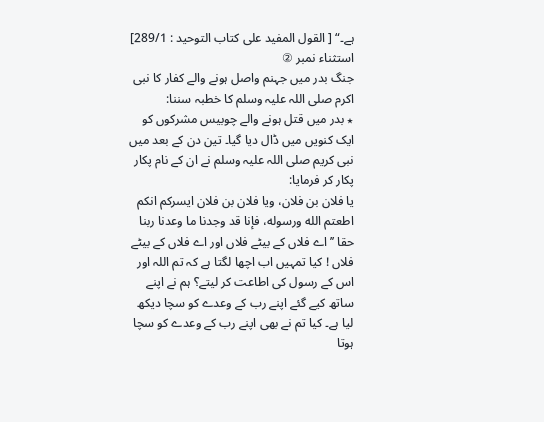ہے۔“ [ القول المفيد على كتاب التوحيد : 289/1]
استثناء نمبر ②
جنگ بدر میں جہنم واصل ہونے والے کفار کا نبی اکرم صلی اللہ علیہ وسلم کا خطبہ سننا:
٭ بدر میں قتل ہونے والے چوبیس مشرکوں کو ایک کنویں میں ڈال دیا گیا۔ تین دن کے بعد میں نبی کریم صلی اللہ علیہ وسلم نے ان کے نام پکار پکار کر فرمایا:
يا فلان بن فلان، ويا فلان بن فلان ايسركم انكم اطعتم الله ورسوله، فإنا قد وجدنا ما وعدنا ربنا حقا ’’اے فلاں کے بیٹے فلاں اور اے فلاں کے بیٹے فلاں ! کیا تمہیں اب اچھا لگتا ہے کہ تم اللہ اور اس کے رسول کی اطاعت کر لیتے؟ ہم نے اپنے ساتھ کیے گئے اپنے رب کے وعدے کو سچا دیکھ لیا ہے۔ کیا تم نے بھی اپنے رب کے وعدے کو سچا ہوتا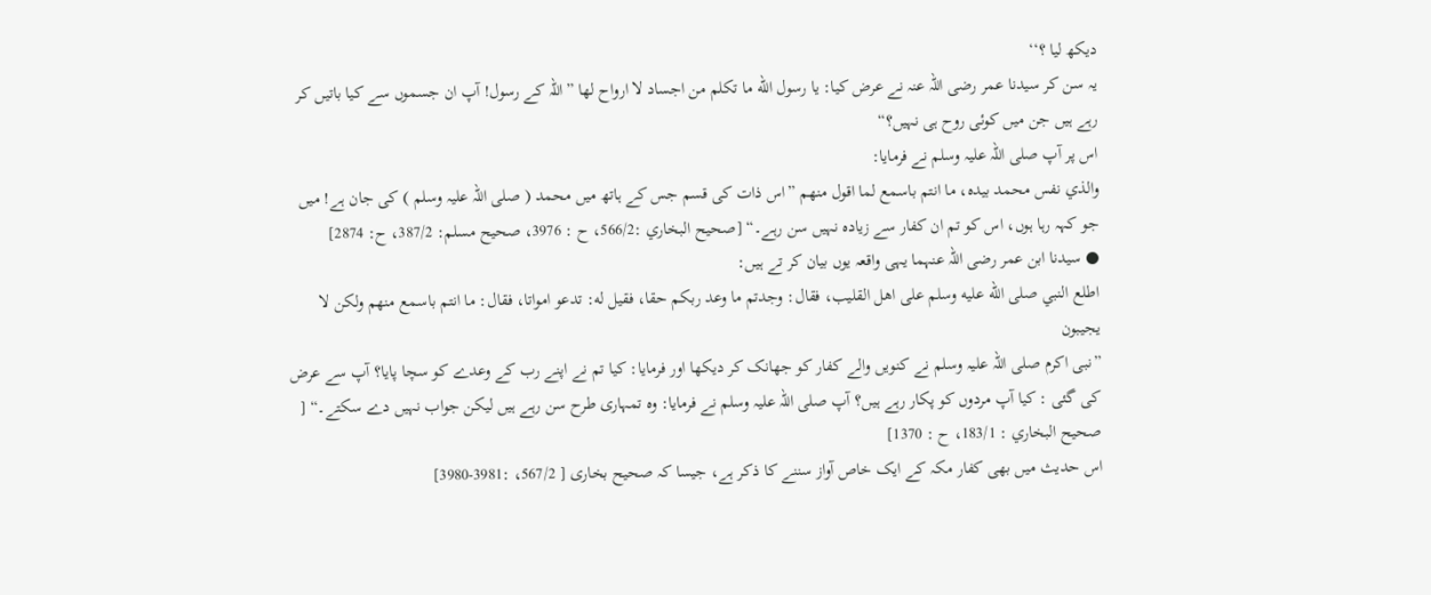دیکھ لیا ؟‘‘
یہ سن کر سیدنا عمر رضی اللہ عنہ نے عرض کیا: يا رسول الله ما تكلم من اجساد لا ارواح لها ”اللہ کے رسول! آپ ان جسموں سے کیا باتیں کر رہے ہیں جن میں کوئی روح ہی نہیں؟“
اس پر آپ صلی اللہ علیہ وسلم نے فرمایا:
والذي نفس محمد بيده، ما انتم باسمع لما اقول منهم ”اس ذات کی قسم جس کے ہاتھ میں محمد ( صلی اللہ علیہ وسلم ) کی جان ہے! میں جو کہہ رہا ہوں، اس کو تم ان کفار سے زیادہ نہیں سن رہے۔“ [صحيح البخاري :566/2، ح : 3976، صحيح مسلم: 387/2، ح: 2874]
● سیدنا ابن عمر رضی اللہ عنہما یہی واقعہ یوں بیان کر تے ہیں:
اطلع النبي صلى الله عليه وسلم على اهل القليب، فقال: وجدتم ما وعد ربكم حقا، فقيل له: تدعو امواتا، فقال: ما انتم باسمع منهم ولكن لا يجيبون
”نبی اکرم صلی اللہ علیہ وسلم نے کنویں والے کفار کو جھانک کر دیکھا اور فرمایا: کیا تم نے اپنے رب کے وعدے کو سچا پایا؟ آپ سے عرض کی گئی : کیا آپ مردوں کو پکار رہے ہیں؟ آپ صلی اللہ علیہ وسلم نے فرمایا: وہ تمہاری طرح سن رہے ہیں لیکن جواب نہیں دے سکتے۔“ [ صحيح البخاري : 183/1، ح : 1370]
اس حدیث میں بھی کفار مکہ کے ایک خاص آواز سننے کا ذکر ہے، جیسا کہ صحیح بخاری [ 567/2، :3981-3980]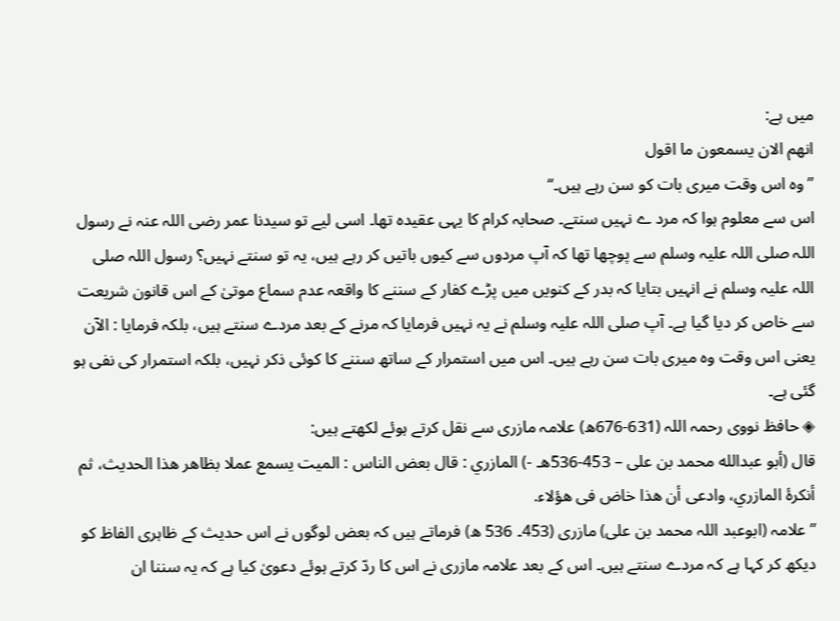میں ہے:
انهم الان يسمعون ما اقول
”وہ اس وقت میری بات کو سن رہے ہیں۔‘‘
اس سے معلوم ہوا کہ مرد ے نہیں سنتے۔ صحابہ کرام کا یہی عقیدہ تھا۔ اسی لیے تو سیدنا عمر رضی اللہ عنہ نے رسول اللہ صلی اللہ علیہ وسلم سے پوچھا تھا کہ آپ مردوں سے کیوں باتیں کر رہے ہیں، یہ تو سنتے نہیں؟ رسول اللہ صلی اللہ علیہ وسلم نے انہیں بتایا کہ بدر کے کنویں میں پڑے کفار کے سننے کا واقعہ عدم سماع موتیٰ کے اس قانون شریعت سے خاص کر دیا گیا ہے۔ آپ صلی اللہ علیہ وسلم نے یہ نہیں فرمایا کہ مرنے کے بعد مردے سنتے ہیں، بلکہ فرمایا : الآن یعنی اس وقت وہ میری بات سن رہے ہیں۔ اس میں استمرار کے ساتھ سننے کا کوئی ذکر نہیں، بلکہ استمرار کی نفی ہو گئی ہے۔
◈ حافظ نووی رحمہ اللہ (631-676ھ) علامہ مازری سے نقل کرتے ہوئے لکھتے ہیں:
قال (أبو عبدالله محمد بن على – 453-536هـ -) المازري : قال بعض الناس : الميت يسمع عملا بظاهر هذا الحديث، ثم أنكرهٔ المازري، وادعى أن هذا خاض فى هؤلاء.
”علامہ (ابوعبد اللہ محمد بن علی) مازری (453۔ 536 ھ) فرماتے ہیں کہ بعض لوگوں نے اس حدیث کے ظاہری الفاظ کو دیکھ کر کہا ہے کہ مردے سنتے ہیں۔ اس کے بعد علامہ مازری نے اس کا ردّ کرتے ہوئے دعویٰ کیا ہے کہ یہ سننا ان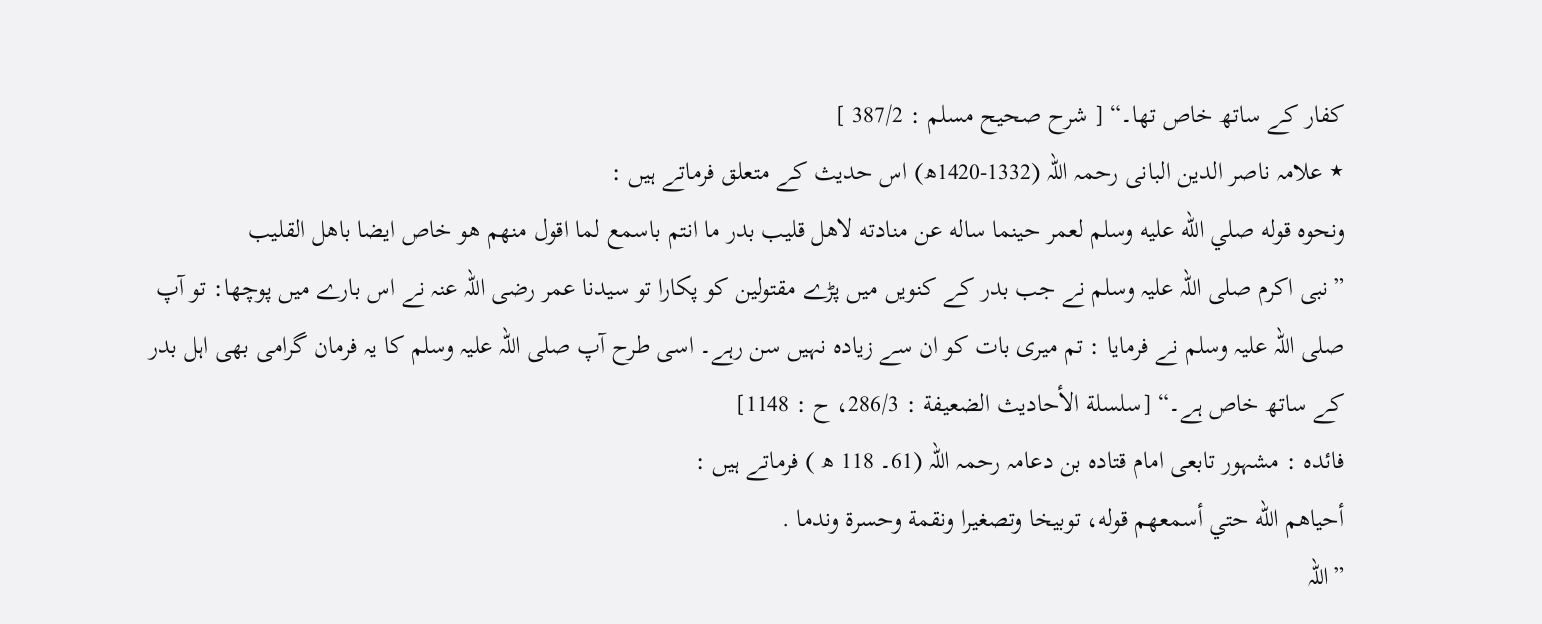کفار کے ساتھ خاص تھا۔“ [ شرح صحيح مسلم : 387/2 ]
٭ علامہ ناصر الدین البانی رحمہ اللہ (1332-1420ھ) اس حدیث کے متعلق فرماتے ہیں :
ونحوه قوله صلي الله عليه وسلم لعمر حينما ساله عن منادته لاهل قليب بدر ما انتم باسمع لما اقول منهم هو خاص ايضا باهل القليب
”نبی اکرم صلى اللہ علیہ وسلم نے جب بدر کے کنویں میں پڑے مقتولین کو پکارا تو سیدنا عمر رضی اللہ عنہ نے اس بارے میں پوچھا: تو آپ صلی اللہ علیہ وسلم نے فرمایا : تم میری بات کو ان سے زیادہ نہیں سن رہے۔ اسی طرح آپ صلی اللہ علیہ وسلم کا یہ فرمان گرامی بھی اہل بدر کے ساتھ خاص ہے۔“ [سلسلة الأحاديث الضعيفة : 286/3، ح : 1148]
فائدہ : مشہور تابعی امام قتادہ بن دعامہ رحمہ اللہ (61۔ 118 ھ ) فرماتے ہیں :
أحياهم الله حتي أسمعهم قوله، توبيخا وتصغيرا ونقمة وحسرة وندما .
”اللہ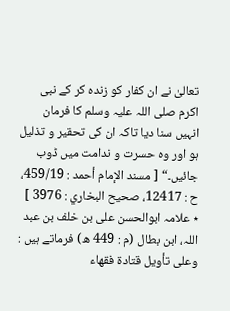تعالیٰ نے ان کفار کو زندہ کر کے نبی اکرم صلی اللہ علیہ وسلم کا فرمان انہیں سنا دیا تاکہ ان کی تحقیر و تذلیل ہو اور وہ حسرت و ندامت میں ڈوب جائیں۔“ [ مسند الإمام أحمد : 459/19، ح : 12417، صحيح البخاري : 3976 ]
٭ علامہ ابوالحسن علی بن خلف بن عبد اللہ، ابن بطال (م : 449 ھ) فرماتے ہیں :
وعلى تأويل قتادة فقهاء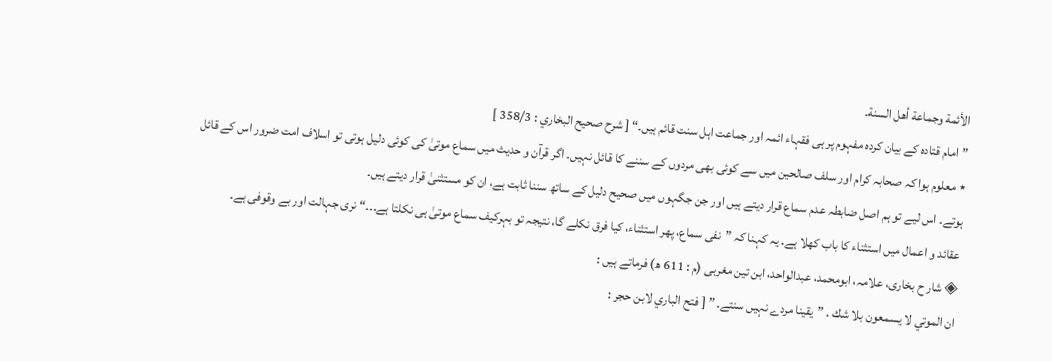الأئمة وجماعة أهل السنة.
”امام قتادہ کے بیان کردہ مفہوم پر ہی فقہاء ائمہ اور جماعت اہل سنت قائم ہیں۔“ [ شرح صحيح البخاري : 358/3 ]
٭ معلوم ہوا کہ صحابہ کرام اور سلف صالحین میں سے کوئی بھی مردوں کے سننے کا قائل نہیں۔ اگر قرآن و حدیث میں سماع موتیٰ کی کوئی دلیل ہوتی تو اسلاف امت ضرور اس کے قائل ہوتے۔ اس لیے تو ہم اصل ضابطہ عدم سماع قرار دیتے ہیں اور جن جگہوں میں صحیح دلیل کے ساتھ سننا ثابت ہے، ان کو مستثنیٰ قرار دیتے ہیں۔
عقائد و اعمال میں استثناء کا باب کھلا ہے۔ یہ کہنا کہ ”نفی سماع، پھر استثناء، کیا فرق نکلے گا، نتیجہ تو بہرکیف سماع موتیٰ ہی نکلتا ہے۔۔۔“ نری جہالت اور بے وقوفی ہے۔
◈ شار ح بخاری، علامہ، ابومحمد، عبدالواحد، ابن تین مغربی (م : 611 ھ) فرماتے ہیں :
ان الموتي لا يسمعون بلا شك . ”یقینا مردے نہیں سنتے۔ ” [ فتح الباري لابن حجر :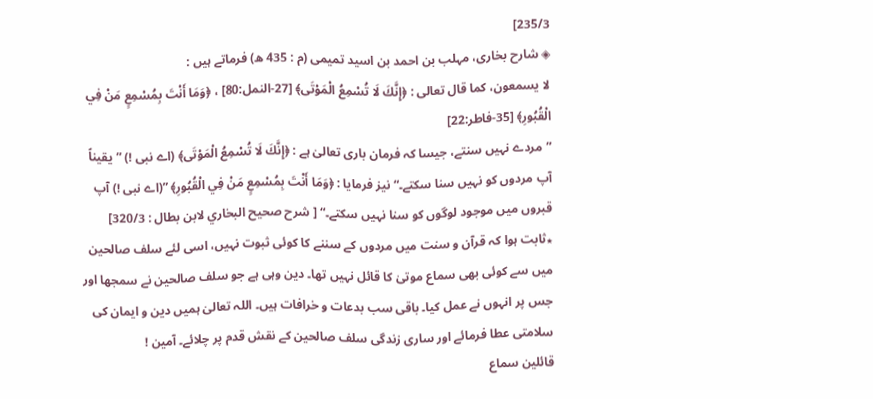235/3]
◈ شارح بخاری، مہلب بن احمد بن اسید تمیمی (م : 435 ھ) فرماتے ہیں :
لا يسمعون، كما قال تعالى : ﴿إِنَّكَ لَا تُسْمِعُ الْمَوْتَى﴾ [27-النمل:80] ، ﴿وَمَا أَنْتَ بِمُسْمِعٍ مَنْ فِي الْقُبُورِ﴾ [35-فاطر:22]
”مردے نہیں سنتے، جیسا کہ فرمان باری تعالیٰ ہے : ﴿إِنَّكَ لَا تُسْمِعُ الْمَوْتَى﴾ (اے نبی !) ”یقیناً آپ مردوں کو نہیں سنا سکتے۔“ نیز فرمایا : ﴿وَمَا أَنْتَ بِمُسْمِعٍ مَنْ فِي الْقُبُورِ﴾ ”(اے نبی !) آپ قبروں میں موجود لوگوں کو سنا نہیں سکتے۔“ [ شرح صحيح البخاري لابن بطال : 320/3]
٭ثابت ہوا کہ قرآن و سنت میں مردوں کے سننے کا کوئی ثبوت نہیں، اسی لئے سلف صالحین میں سے کوئی بھی سماع موتیٰ کا قائل نہیں تھا۔ دین وہی ہے جو سلف صالحین نے سمجھا اور جس پر انہوں نے عمل کیا۔ باقی سب بدعات و خرافات ہیں۔ اللہ تعالیٰ ہمیں دین و ایمان کی سلامتی عطا فرمائے اور ساری زندگی سلف صالحین کے نقش قدم پر چلائے۔ آمین !
قائلین سماع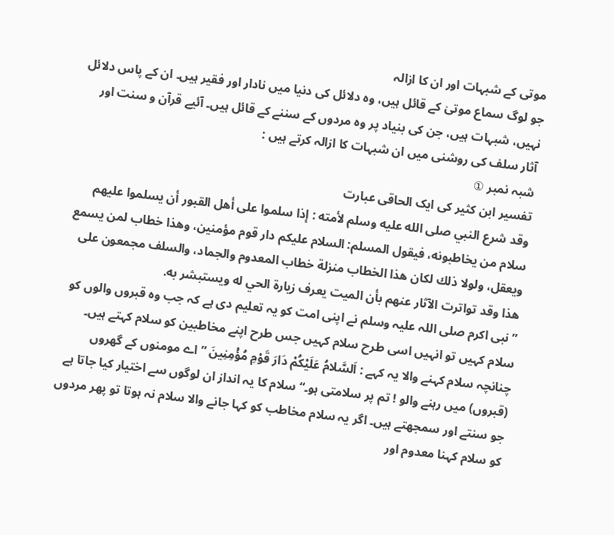موتی کے شبہات اور ان کا ازالہ
جو لوگ سماع موتیٰ کے قائل ہیں، وہ دلائل کی دنیا میں نادار اور فقیر ہیں۔ ان کے پاس دلائل نہیں، شبہات ہیں، جن کی بنیاد پر وہ مردوں کے سننے کے قائل ہیں۔ آئیے قرآن و سنت اور آثار سلف کی روشنی میں ان شبہات کا ازالہ کرتے ہیں :
شبہ نمبر ①
تفسیر ابن کثیر کی ایک الحاقی عبارت
وقد شرع النبي صلى الله عليه وسلم لأمته : إذا سلموا على أهل القبور أن يسلموا عليهم سلام من يخاطبونه، فيقول المسلم: السلام عليكم دار قوم مؤمنين، وهذا خطاب لمن يسمع ويعقل، ولولا ذلك لكان هذا الخطاب منزلة خطاب المعدوم والجماد، والسلف مجمعون على هذا وقد تواترت الآثار عنهم بأن الميت يعرف زيارة الحي له ويستبشر به.
”نبی اکرم صلی اللہ علیہ وسلم نے اپنی امت کو یہ تعلیم دی ہے کہ جب وہ قبروں والوں کو سلام کہیں تو انہیں اسی طرح سلام کہیں جس طرح اپنے مخاطبین کو سلام کہتے ہیں۔ چنانچہ سلام کہنے والا یہ کہے : اَلسَّلامُ عَلَيْكُمْ دَارَ قَوْمِ مُؤْمِنِينَ ”اے مومنوں کے گھروں (قبروں) میں رہنے والو ! تم پر سلامتی ہو۔“ سلام کا یہ انداز ان لوگوں سے اختیار کیا جاتا ہے جو سنتے اور سمجھتے ہیں۔ اگر یہ سلام مخاطب کو کہا جانے والا سلام نہ ہوتا تو پھر مردوں کو سلام کہنا معدوم اور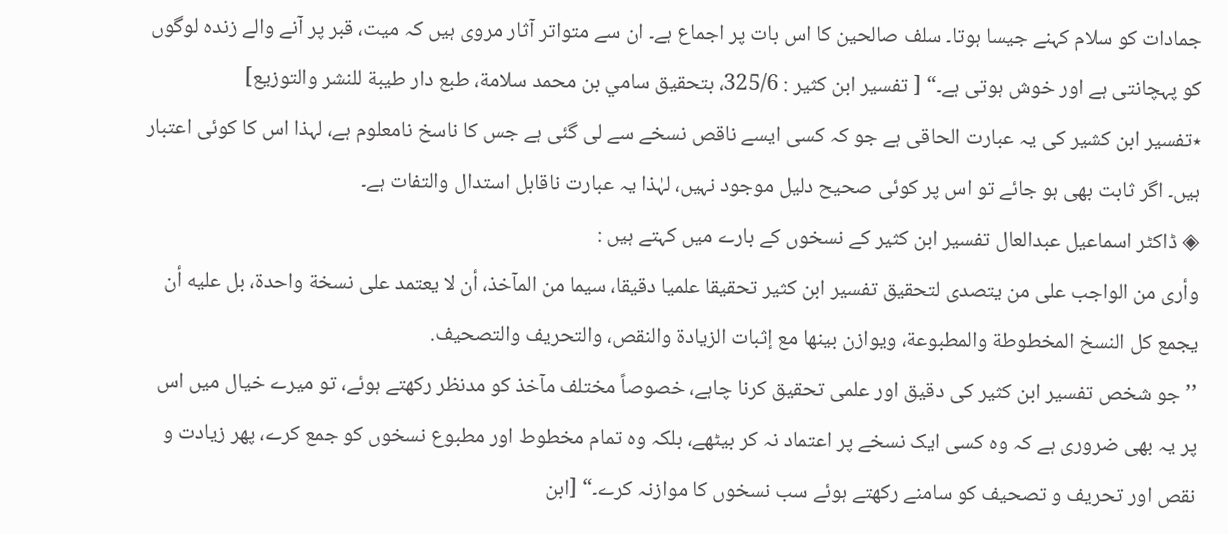جمادات کو سلام کہنے جیسا ہوتا۔ سلف صالحین کا اس بات پر اجماع ہے۔ ان سے متواتر آثار مروی ہیں کہ میت، قبر پر آنے والے زندہ لوگوں کو پہچانتی ہے اور خوش ہوتی ہے۔“ [ تفسير ابن كثير : 325/6، بتحقيق سامي بن محمد سلامة، طبع دار طيبة للنشر والتوزيع]
٭تفسیر ابن کشیر کی یہ عبارت الحاقی ہے جو کہ کسی ایسے ناقص نسخے سے لی گئی ہے جس کا ناسخ نامعلوم ہے، لہذا اس کا کوئی اعتبار ہیں۔ اگر ثابت بھی ہو جائے تو اس پر کوئی صحیح دلیل موجود نہیں، لہٰذا یہ عبارت ناقابل استدال والتفات ہے۔
◈ ڈاکٹر اسماعیل عبدالعال تفسیر ابن کثیر کے نسخوں کے بارے میں کہتے ہیں :
وأرى من الواجب على من یتصدى لتحقيق تفسير ابن كثير تحقيقا علميا دقيقا، سيما من المآخذ، أن لا يعتمد على نسخة واحدة، بل عليه أن يجمع كل النسخ المخطوطة والمطبوعة، ويوازن بينها مع إثبات الزيادة والنقص، والتحريف والتصحيف.
’’ جو شخص تفسیر ابن کثیر کی دقیق اور علمی تحقیق کرنا چاہے، خصوصاً مختلف مآخذ کو مدنظر رکھتے ہوئے، تو میرے خیال میں اس پر یہ بھی ضروری ہے کہ وہ کسی ایک نسخے پر اعتماد نہ کر بیٹھے، بلکہ وہ تمام مخطوط اور مطبوع نسخوں کو جمع کرے، پھر زیادت و نقص اور تحریف و تصحیف کو سامنے رکھتے ہوئے سب نسخوں کا موازنہ کرے۔“ [ابن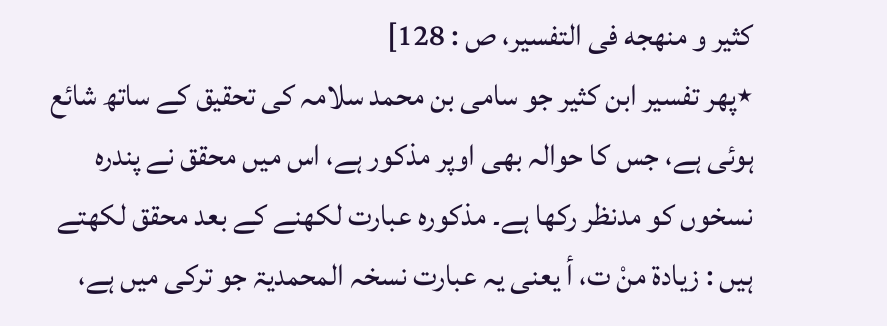کثیر و منهجه فی التفسیر، ص : 128]
٭پھر تفسیر ابن کثیر جو سامی بن محمد سلامہ کی تحقیق کے ساتھ شائع ہوئی ہے، جس کا حوالہ بھی اوپر مذکور ہے، اس میں محقق نے پندرہ نسخوں کو مدنظر رکھا ہے۔ مذکورہ عبارت لکھنے کے بعد محقق لکھتے ہیں : زيادة منْ ت، أ یعنی یہ عبارت نسخہ المحمدیۃ جو ترکی میں ہے،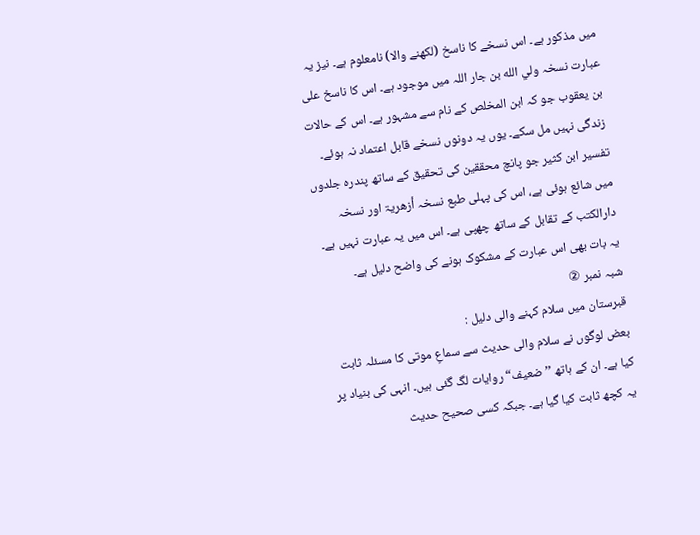میں مذکور ہے۔ اس نسخے کا ناسخ (لکھنے والا) نامعلوم ہے۔ نیز یہ عبارت نسخہ ولي الله بن جار اللہ میں موجود ہے۔ اس کا ناسخ علی بن یعقوب جو کہ ابن المخلص کے نام سے مشہور ہے۔ اس کے حالات زندگی نہیں مل سکے۔ یوں یہ دونوں نسخے قابل اعتماد نہ ہوئے۔
تفسیر ابن کثیر جو پانچ محققین کی تحقیق کے ساتھ پندرہ جلدوں میں شائع ہوئی ہے، اس کی پہلی طبع نسخہ أزھریۃ اور نسخہ دارالكتب کے تقابل کے ساتھ چھپی ہے۔ اس میں یہ عبارت نہیں ہے۔ یہ بات بھی اس عبارت کے مشکوک ہونے کی واضح دلیل ہے۔
شبہ نمبر ②
قبرستان میں سلام کہنے والی دلیل :
بعض لوگوں نے سلام والی حدیث سے سماعِ موتی کا مسئلہ ثابت کیا ہے۔ ان کے ہاتھ ’’ ضعیف“ روایات لگ گئی ہیں۔ انہی کی بنیاد پر یہ کچھ ثابت کیا گیا ہے۔ جبکہ کسی صحیح حدیث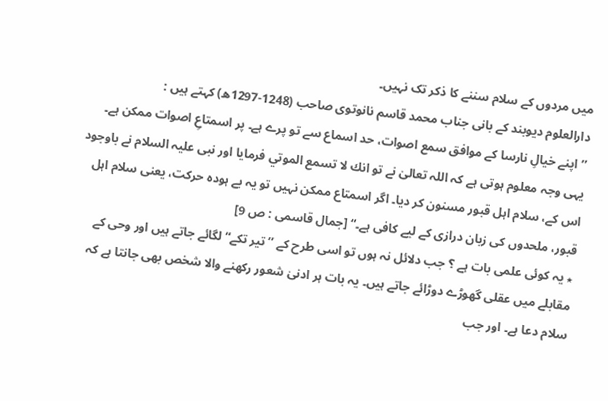میں مردوں کے سلام سننے کا ذکر تک نہیں۔
دارالعلوم دیوبند کے بانی جناب محمد قاسم نانوتوی صاحب (1248-1297ھ) کہتے ہیں :
’’ اپنے خیالِ نارسا کے موافق سمع اصوات، حد اسماع سے تو پرے ہے۔ پر اسمتاعِ اصوات ممکن ہے۔ یہی وجہ معلوم ہوتی ہے کہ اللہ تعالیٰ نے تو انك لا تسمع الموتي فرمایا اور نبی علیہ السلام نے باوجود اس کے، سلام اہل قبور مسنون کر دیا۔ اگر اسمتاع ممکن نہیں تو یہ بے ہودہ حرکت، یعنی سلام اہل قبور، ملحدوں کی زبان درازی کے لیے کافی ہے۔“ [جمال قاسمی : ص 9]
٭ یہ کوئی علمی بات ہے ؟ جب دلائل نہ ہوں تو اسی طرح کے ’’تیر تکے“ لگائے جاتے ہیں اور وحی کے مقابلے میں عقلی گھوڑے دوڑائے جاتے ہیں۔ یہ بات ہر ادنیٰ شعور رکھنے والا شخص بھی جانتا ہے کہ سلام دعا ہے۔ اور جب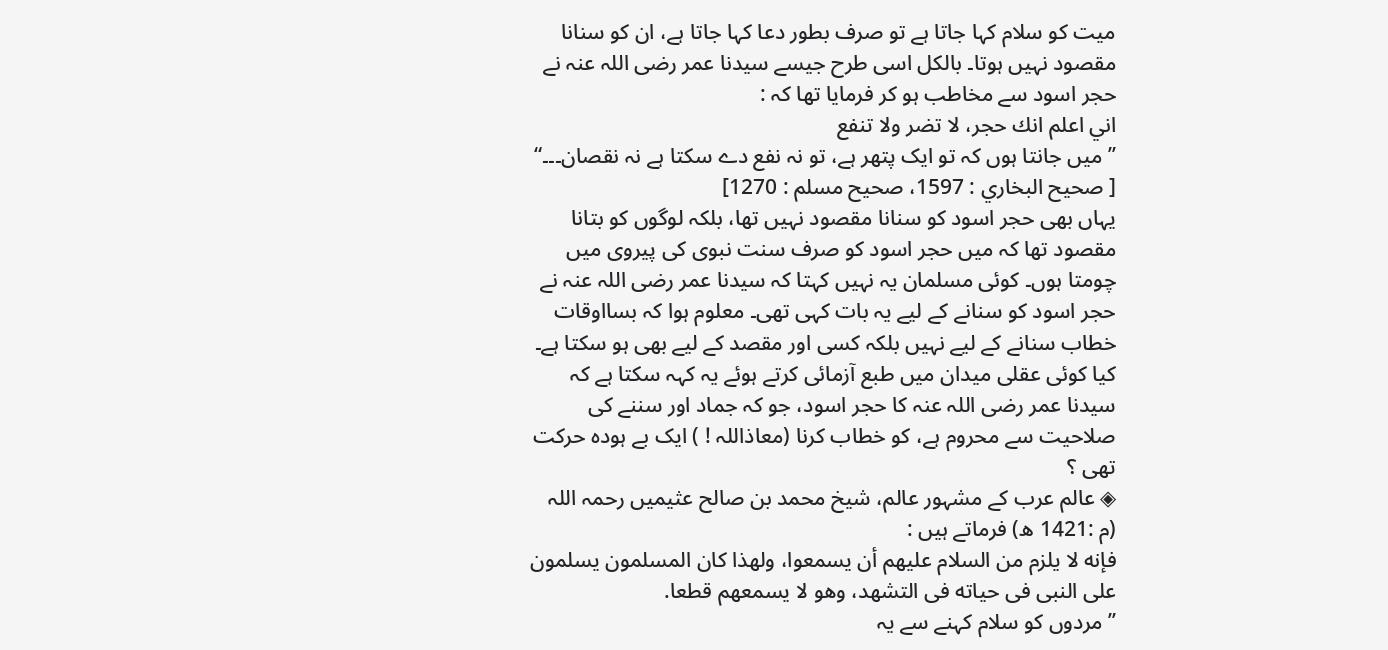میت کو سلام کہا جاتا ہے تو صرف بطور دعا کہا جاتا ہے، ان کو سنانا مقصود نہیں ہوتا۔ بالکل اسی طرح جیسے سیدنا عمر رضی اللہ عنہ نے حجر اسود سے مخاطب ہو کر فرمایا تھا کہ :
اني اعلم انك حجر، لا تضر ولا تنفع
’’ میں جانتا ہوں کہ تو ایک پتھر ہے، تو نہ نفع دے سکتا ہے نہ نقصان۔۔۔“ [ صحيح البخاري : 1597، صحيح مسلم : 1270]
یہاں بھی حجر اسود کو سنانا مقصود نہیں تھا، بلکہ لوگوں کو بتانا مقصود تھا کہ میں حجر اسود کو صرف سنت نبوی کی پیروی میں چومتا ہوں۔ کوئی مسلمان یہ نہیں کہتا کہ سیدنا عمر رضی اللہ عنہ نے حجر اسود کو سنانے کے لیے یہ بات کہی تھی۔ معلوم ہوا کہ بسااوقات خطاب سنانے کے لیے نہیں بلکہ کسی اور مقصد کے لیے بھی ہو سکتا ہے۔ کیا کوئی عقلی میدان میں طبع آزمائی کرتے ہوئے یہ کہہ سکتا ہے کہ سیدنا عمر رضی اللہ عنہ کا حجر اسود، جو کہ جماد اور سننے کی صلاحیت سے محروم ہے، کو خطاب کرنا (معاذاللہ ! ) ایک بے ہودہ حرکت تھی ؟
◈ عالم عرب کے مشہور عالم، شیخ محمد بن صالح عثیمیں رحمہ اللہ (م :1421 ھ) فرماتے ہیں :
فإنه لا يلزم من السلام عليهم أن يسمعوا، ولهذا كان المسلمون يسلمون على النبى فى حياته فى التشهد، وهو لا يسمعهم قطعا.
’’ مردوں کو سلام کہنے سے یہ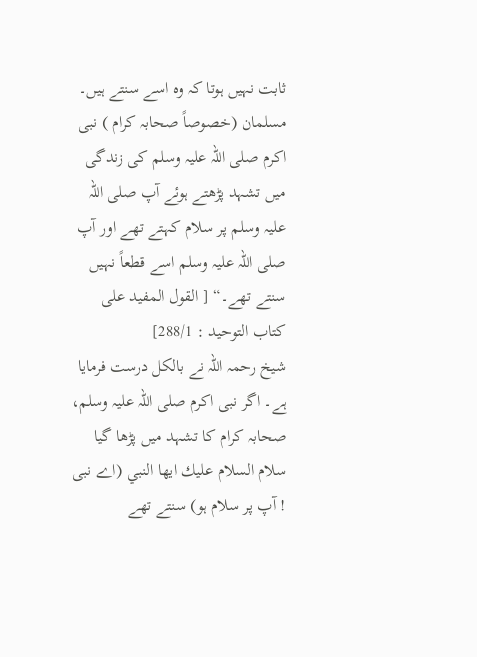ثابت نہیں ہوتا کہ وہ اسے سنتے ہیں۔ مسلمان (خصوصاً صحابہ کرام ) نبی اکرم صلی اللہ علیہ وسلم کی زندگی میں تشہد پڑھتے ہوئے آپ صلی اللہ علیہ وسلم پر سلام کہتے تھے اور آپ صلی اللہ علیہ وسلم اسے قطعاً نہیں سنتے تھے۔“ [ القول المفيد على كتاب التوحيد : 288/1]
شیخ رحمہ اللہ نے بالکل درست فرمایا ہے۔ اگر نبی اکرم صلی اللہ علیہ وسلم، صحابہ کرام کا تشہد میں پڑھا گیا سلام السلام عليك ايها النبي (اے نبی ! آپ پر سلام ہو) سنتے تھے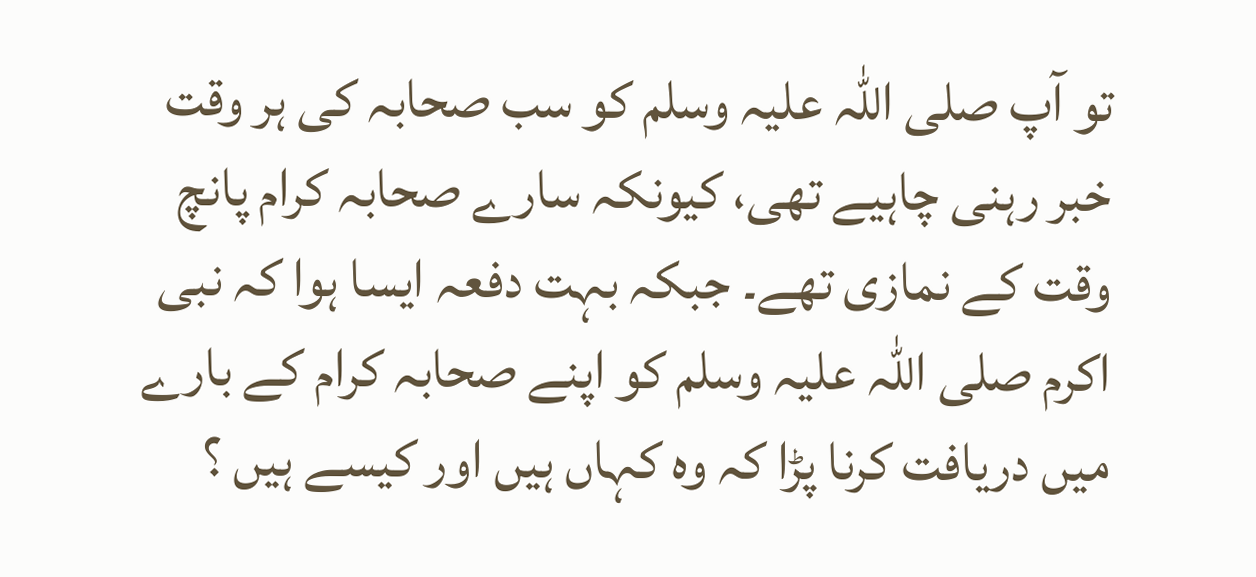تو آپ صلی اللہ علیہ وسلم کو سب صحابہ کی ہر وقت خبر رہنی چاہیے تھی، کیونکہ سارے صحابہ کرام پانچ وقت کے نمازی تھے۔ جبکہ بہت دفعہ ایسا ہوا کہ نبی اکرم صلی اللہ علیہ وسلم کو اپنے صحابہ کرام کے بارے میں دریافت کرنا پڑا کہ وہ کہاں ہیں اور کیسے ہیں ؟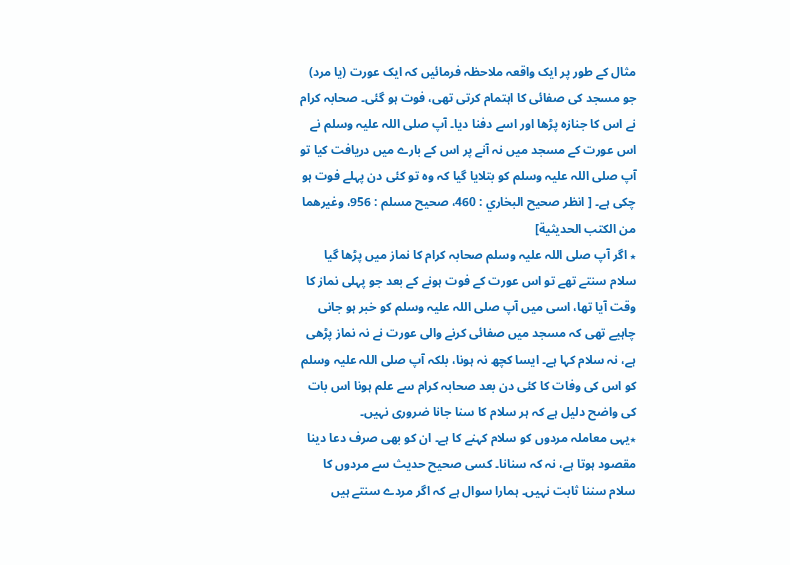مثال کے طور پر ایک واقعہ ملاحظہ فرمائیں کہ ایک عورت (یا مرد) جو مسجد کی صفائی کا اہتمام کرتی تھی، فوت ہو گئی۔ صحابہ کرام نے اس کا جنازہ پڑھا اور اسے دفنا دیا۔ آپ صلی اللہ علیہ وسلم نے اس عورت کے مسجد میں نہ آنے پر اس کے بارے میں دریافت کیا تو آپ صلی اللہ علیہ وسلم کو بتلایا گیا کہ وہ تو کئی دن پہلے فوت ہو چکی ہے۔ [ انظر صحيح البخاري : 460، صحيح مسلم : 956، وغيرهما من الكتب الحديثية]
٭ اگر آپ صلی اللہ علیہ وسلم صحابہ کرام کا نماز میں پڑھا گیا سلام سنتے تھے تو اس عورت کے فوت ہونے کے بعد جو پہلی نماز کا وقت آیا تھا، اسی میں آپ صلی اللہ علیہ وسلم کو خبر ہو جانی چاہیے تھی کہ مسجد میں صفائی کرنے والی عورت نے نہ نماز پڑھی ہے، نہ سلام کہا ہے۔ ایسا کچھ نہ ہونا، بلکہ آپ صلی اللہ علیہ وسلم کو اس کی وفات کا کئی دن بعد صحابہ کرام سے علم ہونا اس بات کی واضح دلیل ہے کہ ہر سلام کا سنا جانا ضروری نہیں۔
٭یہی معاملہ مردوں کو سلام کہنے کا ہے۔ ان کو بھی صرف دعا دینا مقصود ہوتا ہے، نہ کہ سنانا۔ کسی صحیح حدیث سے مردوں کا سلام سننا ثابت نہیں۔ ہمارا سوال ہے کہ اگر مردے سنتے ہیں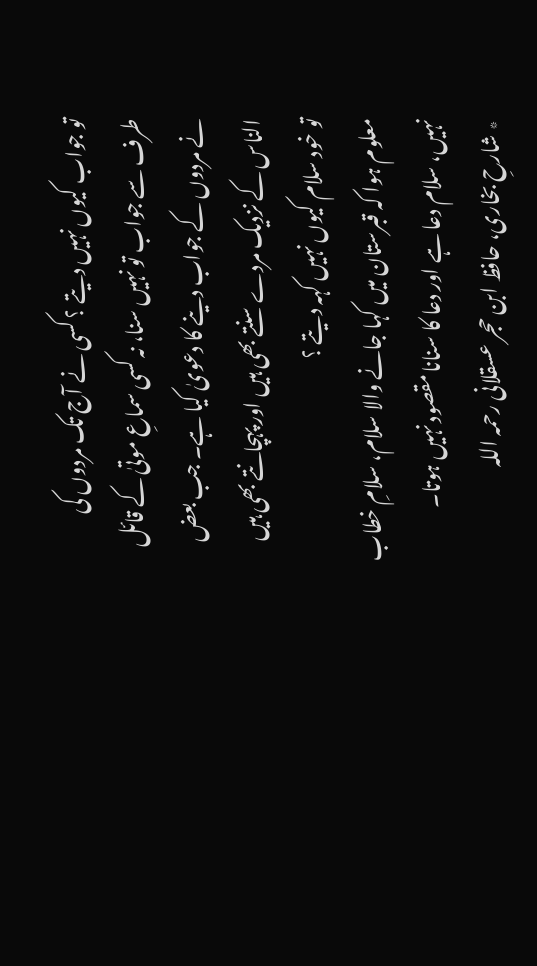تو جواب کیوں نہیں دیتے ؟ کسی نے آج تک مردوں کی طرف سے جواب تو نہیں سنا، نہ کسی سماعِ موتیٰ کے قائل نے مردوں کے جواب دینے کا دعویٰ کیا ہے۔ جب بعض الناس کے نزدیک مردے سنتے بھی ہیں اور پہچانتے بھی ہیں تو خود سلام کیوں نہیں کہہ دیتے ؟
معلوم ہوا کہ قبرستان میں کہا جانے والا سلام، سلامِ خطاب نہیں، سلام دعا ہے اور دعا کا سنانا مقصود نہیں ہوتا۔
٭ شارحِ بخاری، حافظ ابن حجر عسقلانی رحمہ اللہ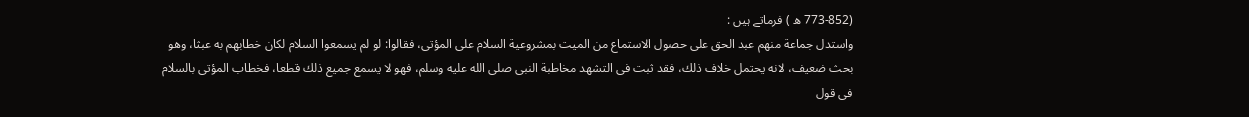(773-852 ھ ) فرماتے ہیں :
واستدل جماعة منهم عبد الحق على حصول الاستماع من الميت بمشروعية السلام على المؤتى، فقالوا: لو لم يسمعوا السلام لكان خطابهم به عبثا، وهو بحث ضعيف، لانه يحتمل خلاف ذلك، فقد ثبت فى التشهد مخاطبة النبى صلى الله عليه وسلم، فهو لا يسمع جميع ذلك قطعا، فخطاب المؤتى بالسلام فى قول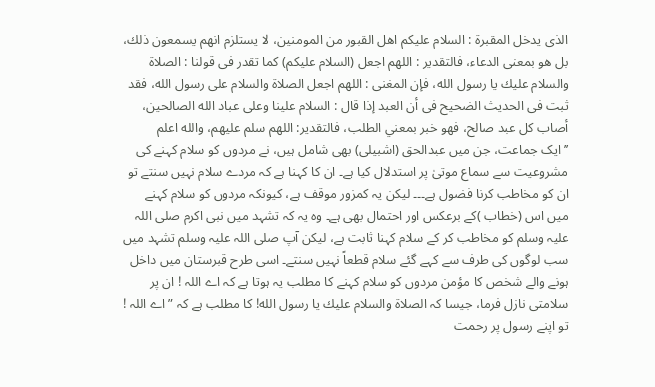الذى يدخل المقبرة : السلام عليكم اهل القبور من المومنين، لا يستلزم انهم يسمعون ذلك، بل هو بمعنى الدعاء، فالتقدير : اللهم اجعل (السلام عليكم) كما تقدر فى قولنا : الصلاة والسلام عليك يا رسول الله، فإن المغنى : اللهم اجعل الصلاة والسلام على رسول الله، فقد ثبت فى الحديث الضحيح فى أن العبد إذا قال : السلام علينا وعلى عباد الله الصالحين، أصاب كل عبد صالح، فهو خبر بمعني الطلب، فالتقدير: اللهم سلم عليهم، والله اعلم
’’ ایک جماعت، جن میں عبدالحق (اشبیلی) بھی شامل ہیں، نے مردوں کو سلام کہنے کی مشروعیت سے سماع موتیٰ پر استدلال کیا ہے۔ ان کا کہنا ہے کہ مردے سلام نہیں سنتے تو ان کو مخاطب کرنا فضول ہے۔۔۔ لیکن یہ کمزور موقف ہے، کیونکہ مردوں کو سلام کہنے میں اس (خطاب )کے برعکس اور احتمال بھی ہے۔ وہ یہ کہ تشہد میں نبی اکرم صلی اللہ علیہ وسلم کو مخاطب کر کے سلام کہنا ثابت ہے، لیکن آپ صلی اللہ علیہ وسلم تشہد میں سب لوگوں کی طرف سے کہے گئے سلام قطعاً نہیں سنتے۔ اسی طرح قبرستان میں داخل ہونے والے شخص کا مؤمن مردوں کو سلام کہنے کا مطلب یہ ہوتا ہے کہ اے اللہ ! ان پر سلامتی نازل فرما، جیسا کہ الصلاة والسلام عليك يا رسول الله! کا مطلب ہے کہ ”اے اللہ ! تو اپنے رسول پر رحمت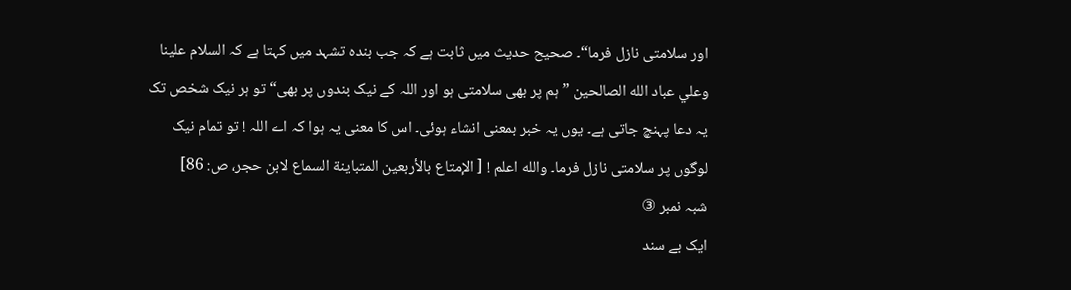اور سلامتی نازل فرما“۔ صحیح حدیث میں ثابت ہے کہ جب بندہ تشہد میں کہتا ہے کہ السلام علينا وعلي عباد الله الصالحين ”ہم پر بھی سلامتی ہو اور اللہ کے نیک بندوں پر بھی“ تو ہر نیک شخص تک یہ دعا پہنچ جاتی ہے۔ یوں یہ خبر بمعنی انشاء ہوئی۔ اس کا معنی یہ ہوا کہ اے اللہ ! تو تمام نیک لوگوں پر سلامتی نازل فرما۔ والله اعلم ! [ الإمتاع بالأربعين المتباينة السماع لابن حجر، ص: 86]
شبہ نمبر ③
ایک بے سند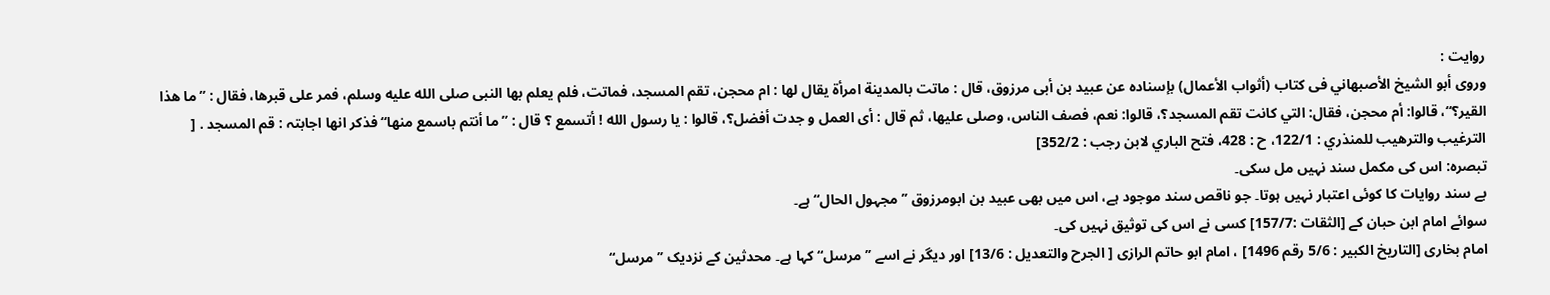روایت :
وروى أبو الشيخ الأصبهاني فى كتاب (أثواب الأعمال) بإسناده عن عبيد بن أبى مرزوق، قال : ماتت بالمدينة امرأة يقال لها : ام محجن، تقم المسجد، فماتت، فلم يعلم بها النبى صلى الله عليه وسلم، فمر على قبرها، فقال : ”ما هذا القير؟“، قالوا: أم محجن، فقال: التي كانت تقم المسجد؟، قالوا: نعم، فصف الناس، وصلى عليها، ثم قال : أی العمل و جدت أفضل؟، قالوا : يا رسول الله ! أتسمع ؟ قال : ”ما أنتم باسمع منھا“ فذکر انھا اجابتہ : قم المسجد . [ الترغيب والترهيب للمنذري : 122/1، ح : 428، فتح الباري لابن رجب : 352/2]
تبصرہ: اس کی مکمل سند نہیں مل سکی۔
بے سند روایات کا کوئی اعتبار نہیں ہوتا۔ جو ناقص سند موجود ہے، اس میں بھی عبید بن ابومرزوق ’’ مجہول الحال“ ہے۔
سوائے امام ابن حبان کے [الثقات :157/7] کسی نے اس کی توثیق نہیں کی۔
امام بخاری [التاريخ الكبير : 5/6 رقم 1496] ، امام ابو حاتم الرازی [ الجرح والتعديل : 13/6] اور دیگر نے اسے ’’ مرسل“ کہا ہے۔ محدثین کے نزدیک ’’ مرسل“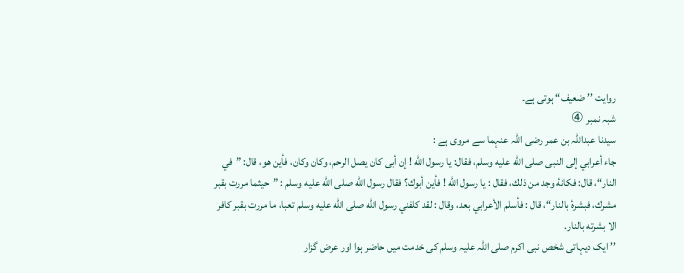روایت ’’ ضعیف“ ہوتی ہے۔
شبہ نمبر ④
سیدنا عبداللہ بن عمر رضی اللہ عنہما سے مروی ہے :
جاء أعرابي إلى النبى صلى الله عليه وسلم، فقال: يا رسول الله ! إن أبى كان يصل الرحم، وكان وكان، فأين هو، قال: ”في النار“، قال: فكانهٔ وجد من ذلك، فقال : يا رسول الله ! فأين أبوك؟ فقال رسول الله صلى الله عليه وسلم : ”حيثما مررت بقبر مشرك، فبشرهٔ بالنار“، قال : فأسلم الأعرابي بعد، وقال : لقد كلفني رسول الله صلى الله عليه وسلم تعبا، ما مررت بقبر كافر الا بشرته بالنار.
’’ ایک دیہاتی شخص نبی اکرم صلی اللہ علیہ وسلم کی خدمت میں حاضر ہوا اور عرض گزار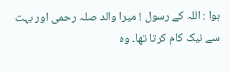ہوا : اللہ کے رسول ! میرا والد صلہ رحمی اور بہت سے نیک کام کرتا تھا۔ وہ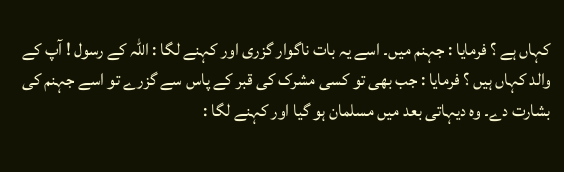کہاں ہے ؟ فرمایا : جہنم میں۔ اسے یہ بات ناگوار گزری اور کہنے لگا : اللہ کے رسول ! آپ کے والد کہاں ہیں ؟ فرمایا : جب بھی تو کسی مشرک کی قبر کے پاس سے گزرے تو اسے جہنم کی بشارت دے۔ وہ دیہاتی بعد میں مسلمان ہو گیا اور کہنے لگا :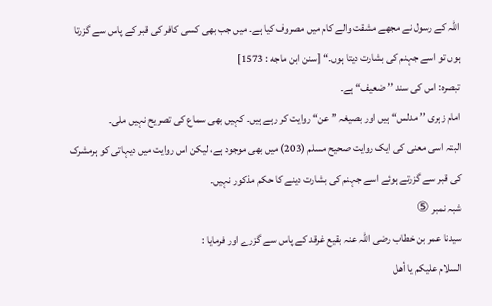اللہ کے رسول نے مجھے مشقت والے کام میں مصروف کیا ہے۔ میں جب بھی کسی کافر کی قبر کے پاس سے گزرتا ہوں تو اسے جہنم کی بشارت دیتا ہوں۔“ [سنن ابن ماجه : 1573]
تبصرہ: اس کی سند ’’ ضعیف“ ہے۔
امام زہری ’’ مدلس“ ہیں اور بصیغہ ’’ عن“ روایت کر رہے ہیں۔ کہیں بھی سماع کی تصریح نہیں ملی۔
البتہ اسی معنی کی ایک روایت صحیح مسلم (203) میں بھی موجود ہے، لیکن اس روایت میں دیہاتی کو ہرمشرک کی قبر سے گزرتے ہوئے اسے جہنم کی بشارت دینے کا حکم مذکور نہیں۔
شبہ نمبر ⑤
سیدنا عمر بن خطاب رضی اللہ عنہ بقیع غرقد کے پاس سے گزرے اور فرمایا :
السلام عليكم يا أهل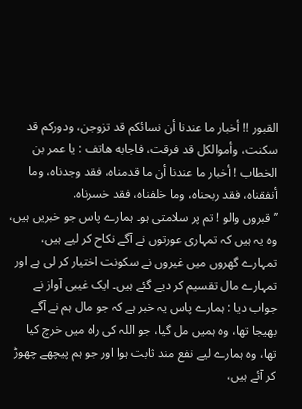القبور !! أخبار ما عندنا أن نسائكم قد تزوجن، ودوركم قد سكنت، وأموالكل قد فرقت، فاجابه هاتف : يا عمر بن الخطاب ! أخبار ما عندنا أن ما قدمناه، فقد وجدناه، وما أنفقناه، فقد ربحناه، وما خلفناه، فقد خسرناه.
’’ قبروں والو ! تم پر سلامتی ہو۔ ہمارے پاس جو خبریں ہیں، وہ یہ ہیں کہ تمہاری عورتوں نے آگے نکاح کر لیے ہیں، تمہارے گھروں میں غیروں نے سکونت اختیار کر لی ہے اور تمہارے مال تقسیم کر دیے گئے ہیں۔ ایک غیبی آواز نے جواب دیا : ہمارے پاس یہ خبر ہے کہ جو مال ہم نے آگے بھیجا تھا، وہ ہمیں مل گیا، جو اللہ کی راہ میں خرچ کیا تھا، وہ ہمارے لیے نفع مند ثابت ہوا اور جو ہم پیچھے چھوڑ کر آئے ہیں،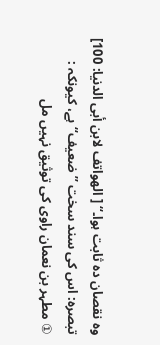وہ نقصان دہ ثابت ہوا۔“ [ الهواتف لابن أبى الدنيا: 100]
تبصرہ: اس کی سند سخت ’’ ضعیف“ ہے، کیونکہ :
① مطہر بن نعمان راوی کی توثیق نہیں مل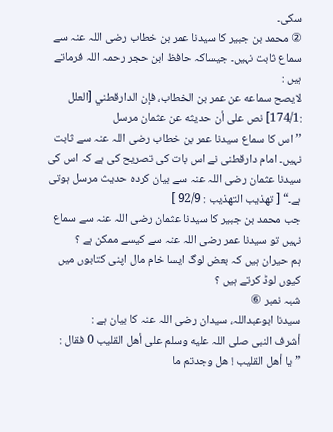سکی۔
② محمد بن جبیر کا سیدنا عمر بن خطاب رضی اللہ عنہ سے سماع ثابت نہیں۔ جیساکہ حافظ ابن حجر رحمہ اللہ فرماتے ہیں :
لايصح سماعه عن عمر بن الخطاب، فإن الدارقطني [العلل :174/1] نص على أن حديثه عن عثمان مرسل
’’ اس کا سماع سیدنا عمر بن خطاب رضی اللہ عنہ سے ثابت نہیں۔ امام دارقطنی نے اس بات کی تصریح کی ہے کہ اس کی سیدنا عثمان رضی اللہ عنہ سے بیان کردہ حدیث مرسل ہوتی ہے۔“ [ تهذيب التهذيب : 92/9 ]
جب محمد بن جبیر کا سیدنا عثمان رضی اللہ عنہ سے سماع نہیں تو سیدنا عمر رضی اللہ عنہ سے کیسے ممکن ہے ؟
ہم حیران ہیں کہ بعض لوگ ایسا خام مال اپنی کتابوں میں کیوں لوڈ کرتے ہیں ؟
شبہ نمبر ⑥
سیدنا ابوعبداللہ، سیدان رضی اللہ عنہ کا بیان ہے :
أشرف النبى صلى اللہ عليه وسلم على أهل القليب 0 فقال : ”يا أهل القليب ! هل وجدتم ما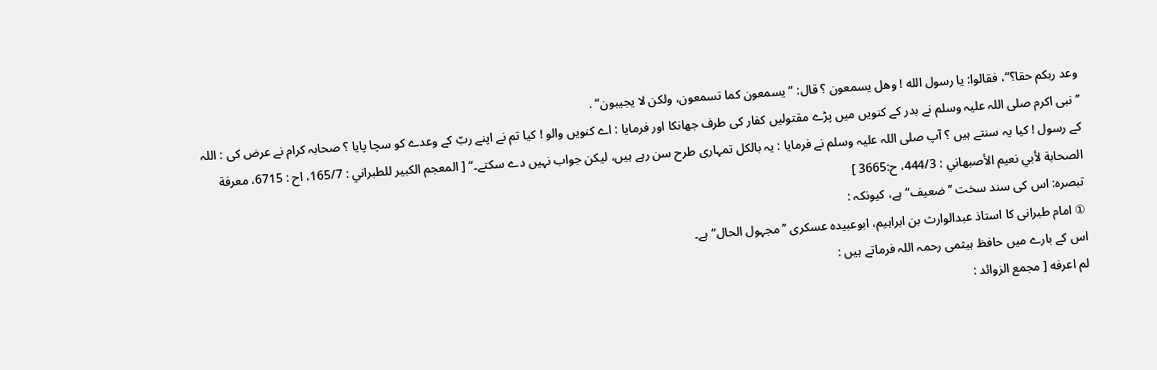وعد ربكم حقا؟“، فقالوا: يا رسول الله ! وهل يسمعون ؟ قال: ”يسمعون كما تسمعون، ولكن لا يجيبون“ .
’’ نبی اکرم صلی اللہ علیہ وسلم نے بدر کے کنویں میں پڑے مقتولیں کفار کی طرف جھانکا اور فرمایا : اے کنویں والو ! کیا تم نے اپنے ربّ کے وعدے کو سچا پایا ؟ صحابہ کرام نے عرض کی : اللہ کے رسول ! کیا یہ سنتے ہیں ؟ آپ صلی اللہ علیہ وسلم نے فرمایا : یہ بالکل تمہاری طرح سن رہے ہیں، لیکن جواب نہیں دے سکتے۔“ [ المعجم الكبير للطبراني : 165/7، اح : 6715، معرفة الصحابة لأبي نعيم الأصبهاني : 444/3، ح:3665 ]
تبصرہ: اس کی سند سخت ’’ ضعیف“ ہے، کیونکہ :
① امام طبرانی کا استاذ عبدالوارث بن ابراہیم، ابوعبیدہ عسکری ’’ مجہول الحال“ ہے۔
اس کے بارے میں حافظ ہیثمی رحمہ اللہ فرماتے ہیں :
لم اعرفه [ مجمع الزوائد :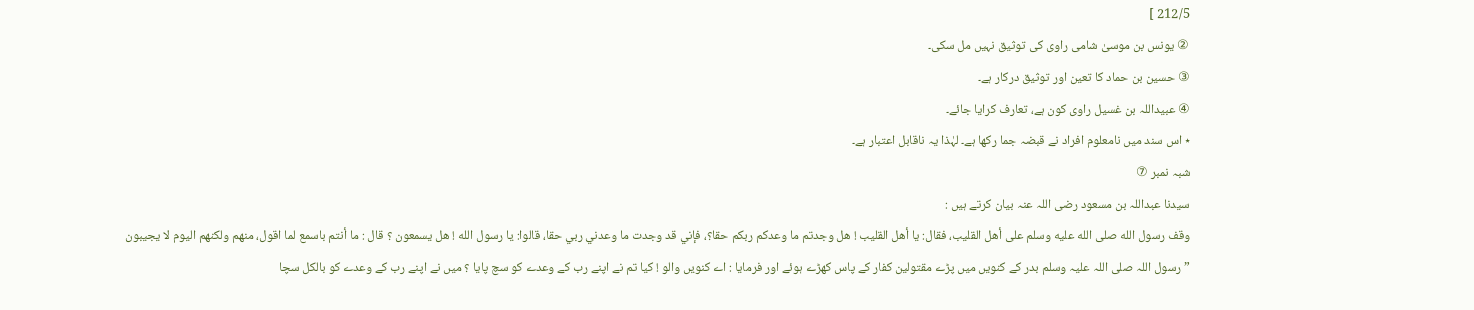212/5 ]
② یونس بن موسیٰ شامی راوی کی توثیق نہیں مل سکی۔
③ حسین بن حماد کا تعین اور توثیق درکار ہے۔
④ عبیداللہ بن غسیل راوی کون ہے، تعارف کرایا جائے۔
٭ اس سند میں نامعلوم افراد نے قبضہ جما رکھا ہے۔ لہٰذا یہ ناقابل اعتبار ہے۔
شبہ نمبر ⑦
سیدنا عبداللہ بن مسعود رضی اللہ عنہ بیان کرتے ہیں :
وقف رسول الله صلى الله عليه وسلم على أهل القليب، فقال: يا أهل القليب ! هل وجدتم ما وعدكم ربكم حقا؟، فإني قد وجدت ما وعدني ربي حقا، قالوا: يا رسول الله ! هل يسمعون ؟ قال : ما أنتم باسمع لما اقول، منهم ولكنهم اليوم لا يجيبون
”رسول اللہ صلی اللہ علیہ وسلم بدر کے کنویں میں پڑے مقتولین کفار کے پاس کھڑے ہوئے اور فرمایا : اے کنویں والو ! کیا تم نے اپنے رب کے وعدے کو سچ پایا ؟ میں نے اپنے رب کے وعدے کو بالکل سچا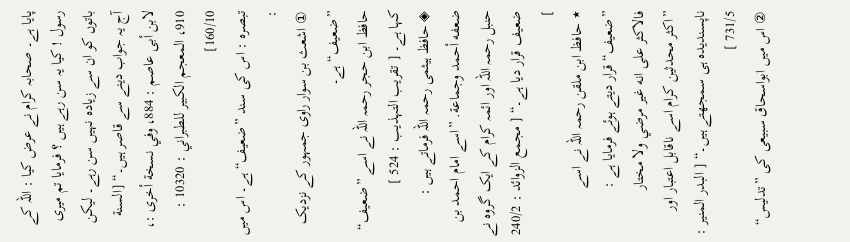پایا ہے۔ صحابہ کرام نے عرض کیا : اللہ کے رسول ! کیا یہ سن رہے ہیں ؟ فرمایا تم میری باتوں کو ان سے زیادہ نہیں سن رہے۔ لیکن آج یہ جواب دینے سے قاصر ہیں۔“ [السنة لابن أبى عاصم : 884، وفي نسخة أخرى :، 910، المعجم الكبير للطبراني : 10320 : 160/10]
تبصرہ : اس کی سند ”ضعیف“ ہے۔ اس میں :
① اشعث بن سوار راوی جمہور کے نزدیک ”ضعیف“ ہے۔
حافظ ابن حجر رحمہ اللہ نے اسے ”ضعیف“ کہا ہے۔ [ تقریب التہذیب : 524 ]
◈ حافظ ہیثمی رحمہ اللہ فرماتے ہیں :
ضعفه أحمد وجماعة. ”اسے امام احمد بن حنبل رحمہ اللہ اور ائمہ کرام کے ایک گروہ نے ضعیف قرار دیا ہے۔“ [ مجمع الزوائد : 240/2 ]
٭ حافظ ابن ملقن رحمہ اللہ نے اسے ”ضعیف“ قرار دیتے ہوئے فرمایا ہے :
فالاكثر على انه غير مرضي ولا مختار
”اکثر محدثین کرام اسے ناقابل اعتبار اور ناپسندیدہ ہی سمجھتے ہیں۔“ [ البدر المنير : 731/5 ]
② اس میں ابواسحاق سبیعی کی ”تدلیس“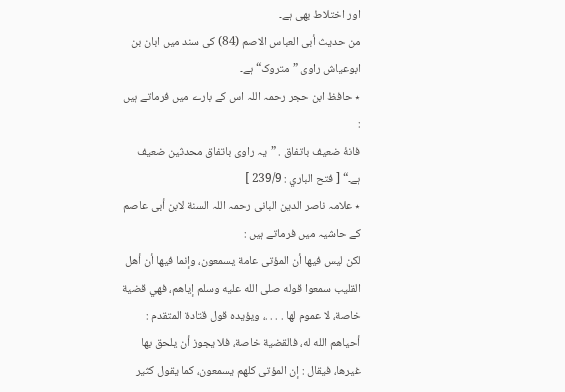اور اختلاط بھی ہے۔
من حديث أبى العباس الاصم (84) کی سند میں ابان بن ابوعیاش راوی ”متروک“ ہے۔
٭ حافظ ابن حجر رحمہ اللہ اس کے بارے میں فرماتے ہیں :
فانهٔ ضعيف باتفاق . ”یہ راوی باتفاق محدثین ضعیف ہے۔“ [ فتح الباري : 239/9 ]
٭ علامہ ناصر الدین البانی رحمہ اللہ السنة لابن أبى عاصم کے حاشیہ میں فرماتے ہیں :
لكن ليس فيها أن المؤتى عامة يسمعون، وإنما فيها أن أهل القليب سمعوا قوله صلى الله عليه وسلم إياهم، فهي قضية خاصة، لا عموم لھا . . . .، ويؤيده قول قتادة المتقدم : أحياھم الله له، فالقضية خاصة، فلا يجوز أن يلحق بها غيرها، فيقال : إن المؤتى كلهم يسمعون، كما يقول كثير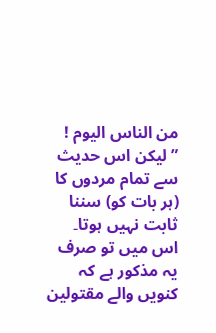من الناس اليوم !
”لیکن اس حدیث سے تمام مردوں کا (ہر بات کو) سننا ثابت نہیں ہوتا۔ اس میں تو صرف یہ مذکور ہے کہ کنویں والے مقتولین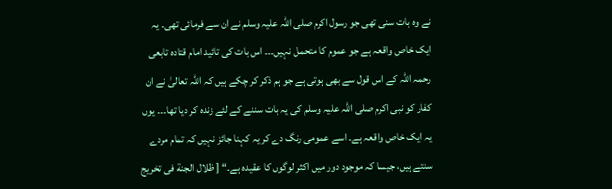نے وہ بات سنی تھی جو رسول اکرم صلی اللہ علیہ وسلم نے ان سے فرمائی تھی۔ یہ ایک خاص واقعہ ہے جو عموم کا متحمل نہیں۔۔۔ اس بات کی تائید امام قتادہ تابعی رحمہ اللہ کے اس قول سے بھی ہوتی ہے جو ہم ذکر کر چکے ہیں کہ اللہ تعالیٰ نے ان کفار کو نبی اکرم صلی اللہ علیہ وسلم کی یہ بات سننے کے لئے زندہ کر دیا تھا۔۔۔ یوں یہ ایک خاص واقعہ ہے۔ اسے عمومی رنگ دے کر یہ کہنا جائز نہیں کہ تمام مردے سنتے ہیں، جیسا کہ موجود دور میں اکثر لوگوں کا عقیدہ ہے۔“ [ ظلال الجنة فى تخريج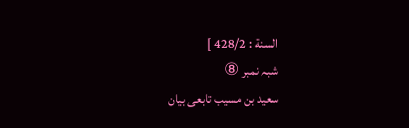السنة : 428/2 ]
شبہ نمبر ⑧
سعید بن مسیب تابعی بیان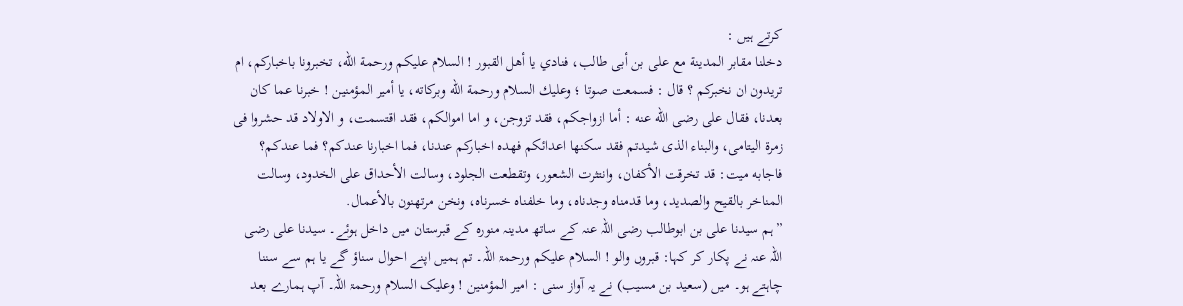کرتے ہیں :
دخلنا مقابر المدينة مع على بن أبى طالب، فنادي يا أهل القبور ! السلام عليكم ورحمة الله، تخبرونا باخباركم، ام تريدون ان نخبركم ؟ قال : فسمعت صوتا ؛ وعليك السلام ورحمة الله وبركاته، يا أمير المؤمنين ! خبرنا عما كان بعدنا، فقال على رضى الله عنه : أما ازواجكم، فقد تزوجن، و اما اموالكم، فقد اقتسمت، و الاولاد قد حشروا فى زمرة اليتامى، والبناء الذى شيدتم فقد سكنها اعدائكم فهده اخباركم عندنا، فما اخبارنا عندكم؟ فما عندكم؟ فاجابه ميت: قد تخرقت الأكفان، وانتثرت الشعور، وتقطعت الجلود، وسالت الأحداق على الخدود، وسالت المناخر بالقيح والصديد، وما قدمناه وجدناه، وما خلفناه خسرناه، ونخن مرتهنون بالأعمال.
”ہم سیدنا علی بن ابوطالب رضی اللہ عنہ کے ساتھ مدینہ منورہ کے قبرستان میں داخل ہوئے۔ سیدنا علی رضی اللہ عنہ نے پکار کر کہا: قبروں والو ! السلام علیکم ورحمۃ اللہ۔ تم ہمیں اپنے احوال سناؤ گے یا ہم سے سننا چاہتے ہو۔ میں (سعید بن مسیب) نے یہ آواز سنی : امیر المؤمنین ! وعلیک السلام ورحمۃ اللہ۔ آپ ہمارے بعد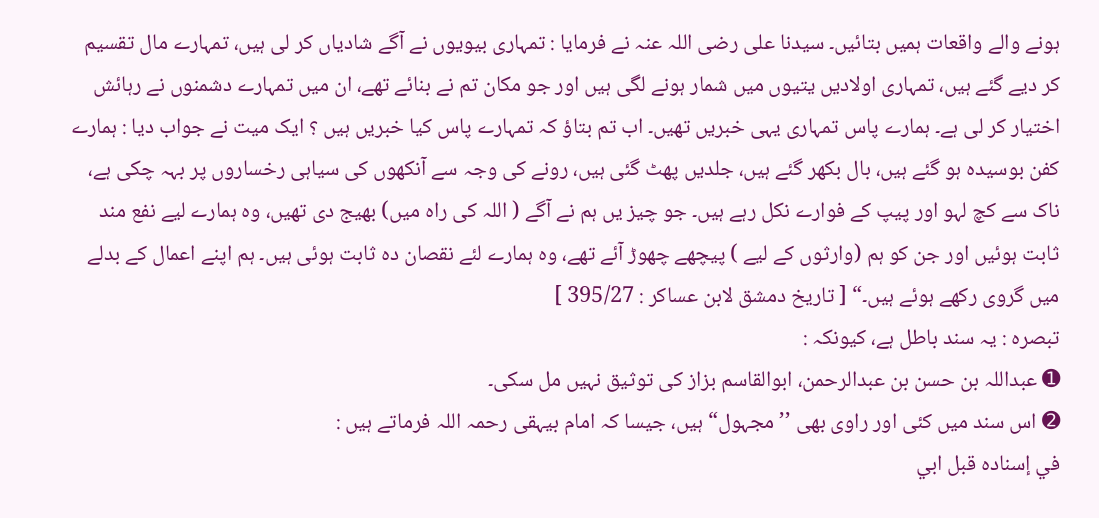ہونے والے واقعات ہمیں بتائیں۔ سیدنا علی رضی اللہ عنہ نے فرمایا : تمہاری بیویوں نے آگے شادیاں کر لی ہیں، تمہارے مال تقسیم کر دیے گئے ہیں، تمہاری اولادیں یتیوں میں شمار ہونے لگی ہیں اور جو مکان تم نے بنائے تھے، ان میں تمہارے دشمنوں نے رہائش اختیار کر لی ہے۔ ہمارے پاس تمہاری یہی خبریں تھیں۔ اب تم بتاؤ کہ تمہارے پاس کیا خبریں ہیں ؟ ایک میت نے جواب دیا : ہمارے کفن بوسیدہ ہو گئے ہیں، بال بکھر گئے ہیں، جلدیں پھٹ گئی ہیں، رونے کی وجہ سے آنکھوں کی سیاہی رخساروں پر بہہ چکی ہے، ناک سے کچ لہو اور پیپ کے فوارے نکل رہے ہیں۔ جو چیز یں ہم نے آگے ( اللہ کی راہ میں) بھیج دی تھیں، وہ ہمارے لیے نفع مند ثابت ہوئیں اور جن کو ہم (وارثوں کے لیے ) پیچھے چھوڑ آئے تھے، وہ ہمارے لئے نقصان دہ ثابت ہوئی ہیں۔ ہم اپنے اعمال کے بدلے میں گروی رکھے ہوئے ہیں۔“ [ تاريخ دمشق لابن عساكر : 395/27 ]
تبصرہ : یہ سند باطل ہے، کیونکہ :
➊ عبداللہ بن حسن بن عبدالرحمن، ابوالقاسم بزاز کی توثیق نہیں مل سکی۔
➋ اس سند میں کئی اور راوی بھی ’’ مجہول“ ہیں، جیسا کہ امام بیہقی رحمہ اللہ فرماتے ہیں :
في إسناده قبل ابي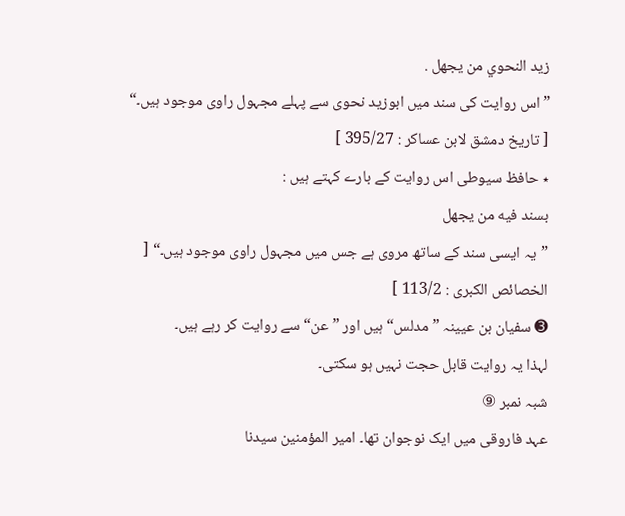زيد النحوي من يجهل .
”اس روایت کی سند میں ابوزید نحوی سے پہلے مجہول راوی موجود ہیں۔“ [ تاريخ دمشق لابن عساكر : 395/27 ]
٭ حافظ سیوطی اس روایت کے بارے کہتے ہیں :
بسند فيه من يجهل
”یہ ایسی سند کے ساتھ مروی ہے جس میں مجہول راوی موجود ہیں۔“ [ الخصائص الكبرى : 113/2 ]
➌ سفیان بن عیینہ ”مدلس“ ہیں اور ”عن“ سے روایت کر رہے ہیں۔
لہذا یہ روایت قابل حجت نہیں ہو سکتی۔
شبہ نمبر ⑨
عہد فاروقی میں ایک نوجوان تھا۔ امیر المؤمنین سیدنا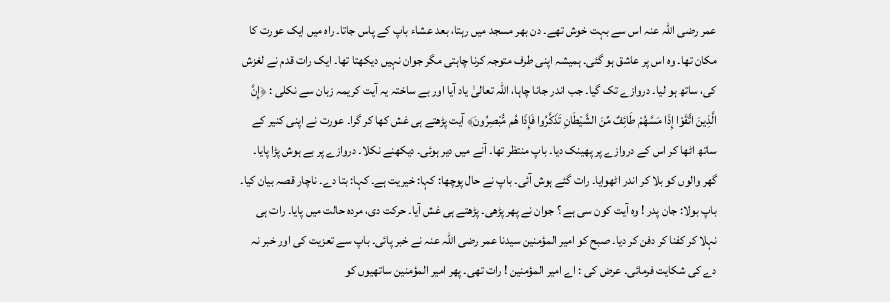عمر رضی اللہ عنہ اس سے بہت خوش تھے۔ دن بھر مسجد میں رہتا، بعد عشاء باپ کے پاس جاتا۔ راہ میں ایک عورت کا مکان تھا۔ وہ اس پر عاشق ہو گئی۔ ہمیشہ اپنی طرف متوجہ کرنا چاہتی مگر جوان نہیں دیکھتا تھا۔ ایک رات قدم نے لغزش کی، ساتھ ہو لیا۔ دروازے تک گیا۔ جب اندر جانا چاہا، اللہ تعالیٰ یاد آیا اور بے ساختہ یہ آیت کریمہ زبان سے نکلی : ﴿إِنَّ الَّذِينَ اتَّقَوْا إِذَا مَسَّهُمْ طَائِفٌ مِّنَ الشَّيْطَانِ تَذَكَّرُوا فَإِذَا هُم مُّبْصِرُونَ﴾ آیت پڑھتے ہی غش کھا کر گرا۔ عورت نے اپنی کنیر کے ساتھ اٹھا کر اس کے دروازے پر پھینک دیا۔ باپ منتظر تھا۔ آنے میں دیر ہوئی۔ دیکھنے نکلا۔ دروازے پر بے ہوش پڑا پایا۔ گھر والوں کو بلا کر اندر اٹھوایا۔ رات گئے ہوش آئی۔ باپ نے حال پوچھا: کہا: خیریت ہے۔ کہا: بتا دے۔ ناچار قصہ بیان کیا۔ باپ بولا: جان پدر ! وہ آیت کون سی ہے ؟ جوان نے پھر پڑھی۔ پڑھتے ہی غش آیا۔ حرکت دی، مردہ حالت میں پایا۔ رات ہی نہلا کر کفنا کر دفن کر دیا۔ صبح کو امیر المؤمنین سیدنا عمر رضی اللہ عنہ نے خبر پائی۔ باپ سے تعزیت کی اور خبر نہ دے کی شکایت فرمائی۔ عرض کی : اے امیر المؤمنین ! رات تھی۔ پھر امیر المؤمنین ساتھیوں کو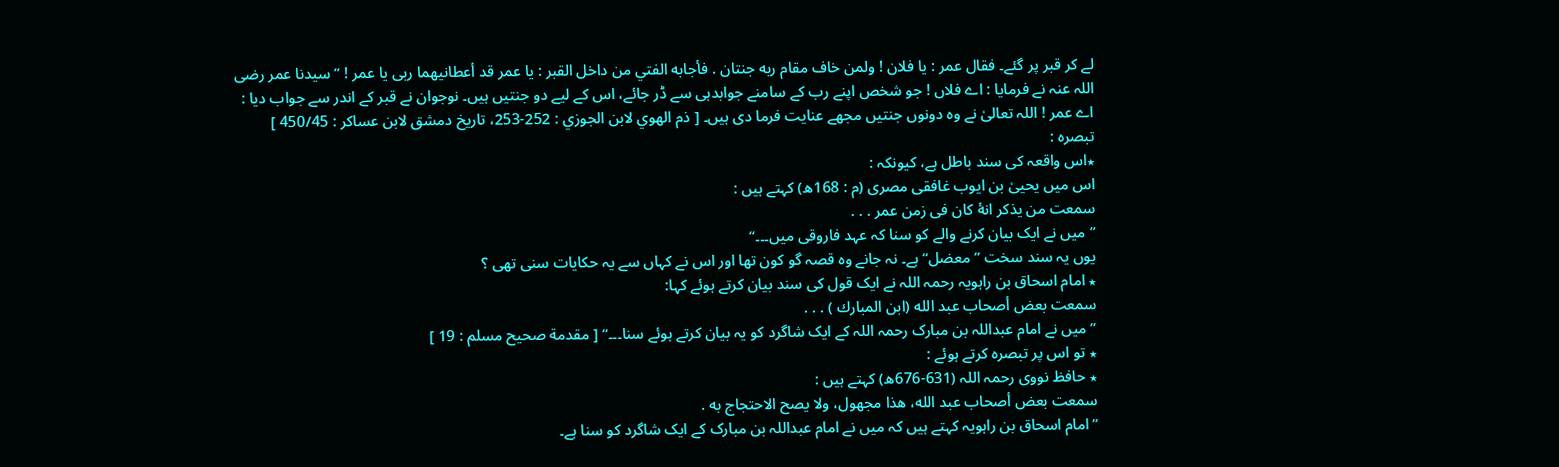لے کر قبر پر گئے۔ فقال عمر : يا فلان ! ولمن خاف مقام ربه جنتان . فأجابه الفتي من داخل القبر : يا عمر قد أعطانيهما ربى يا عمر ! ”سیدنا عمر رضی اللہ عنہ نے فرمایا : اے فلاں ! جو شخص اپنے رب کے سامنے جوابدہی سے ڈر جائے، اس کے لیے دو جنتیں ہیں۔ نوجوان نے قبر کے اندر سے جواب دیا : اے عمر ! اللہ تعالیٰ نے وہ دونوں جنتیں مجھے عنایت فرما دی ہیں۔ [ ذم الهوي لابن الجوزي : 252-253، تاريخ دمشق لابن عساكر : 450/45 ]
تبصرہ :
٭اس واقعہ کی سند باطل ہے، کیونکہ :
اس میں یحییٰ بن ایوب غافقی مصری (م : 168ھ) کہتے ہیں :
سمعت من يذكر انهٔ كان فى زمن عمر . . .
”میں نے ایک بیان کرنے والے کو سنا کہ عہد فاروقی میں۔۔۔“
یوں یہ سند سخت ”معضل“ ہے۔ نہ جانے وہ قصہ گو کون تھا اور اس نے کہاں سے یہ حکایات سنی تھی ؟
٭ امام اسحاق بن راہویہ رحمہ اللہ نے ایک قول کی سند بیان کرتے ہوئے کہا:
سمعت بعض أصحاب عبد الله (ابن المبارك ) . . .
”میں نے امام عبداللہ بن مبارک رحمہ اللہ کے ایک شاگرد کو یہ بیان کرتے ہوئے سنا۔۔۔“ [ مقدمة صحيح مسلم : 19 ]
٭ تو اس پر تبصرہ کرتے ہوئے :
٭ حافظ نووی رحمہ اللہ (631-676ھ) کہتے ہیں :
سمعت بعض أصحاب عبد الله، هذا مجهول، ولا يصح الاحتجاج به .
”امام اسحاق بن راہویہ کہتے ہیں کہ میں نے امام عبداللہ بن مبارک کے ایک شاگرد کو سنا ہے۔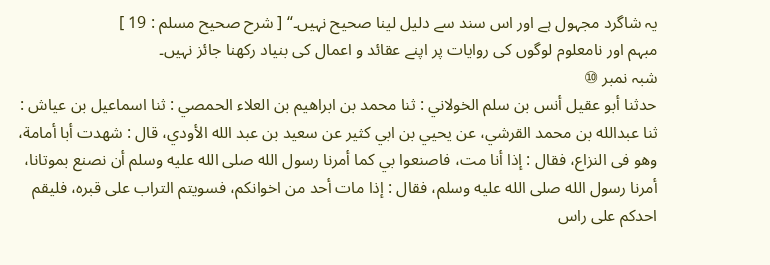یہ شاگرد مجہول ہے اور اس سند سے دلیل لینا صحیح نہیں۔“ [ شرح صحيح مسلم : 19 ]
مبہم اور نامعلوم لوگوں کی روایات پر اپنے عقائد و اعمال کی بنیاد رکھنا جائز نہیں۔
شبہ نمبر ⑩
حدثنا أبو عقيل أنس بن سلم الخولاني : ثنا محمد بن ابراهيم بن العلاء الحمصي : ثنا اسماعيل بن عياش : ثنا عبدالله بن محمد القرشي، عن يحيي بن ابي كثير عن سعيد بن عبد الله الأودي، قال : شهدت أبا أمامة، وهو فى النزاع، فقال : إذا أنا مت، فاصنعوا بي كما أمرنا رسول الله صلى الله عليه وسلم أن نصنع بموتانا، أمرنا رسول الله صلى الله عليه وسلم، فقال : إذا مات أحد من اخوانكم، فسويتم التراب على قبره، فليقم احدكم على راس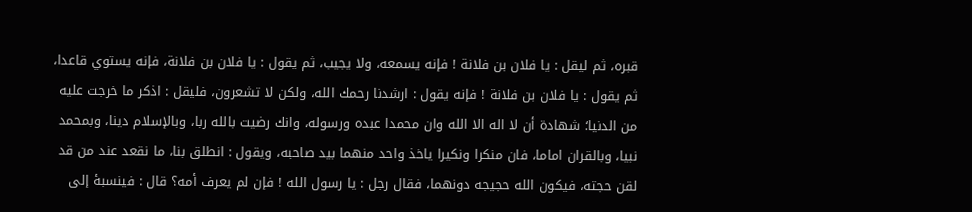قبره، ثم ليقل : يا فلان بن فلانة ! فإنه يسمعه، ولا يجيب، ثم يقول : يا فلان بن فلانة، فإنه يستوي قاعدا، ثم يقول : يا فلان بن فلانة ! فإنه يقول : ارشدنا رحمك الله، ولكن لا تشعرون، فليقل : اذكر ما خرجت عليه من الدنيا؛ شهادة أن لا اله الا الله وان محمدا عبده ورسوله، وانك رضيت بالله ربا، وبالإسلام دينا، وبمحمد نبيا، وبالقران اماما، فان منكرا ونكيرا ياخذ واحد منهما بيد صاحبه، ويقول : انطلق بنا، ما نقعد عند من قد لقن حجته، فيكون الله حجيجه دونهما، فقال رجل : يا رسول الله ! فإن لم يعرف أمه؟ قال : فينسبهٔ إلى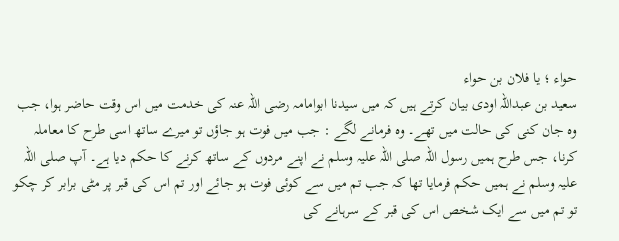حواء ؛ يا فلان بن حواء
سعید بن عبداللہ اودی بیان کرتے ہیں کہ میں سیدنا ابوامامہ رضی اللہ عنہ کی خدمت میں اس وقت حاضر ہوا، جب وہ جان کنی کی حالت میں تھے۔ وہ فرمانے لگے : جب میں فوت ہو جاؤں تو میرے ساتھ اسی طرح کا معاملہ کرنا، جس طرح ہمیں رسول اللہ صلی اللہ علیہ وسلم نے اپنے مردوں کے ساتھ کرنے کا حکم دیا ہے۔ آپ صلى اللہ علیہ وسلم نے ہمیں حکم فرمایا تھا کہ جب تم میں سے کوئی فوت ہو جائے اور تم اس کی قبر پر مٹی برابر کر چکو تو تم میں سے ایک شخص اس کی قبر کے سرہانے کی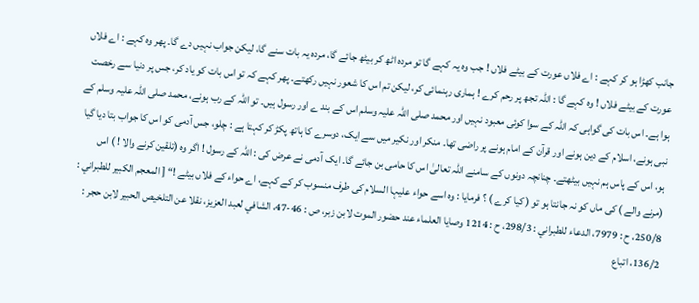جانب کھڑا ہو کر کہے : اے فلاں عورت کے بیٹے فلاں ! جب وہ یہ کہے گا تو مردہ اٹھ کر بیٹھ جائے گا، مردہ یہ بات سنے گا، لیکن جواب نہیں دے گا۔ پھر وہ کہے : اے فلاں عورت کے بیٹے فلاں ! وہ کہے گا : اللہ تجھ پر رحم کرے ! ہماری رہنمائی کر، لیکن تم اس کا شعور نہیں رکھتے۔ پھر کہے کہ تو اس بات کو یاد کر، جس پر دنیا سے رخصت ہوا ہے۔ اس بات کی گواہی کہ اللہ کے سوا کوئی معبود نہیں اور محمد صلی اللہ علیہ وسلم اس کے بند ے اور رسول ہیں۔ تو اللہ کے رب ہونے، محمد صلی اللہ علیہ وسلم کے نبی ہونے، اسلام کے دین ہونے اور قرآن کے امام ہونے پر راضی تھا۔ منکر اور نکیر میں سے ایک، دوسرے کا ہاتھ پکڑ کر کہتا ہے : چلو، جس آدمی کو اس کا جواب بتا دیا گیا ہو، اس کے پاس ہم نہیں بیٹھتے۔ چنانچہ دونوں کے سامنے اللہ تعالیٰ اس کا حامی بن جائے گا۔ ایک آدمی نے عرض کی : اللہ کے رسول ! اگر وہ (تلقین کرنے والا ! ) اس (مرنے والے ) کی ماں کو نہ جانتا ہو تو ( کیا کرے ) ؟ فرمایا : وہ اسے حواء علیہا السلام کی طرف منسوب کر کے کہے، اے حواء کے فلاں بیٹے !“ [ المعجم الكبير للطبراني : 250/8، ح : 7979، الدعاء للطبراني : 298/3، ح : 1214 وصايا العلماء عند حضور الموت لابن زبر، ص : 46-47، الشافي لعبد العزيز، نقلا عن التلخيص الحبير لابن حجر : 136/2، اتباع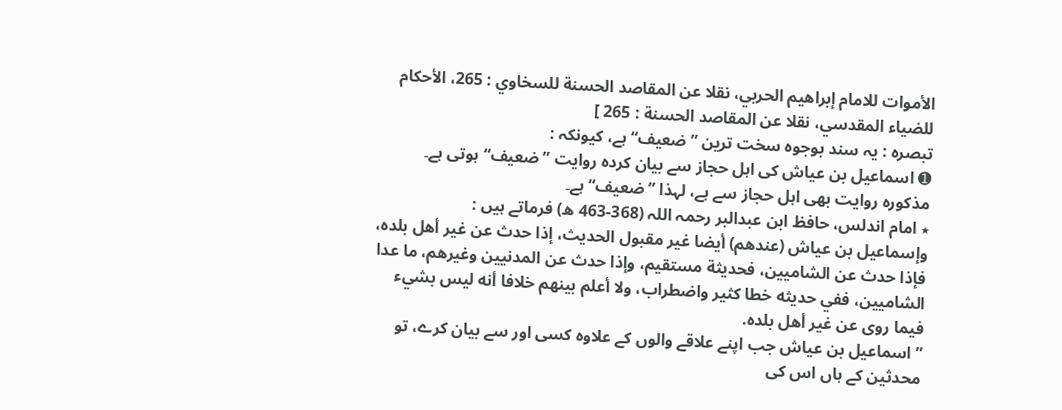الأموات للامام إبراهيم الحربي، نقلا عن المقاصد الحسنة للسخاوي : 265، الأحكام للضياء المقدسي، نقلا عن المقاصد الحسنة : 265 ]
تبصرہ : یہ سند بوجوہ سخت ترین ”ضعیف“ ہے، کیونکہ :
➊ اسماعیل بن عیاش کی اہل حجاز سے بیان کردہ روایت ”ضعیف“ ہوتی ہے۔
مذکورہ روایت بھی اہل حجاز سے ہے، لہذا ”ضعیف“ ہے۔
٭ امام اندلس، حافظ ابن عبدالبر رحمہ اللہ (368-463 ھ) فرماتے ہیں :
وإسماعيل بن عياش (عندهم) أيضا غير مقبول الحديث، إذا حدث عن غير أهل بلده، فإذا حدث عن الشاميين، فحديثة مستقيم، وإذا حدث عن المدنيين وغيرهم، ما عدا الشاميين، ففي حديثه خطا كثير واضطراب، ولا أعلم بينهم خلافا أنه ليس بشيء فيما روى عن غير أهل بلدہ.
”اسماعیل بن عیاش جب اپنے علاقے والوں کے علاوہ کسی اور سے بیان کرے، تو محدثین کے ہاں اس کی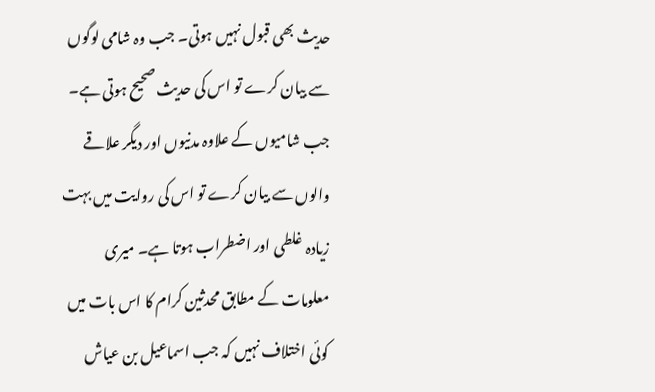حدیث بھی قبول نہیں ہوتی۔ جب وہ شامی لوگوں سے بیان کرے تو اس کی حدیث صحیح ہوتی ہے۔ جب شامیوں کے علاوہ مدنیوں اور دیگر علاقے والوں سے بیان کرے تو اس کی روایت میں بہت زیادہ غلطی اور اضطراب ہوتا ہے۔ میری معلومات کے مطابق محدثین کرام کا اس بات میں کوئی اختلاف نہیں کہ جب اسماعیل بن عیاش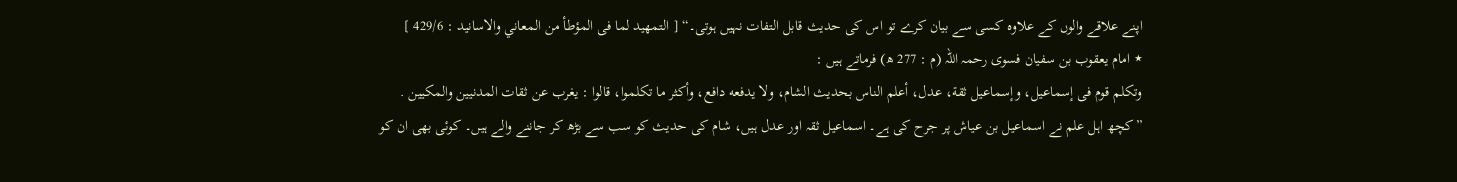اپنے علاقے والوں کے علاوہ کسی سے بیان کرے تو اس کی حدیث قابل التفات نہیں ہوتی۔“ [ التمهيد لما فى المؤطأ من المعاني والاسانيد : 429/6 ]
٭ امام یعقوب بن سفیان فسوی رحمہ اللہ (م : 277 ھ) فرماتے ہیں :
وتكلم قوم فى إسماعيل، وإسماعيل ثقة، عدل، أعلم الناس بحديث الشام، ولا يدفعه دافع، وأكثر ما تكلموا، قالوا : يغرب عن ثقات المدنيين والمكيين .
”کچھ اہل علم نے اسماعیل بن عیاش پر جرح کی ہے۔ اسماعیل ثقہ اور عدل ہیں، شام کی حدیث کو سب سے بڑھ کر جاننے والے ہیں۔ کوئی بھی ان کو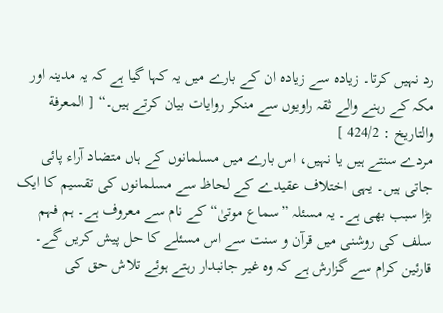رد نہیں کرتا۔ زیادہ سے زیادہ ان کے بارے میں یہ کہا گیا ہے کہ یہ مدینہ اور مکہ کے رہنے والے ثقہ راویوں سے منکر روایات بیان کرتے ہیں۔“ [ المعرفة والتاريخ : 424/2 ]
مردے سنتے ہیں یا نہیں، اس بارے میں مسلمانوں کے ہاں متضاد آراء پائی جاتی ہیں۔ یہی اختلاف عقیدے کے لحاظ سے مسلمانوں کی تقسیم کا ایک بڑا سبب بھی ہے۔ یہ مسئلہ ”سماع موتیٰ“ کے نام سے معروف ہے۔ ہم فہم سلف کی روشنی میں قرآن و سنت سے اس مسئلے کا حل پیش کریں گے۔ قارئین کرام سے گزارش ہے کہ وہ غیر جانبدار رہتے ہوئے تلاش حق کی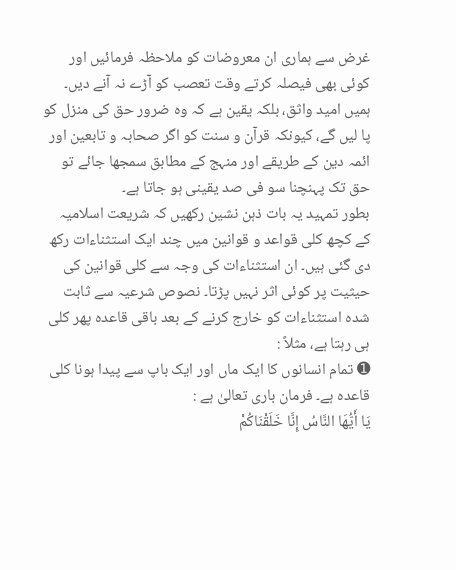غرض سے ہماری ان معروضات کو ملاحظہ فرمائیں اور کوئی بھی فیصلہ کرتے وقت تعصب کو آڑے نہ آنے دیں۔ ہمیں امید واثق، بلکہ یقین ہے کہ وہ ضرور حق کی منزل کو پا لیں گے، کیونکہ قرآن و سنت کو اگر صحابہ و تابعین اور ائمہ دین کے طریقے اور منہج کے مطابق سمجھا جائے تو حق تک پہنچنا سو فی صد یقینی ہو جاتا ہے۔
بطور تمہید یہ بات ذہن نشین رکھیں کہ شریعت اسلامیہ کے کچھ کلی قواعد و قوانین میں چند ایک استثناءات رکھ دی گئی ہیں۔ ان استثناءات کی وجہ سے کلی قوانین کی حیثیت پر کوئی اثر نہیں پڑتا۔ نصوص شرعیہ سے ثابت شدہ استثناءات کو خارج کرنے کے بعد باقی قاعدہ پھر کلی ہی رہتا ہے، مثلاً :
➊ تمام انسانوں کا ایک ماں اور ایک باپ سے پیدا ہونا کلی قاعدہ ہے۔ فرمان باری تعالیٰ ہے :
يَا أَيُّهَا النَّاسُ إِنَّا خَلَقْنَاكُمْ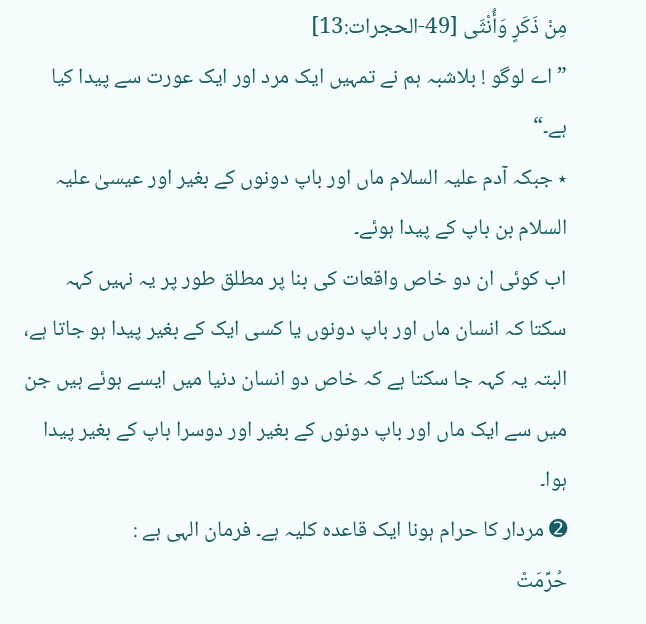مِنْ ذَكَرٍ وَأُنْثَى [49-الحجرات:13]
”اے لوگو ! بلاشبہ ہم نے تمہیں ایک مرد اور ایک عورت سے پیدا کیا ہے۔“
٭ جبکہ آدم علیہ السلام ماں اور باپ دونوں کے بغیر اور عیسیٰ علیہ السلام بن باپ کے پیدا ہوئے۔
اب کوئی ان دو خاص واقعات کی بنا پر مطلق طور پر یہ نہیں کہہ سکتا کہ انسان ماں اور باپ دونوں یا کسی ایک کے بغیر پیدا ہو جاتا ہے، البتہ یہ کہہ جا سکتا ہے کہ خاص دو انسان دنیا میں ایسے ہوئے ہیں جن میں سے ایک ماں اور باپ دونوں کے بغیر اور دوسرا باپ کے بغیر پیدا ہوا۔
➋ مردار کا حرام ہونا ایک قاعدہ کلیہ ہے۔ فرمان الہی ہے :
حُرِّمَتْ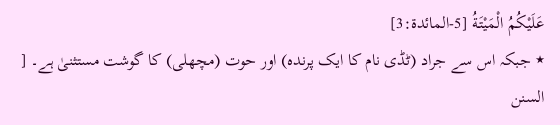عَلَيْكُمُ الْمَيْتَةُ [5-المائدة:3]
٭ جبکہ اس سے جراد (ٹڈی نام کا ایک پرندہ) اور حوت (مچھلی) کا گوشت مستثنیٰ ہے۔ [ السنن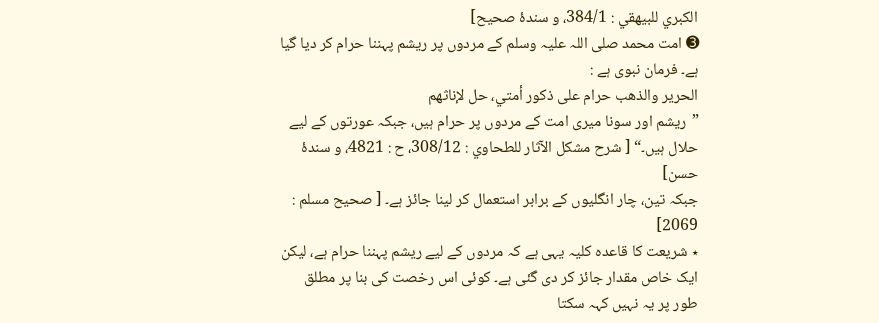الكبري للبيهقي : 384/1، و سندهٔ صحيح]
➌ امت محمد صلی اللہ علیہ وسلم کے مردوں پر ریشم پہننا حرام کر دیا گیا ہے۔ فرمان نبوی ہے :
الحرير والذهب حرام على ذكور أمتي، حل لإناثهم
”ریشم اور سونا میری امت کے مردوں پر حرام ہیں، جبکہ عورتوں کے لیے حلال ہیں۔“ [ شرح مشكل الآثار للطحاوي : 308/12، ح : 4821، و سندهٔ حسن]
جبکہ تین، چار انگلیوں کے برابر استعمال کر لینا جائز ہے۔ [ صحيح مسلم : 2069]
٭ شریعت کا قاعدہ کلیہ یہی ہے کہ مردوں کے لیے ریشم پہننا حرام ہے، لیکن ایک خاص مقدار جائز کر دی گئی ہے۔ کوئی اس رخصت کی بنا پر مطلق طور پر یہ نہیں کہہ سکتا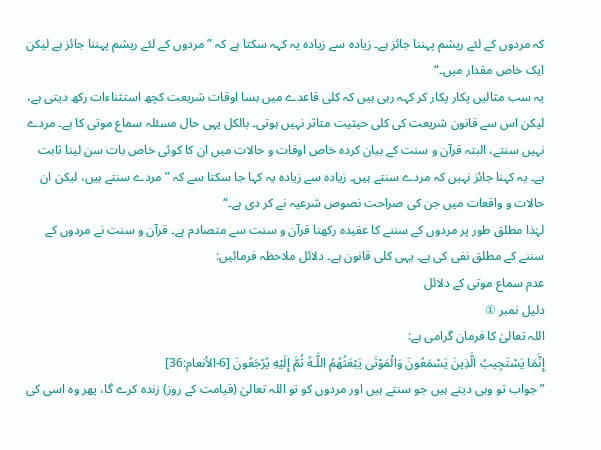کہ مردوں کے لئے ریشم پہننا جائز ہے۔ زیادہ سے زیادہ یہ کہہ سکتا ہے کہ ”مردوں کے لئے ریشم پہننا جائز ہے لیکن ایک خاص مقدار میں۔“
یہ سب مثالیں پکار پکار کر کہہ رہی ہیں کہ کلی قاعدے میں بسا اوقات شریعت کچھ استثناءات رکھ دیتی ہے، لیکن اس سے قانون شریعت کی کلی حیثیت متاثر نہیں ہوتی۔ بالکل یہی حال مسئلہ سماع موتی کا ہے۔ مردے نہیں سنتے، البتہ قرآن و سنت کے بیان کرده خاص اوقات و حالات میں ان کا کوئی خاص بات سن لینا ثابت ہے۔ یہ کہنا جائز نہیں کہ مردے سنتے ہیں۔ زیادہ سے زیادہ یہ کہا جا سکتا سے کہ ”مردے سنتے ہیں، لیکن ان حالات و واقعات میں جن کی صراحت نصوص شرعیہ نے کر دی ہے۔“
لہٰذا مطلق طور پر مردوں کے سننے کا عقیدہ رکھنا قرآن و سنت سے متصادم ہے۔ قرآن و سنت نے مردوں کے سننے کے مطلق نفی کی ہے۔ یہی کلی قانون ہے۔ دلائل ملاحظہ فرمائیں:
عدم سماع موتی کے دلائل
دليل نمبر ①
اللہ تعالیٰ کا فرمان گرامی ہے:
إِنَّمَا يَسْتَجِيبُ الَّذِينَ يَسْمَعُونَ وَالْمَوْتَى يَبْعَثُهُمُ اللَّـهُ ثُمَّ إِلَيْهِ يُرْجَعُونَ [6-الأنعام:36]
”جواب تو وہی دیتے ہیں جو سنتے ہیں اور مردوں کو تو اللہ تعالیٰ (قیامت کے روز) زندہ کرے گا، پھر وہ اسی کی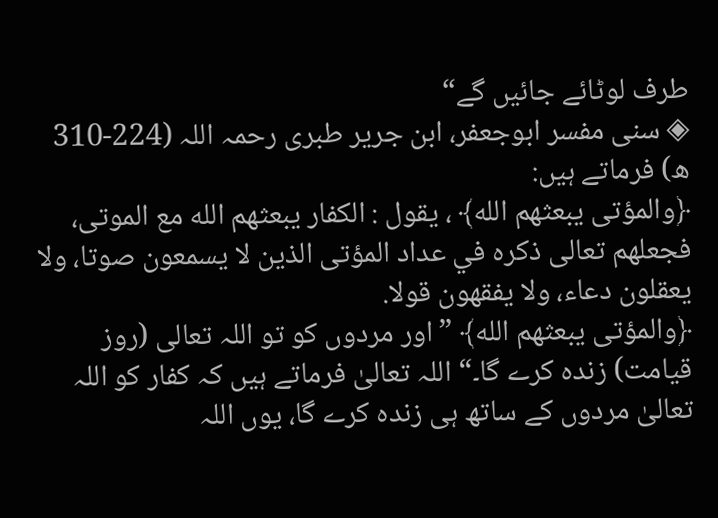طرف لوٹائے جائیں گے“
◈ سنی مفسر ابوجعفر، ابن جریر طبری رحمہ اللہ (224-310 ھ) فرماتے ہیں:
﴿والمؤتى يبعثهم الله﴾ ، يقول : الكفار يبعثهم الله مع الموتى، فجعلهم تعالى ذكره في عداد المؤتى الذين لا يسمعون صوتا، ولا يعقلون دعاء، ولا يفقهون قولا.
﴿والمؤتى يبعثهم الله﴾ ”اور مردوں کو تو اللہ تعالی (روز قیامت) زندہ کرے گا۔“ اللہ تعالیٰ فرماتے ہیں کہ کفار کو اللہ تعالیٰ مردوں کے ساتھ ہی زندہ کرے گا، یوں اللہ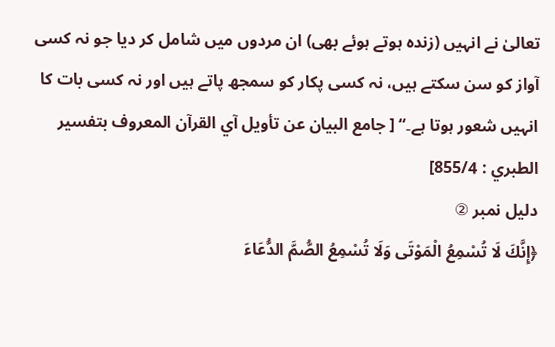تعالیٰ نے انہیں (زندہ ہوتے ہوئے بھی) ان مردوں میں شامل کر دیا جو نہ کسی آواز کو سن سکتے ہیں، نہ کسی پکار کو سمجھ پاتے ہیں اور نہ کسی بات کا انہیں شعور ہوتا ہے۔“ [ جامع البيان عن تأويل آي القرآن المعروف بتفسير الطبري : 855/4]
دلیل نمبر ②
﴿إِنَّكَ لَا تُسْمِعُ الْمَوْتَى وَلَا تُسْمِعُ الصُّمَّ الدُّعَاءَ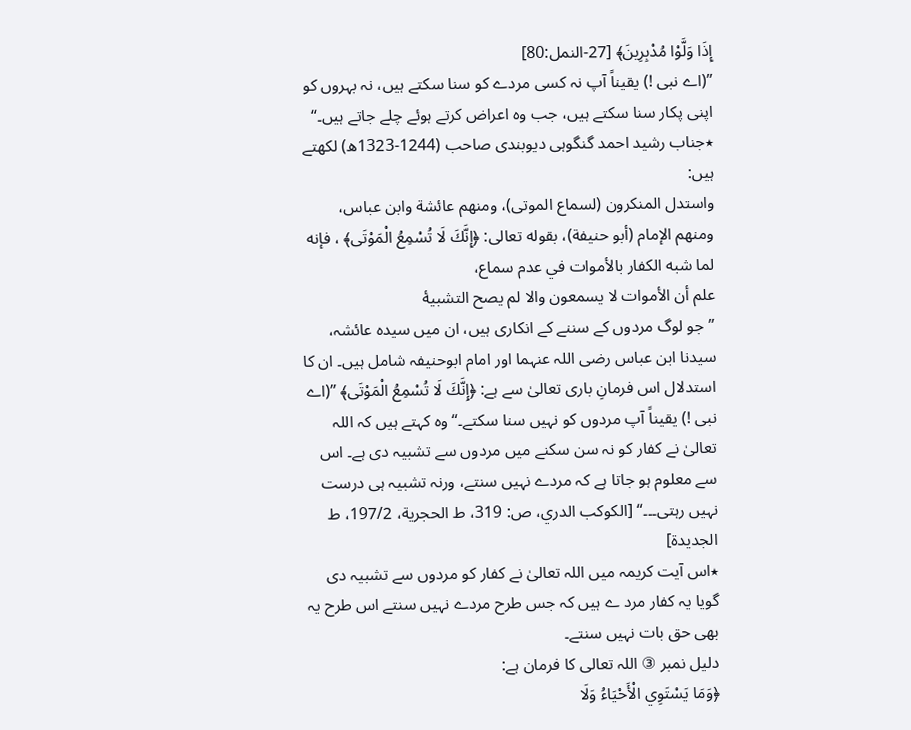إِذَا وَلَّوْا مُدْبِرِينَ﴾ [27-النمل:80]
”(اے نبی !) یقیناً آپ نہ کسی مردے کو سنا سکتے ہیں، نہ بہروں کو اپنی پکار سنا سکتے ہیں، جب وہ اعراض کرتے ہوئے چلے جاتے ہیں۔“
٭جناب رشید احمد گنگوہی دیوبندی صاحب (1244-1323ھ) لکھتے ہیں:
واستدل المنكرون (لسماع الموتى)، ومنهم عائشة وابن عباس، ومنهم الإمام (أبو حنيفة)، بقوله تعالى: ﴿إِنَّكَ لَا تُسْمِعُ الْمَوْتَى﴾ ، فإنه لما شبه الكفار بالأموات في عدم سماع،
علم أن الأموات لا يسمعون والا لم یصح التشبیهٔ
”جو لوگ مردوں کے سننے کے انکاری ہیں، ان میں سیدہ عائشہ، سیدنا ابن عباس رضی اللہ عنہما اور امام ابوحنیفہ شامل ہیں۔ ان کا استدلال اس فرمانِ باری تعالیٰ سے ہے: ﴿إِنَّكَ لَا تُسْمِعُ الْمَوْتَى﴾ ”(اے نبی !) یقیناً آپ مردوں کو نہیں سنا سکتے۔“ وہ کہتے ہیں کہ اللہ تعالیٰ نے کفار کو نہ سن سکنے میں مردوں سے تشبیہ دی ہے۔ اس سے معلوم ہو جاتا ہے کہ مردے نہیں سنتے، ورنہ تشبیہ ہی درست نہیں رہتی۔۔۔“ [الكوكب الدري، ص: 319، ط الحجرية، 197/2، ط الجديدة]
٭اس آیت کریمہ میں اللہ تعالیٰ نے کفار کو مردوں سے تشبیہ دی گویا یہ کفار مرد ے ہیں کہ جس طرح مردے نہیں سنتے اس طرح یہ بھی حق بات نہیں سنتے۔
دلیل نمبر ③ اللہ تعالی کا فرمان ہے:
﴿وَمَا يَسْتَوِي الْأَحْيَاءُ وَلَا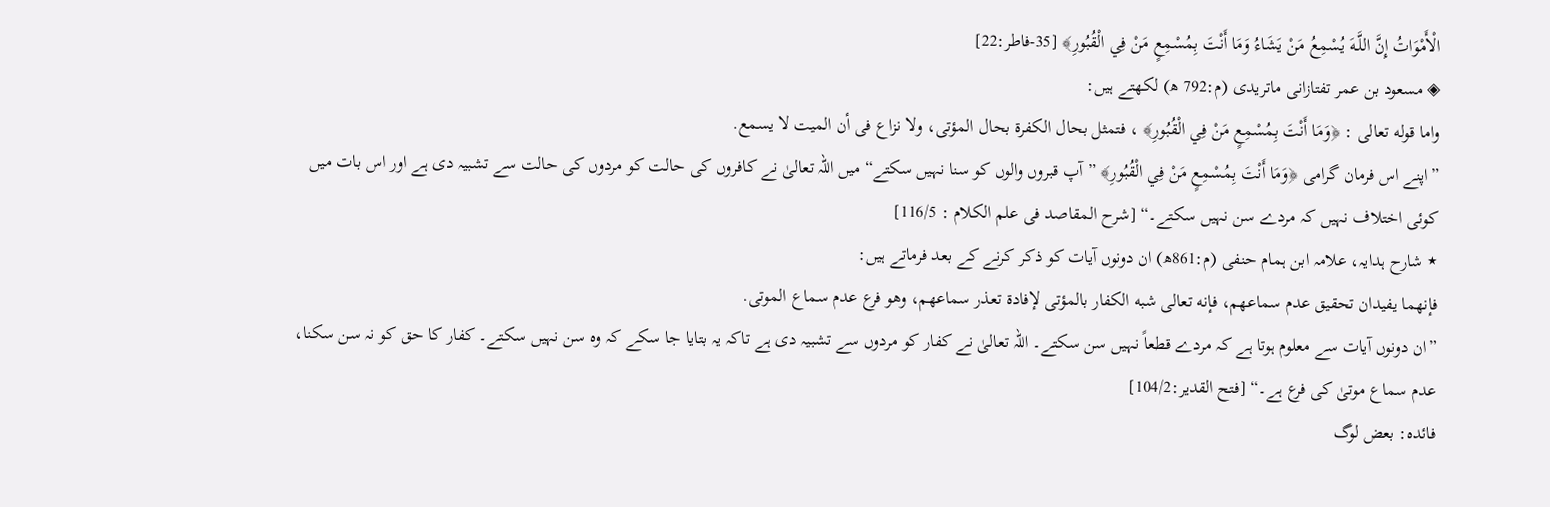الْأَمْوَاتُ إِنَّ اللَّـهَ يُسْمِعُ مَنْ يَشَاءُ وَمَا أَنْتَ بِمُسْمِعٍ مَنْ فِي الْقُبُورِ﴾ [35-فاطر:22]
◈ مسعود بن عمر تفتازانی ماتریدی (م:792 ھ) لکھتے ہیں:
واما قوله تعالى : ﴿وَمَا أَنْتَ بِمُسْمِعٍ مَنْ فِي الْقُبُورِ﴾ ، فتمثل بحال الكفرة بحال المؤتى، ولا نزاع فى أن الميت لا يسمع.
”اپنے اس فرمان گرامی ﴿وَمَا أَنْتَ بِمُسْمِعٍ مَنْ فِي الْقُبُورِ﴾ ”آپ قبروں والوں کو سنا نہیں سکتے“ میں اللہ تعالیٰ نے کافروں کی حالت کو مردوں کی حالت سے تشبیہ دی ہے اور اس بات میں کوئی اختلاف نہیں کہ مردے سن نہیں سکتے۔“ [شرح المقاصد فى علم الكلام : 116/5]
٭ شارح ہدایہ، علامہ ابن ہمام حنفی (م:861ھ) ان دونوں آیات کو ذکر کرنے کے بعد فرماتے ہیں:
فإنهما يفيدان تحقيق عدم سماعهم، فإنه تعالى شبه الكفار بالمؤتى لإفادة تعذر سماعهم، وهو فرع عدم سماع الموتى.
”ان دونوں آیات سے معلوم ہوتا ہے کہ مردے قطعاً نہیں سن سکتے۔ اللہ تعالیٰ نے کفار کو مردوں سے تشبیہ دی ہے تاکہ یہ بتایا جا سکے کہ وہ سن نہیں سکتے۔ کفار کا حق کو نہ سن سکنا، عدم سماع موتیٰ کی فرع ہے۔“ [فتح القدير:104/2]
فائدہ: بعض لوگ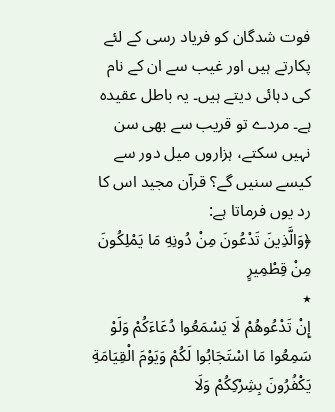فوت شدگان کو فریاد رسی کے لئے پکارتے ہیں اور غیب سے ان کے نام کی دہائی دیتے ہیں۔ یہ باطل عقیدہ ہے۔ مردے تو قریب سے بھی سن نہیں سکتے، ہزاروں میل دور سے کیسے سنیں گے؟ قرآن مجید اس کا رد یوں فرماتا ہے:
﴿وَالَّذِينَ تَدْعُونَ مِنْ دُونِهِ مَا يَمْلِكُونَ مِنْ قِطْمِيرٍ
٭
إِنْ تَدْعُوهُمْ لَا يَسْمَعُوا دُعَاءَكُمْ وَلَوْ سَمِعُوا مَا اسْتَجَابُوا لَكُمْ وَيَوْمَ الْقِيَامَةِ يَكْفُرُونَ بِشِرْكِكُمْ وَلَا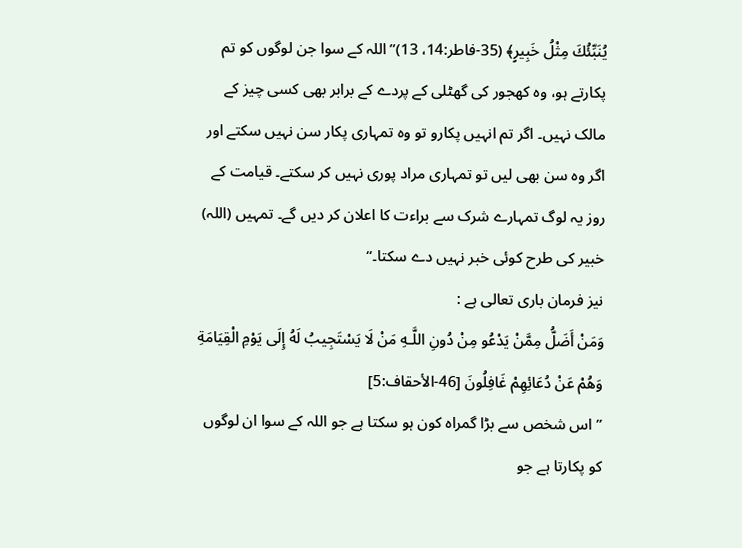يُنَبِّئُكَ مِثْلُ خَبِيرٍ﴾ (35-فاطر:14، 13)”اللہ کے سوا جن لوگوں کو تم پکارتے ہو، وہ کھجور کی گھٹلی کے پردے کے برابر بھی کسی چیز کے مالک نہیں۔ اگر تم انہیں پکارو تو وہ تمہاری پکار سن نہیں سکتے اور اگر وہ سن بھی لیں تو تمہاری مراد پوری نہیں کر سکتے۔ قیامت کے روز یہ لوگ تمہارے شرک سے براءت کا اعلان کر دیں گے۔ تمہیں (اللہ) خبیر کی طرح کوئی خبر نہیں دے سکتا۔“
نیز فرمان باری تعالی ہے :
وَمَنْ أَضَلُّ مِمَّنْ يَدْعُو مِنْ دُونِ اللَّـهِ مَنْ لَا يَسْتَجِيبُ لَهُ إِلَى يَوْمِ الْقِيَامَةِ وَهُمْ عَنْ دُعَائِهِمْ غَافِلُونَ [46-الأحقاف:5]
”اس شخص سے بڑا گمراہ کون ہو سکتا ہے جو اللہ کے سوا ان لوگوں کو پکارتا ہے جو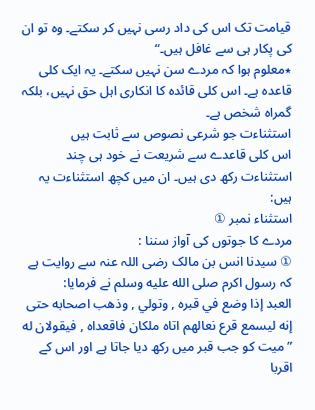قیامت تک اس کی داد رسی نہیں کر سکتے۔ وہ تو ان کی پکار ہی سے غافل ہیں۔“
٭معلوم ہوا کہ مردے سن نہیں سکتے۔ یہ ایک کلی قاعدہ ہے۔ اس کلی قائدہ کا انکاری اہل حق نہیں، بلکہ گمراہ شخص ہے۔
استثناءت جو شرعی نصوص سے ثابت ہیں
اس کلی قاعدے سے شریعت نے خود ہی چند استثناءت رکھ دی ہیں۔ ان میں کچھ استثناءت یہ ہیں:
استثناء نمبر ①
مردے کا جوتوں کی آواز سننا :
① سیدنا انس بن مالک رضی اللہ عنہ سے روایت ہے کہ رسول اکرم صلى الله عليه وسلم نے فرمایا:
العبد إذا وضع في قبره , وتولي , وذهب اصحابه حتى إنه ليسمع قرع نعالهم اتاه ملكان فاقعداه , فيقولان له
”میت کو جب قبر میں رکھ دیا جاتا ہے اور اس کے اقربا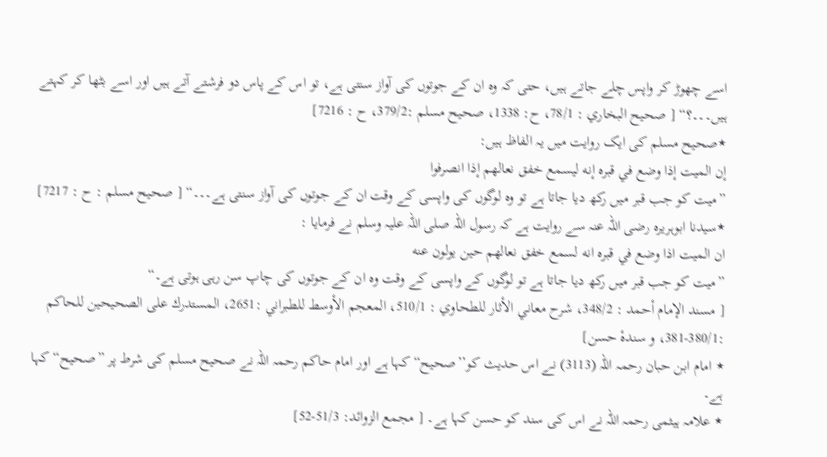اسے چھوڑ کر واپس چلے جاتے ہیں، حتی کہ وہ ان کے جوتوں کی آواز سنتی ہے، تو اس کے پاس دو فرشتے آتے ہیں اور اسے بٹھا کر کہتے ہیں۔۔۔؟“ [ صحيح البخاري : 78/1، ح: 1338، صحيح مسلم :379/2، ح : 7216]
٭صحیح مسلم کی ایک روایت میں یہ الفاظ ہیں:
إن الميت إذا وضع في قبره إنه ليسمع خفق نعالهم إذا انصرفوا
”میت کو جب قبر میں رکھ دیا جاتا ہے تو وہ لوگوں کی واپسی کے وقت ان کے جوتوں کی آواز سنتی ہے۔۔۔“ [ صحيح مسلم : ح : 7217]
٭سیدنا ابوہریرہ رضی اللہ عنہ سے روایت ہے کہ رسول اللہ صلی اللہ علیہ وسلم نے فرمایا :
ان الميت اذا وضع في قبره انه لسمع خفق نعالهم حين يولون عنه
”میت کو جب قبر میں رکھ دیا جاتا ہے تو لوگوں کے واپسی کے وقت وہ ان کے جوتوں کی چاپ سن رہی ہوتی ہے۔“
[ مسند الإمام أحمد : 348/2، شرح معاني الأثار للطحاوي : 510/1، المعجم الأوسط للطبراني :2651، المستدرك على الصحيحين للحاكم :380/1-381، و سندهٔ حسن]
٭ امام ابن حبان رحمہ اللہ (3113) نے اس حدیث کو’’صحیح“ کہا ہے اور امام حاکم رحمہ اللہ نے صحیح مسلم کی شرط پر ”صحیح“ کہا ہے۔
٭ علامہ ہیثمی رحمہ اللہ نے اس کی سند کو حسن کہا ہے۔ [ مجمع الزوائد: 51/3-52]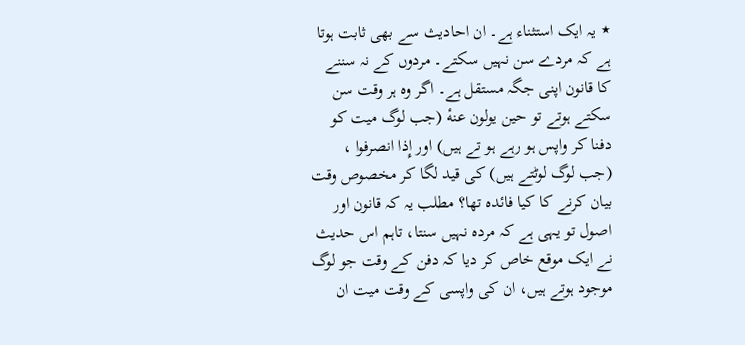٭ یہ ایک استثناء ہے۔ ان احادیث سے بھی ثابت ہوتا ہے کہ مردے سن نہیں سکتے۔ مردوں کے نہ سننے کا قانون اپنی جگہ مستقل ہے۔ اگر وہ ہر وقت سن سکتے ہوتے تو حين يولون عنهٔ (جب لوگ میت کو دفنا کر واپس ہو رہے ہو تے ہیں) اور إِذا انصرفوا ، (جب لوگ لوٹتے ہیں) کی قید لگا کر مخصوص وقت بیان کرنے کا کیا فائدہ تھا؟ مطلب یہ کہ قانون اور اصول تو یہی ہے کہ مردہ نہیں سنتا، تاہم اس حدیث نے ایک موقع خاص کر دیا کہ دفن کے وقت جو لوگ موجود ہوتے ہیں، ان کی واپسی کے وقت میت ان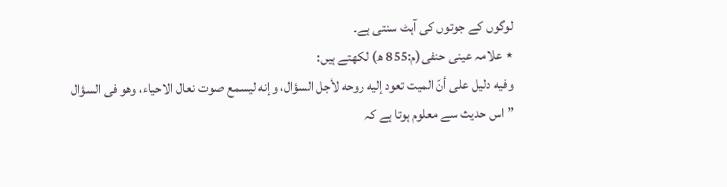لوگوں کے جوتوں کی آہٹ سنتی ہے۔
٭ علامہ عینی حنفی(م:855 ھ) لکھتے ہیں:
وفيه دليل على أنّ الميت تعود إليه روحه لأجل السؤال، وإنه ليسمع صوت نعال الاحياء، وهو فى السؤال
”اس حدیث سے معلوم ہوتا ہے کہ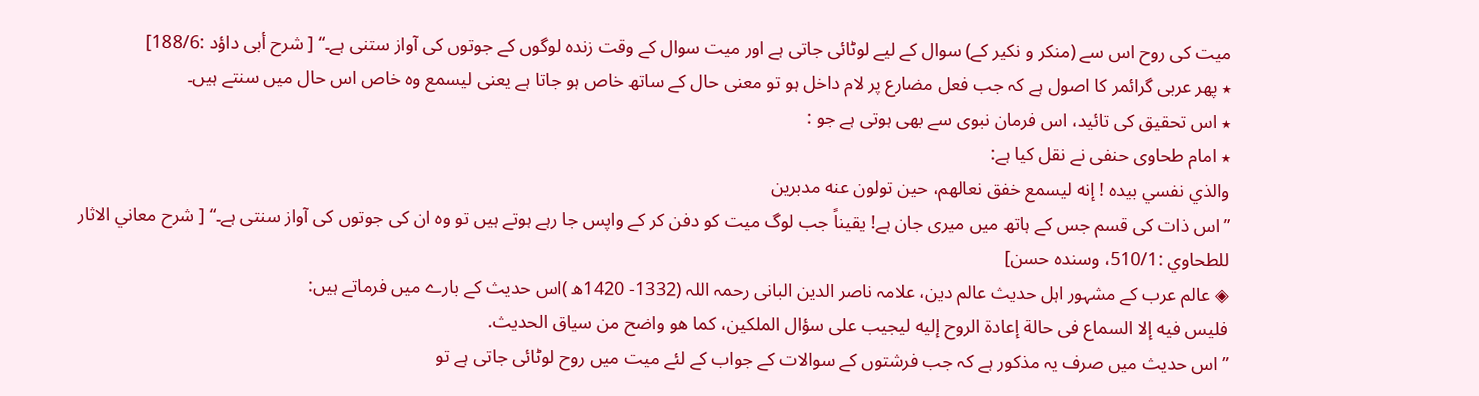میت کی روح اس سے (منکر و نکیر کے) سوال کے لیے لوٹائی جاتی ہے اور میت سوال کے وقت زندہ لوگوں کے جوتوں کی آواز ستنی ہے۔“ [ شرح أبى داؤد :188/6]
٭ پھر عربی گرائمر کا اصول ہے کہ جب فعل مضارع پر لام داخل ہو تو معنی حال کے ساتھ خاص ہو جاتا ہے یعنی ليسمع وہ خاص اس حال میں سنتے ہیں۔
٭ اس تحقیق کی تائید، اس فرمان نبوی سے بھی ہوتی ہے جو :
٭ امام طحاوی حنفی نے نقل کیا ہے:
والذي نفسي بيده ! إنه ليسمع خفق نعالهم، حين تولون عنه مدبرين
”اس ذات کی قسم جس کے ہاتھ میں میری جان ہے! یقیناً جب لوگ میت کو دفن کر کے واپس جا رہے ہوتے ہیں تو وہ ان کی جوتوں کی آواز سنتی ہے۔“ [ شرح معاني الاثار للطحاوي :510/1، وسنده حسن]
◈ عالم عرب کے مشہور اہل حدیث عالم دین، علامہ ناصر الدین البانی رحمہ اللہ (1332- 1420ھ )اس حدیث کے بارے میں فرماتے ہیں:
فليس فيه إلا السماع فى حالة إعادة الروح إليه ليجيب على سؤال الملكين، كما هو واضح من سياق الحديث.
”اس حدیث میں صرف یہ مذکور ہے کہ جب فرشتوں کے سوالات کے جواب کے لئے میت میں روح لوٹائی جاتی ہے تو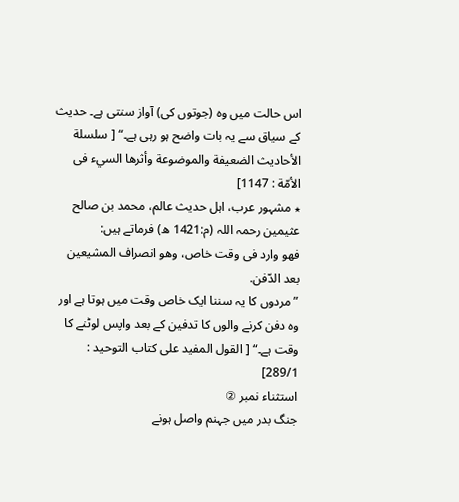اس حالت میں وہ (جوتوں کی) آواز سنتی ہے۔ حدیث کے سیاق سے یہ بات واضح ہو رہی ہے۔“ [ سلسلة الأحاديث الضعيفة والموضوعة وأثرها السيء فى الأمّة : 1147]
٭ مشہور عرب، اہل حدیث عالم، محمد بن صالح عثیمین رحمہ اللہ (م:1421 ھ) فرماتے ہیں:
فهو وارد فى وقت خاص، وهو انصراف المشيعين بعد الدّفن.
”مردوں کا یہ سننا ایک خاص وقت میں ہوتا ہے اور وہ دفن کرنے والوں کا تدفین کے بعد واپس لوٹنے کا وقت ہے۔“ [ القول المفيد على كتاب التوحيد : 289/1]
استثناء نمبر ②
جنگ بدر میں جہنم واصل ہونے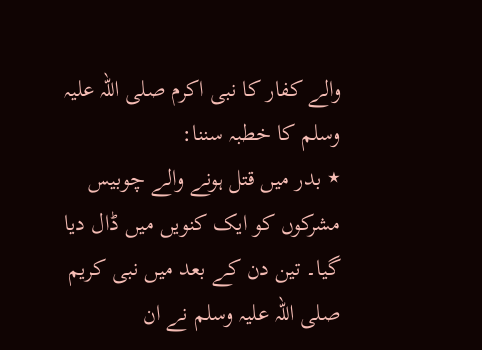والے کفار کا نبی اکرم صلی اللہ علیہ وسلم کا خطبہ سننا:
٭ بدر میں قتل ہونے والے چوبیس مشرکوں کو ایک کنویں میں ڈال دیا گیا۔ تین دن کے بعد میں نبی کریم صلی اللہ علیہ وسلم نے ان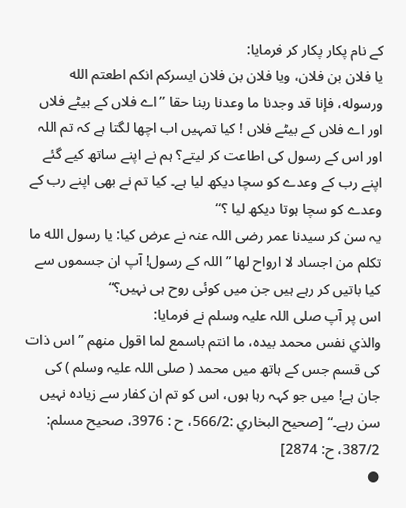کے نام پکار پکار کر فرمایا:
يا فلان بن فلان، ويا فلان بن فلان ايسركم انكم اطعتم الله ورسوله، فإنا قد وجدنا ما وعدنا ربنا حقا ’’اے فلاں کے بیٹے فلاں اور اے فلاں کے بیٹے فلاں ! کیا تمہیں اب اچھا لگتا ہے کہ تم اللہ اور اس کے رسول کی اطاعت کر لیتے؟ ہم نے اپنے ساتھ کیے گئے اپنے رب کے وعدے کو سچا دیکھ لیا ہے۔ کیا تم نے بھی اپنے رب کے وعدے کو سچا ہوتا دیکھ لیا ؟‘‘
یہ سن کر سیدنا عمر رضی اللہ عنہ نے عرض کیا: يا رسول الله ما تكلم من اجساد لا ارواح لها ”اللہ کے رسول! آپ ان جسموں سے کیا باتیں کر رہے ہیں جن میں کوئی روح ہی نہیں؟“
اس پر آپ صلی اللہ علیہ وسلم نے فرمایا:
والذي نفس محمد بيده، ما انتم باسمع لما اقول منهم ”اس ذات کی قسم جس کے ہاتھ میں محمد ( صلی اللہ علیہ وسلم ) کی جان ہے! میں جو کہہ رہا ہوں، اس کو تم ان کفار سے زیادہ نہیں سن رہے۔“ [صحيح البخاري :566/2، ح : 3976، صحيح مسلم: 387/2، ح: 2874]
●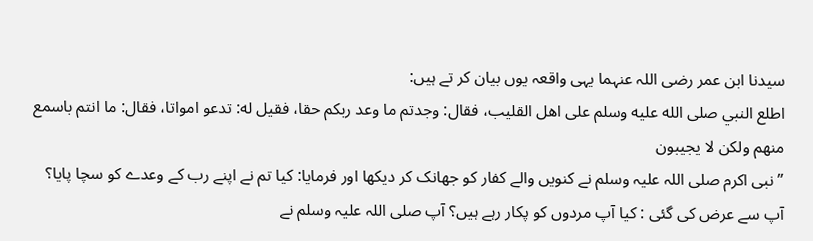سیدنا ابن عمر رضی اللہ عنہما یہی واقعہ یوں بیان کر تے ہیں:
اطلع النبي صلى الله عليه وسلم على اهل القليب، فقال: وجدتم ما وعد ربكم حقا، فقيل له: تدعو امواتا، فقال: ما انتم باسمع منهم ولكن لا يجيبون
”نبی اکرم صلی اللہ علیہ وسلم نے کنویں والے کفار کو جھانک کر دیکھا اور فرمایا: کیا تم نے اپنے رب کے وعدے کو سچا پایا؟ آپ سے عرض کی گئی : کیا آپ مردوں کو پکار رہے ہیں؟ آپ صلی اللہ علیہ وسلم نے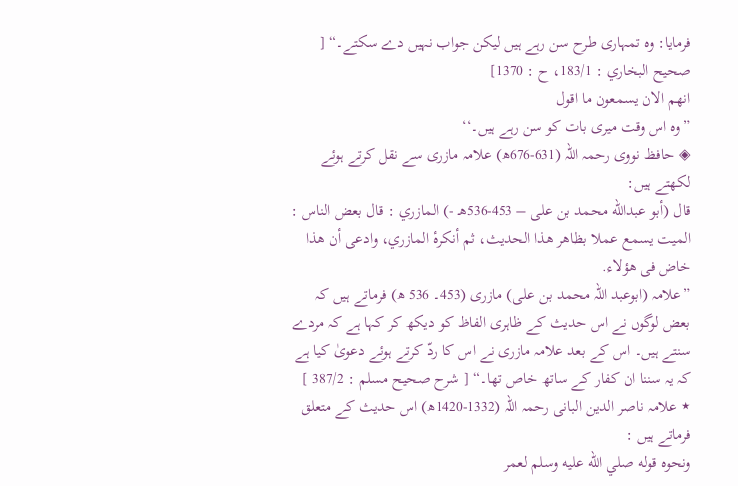فرمایا: وہ تمہاری طرح سن رہے ہیں لیکن جواب نہیں دے سکتے۔“ [ صحيح البخاري : 183/1، ح : 1370]
انهم الان يسمعون ما اقول
”وہ اس وقت میری بات کو سن رہے ہیں۔‘‘
◈ حافظ نووی رحمہ اللہ (631-676ھ) علامہ مازری سے نقل کرتے ہوئے لکھتے ہیں:
قال (أبو عبدالله محمد بن على – 453-536هـ -) المازري : قال بعض الناس : الميت يسمع عملا بظاهر هذا الحديث، ثم أنكرهٔ المازري، وادعى أن هذا خاض فى هؤلاء.
”علامہ (ابوعبد اللہ محمد بن علی) مازری (453۔ 536 ھ) فرماتے ہیں کہ بعض لوگوں نے اس حدیث کے ظاہری الفاظ کو دیکھ کر کہا ہے کہ مردے سنتے ہیں۔ اس کے بعد علامہ مازری نے اس کا ردّ کرتے ہوئے دعویٰ کیا ہے کہ یہ سننا ان کفار کے ساتھ خاص تھا۔“ [ شرح صحيح مسلم : 387/2 ]
٭ علامہ ناصر الدین البانی رحمہ اللہ (1332-1420ھ) اس حدیث کے متعلق فرماتے ہیں :
ونحوه قوله صلي الله عليه وسلم لعمر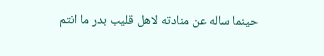حينما ساله عن منادته لاهل قليب بدر ما انتم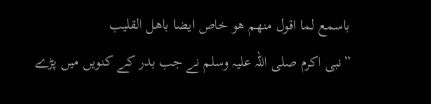باسمع لما اقول منهم هو خاص ايضا باهل القليب
”نبی اکرم صلى اللہ علیہ وسلم نے جب بدر کے کنویں میں پڑے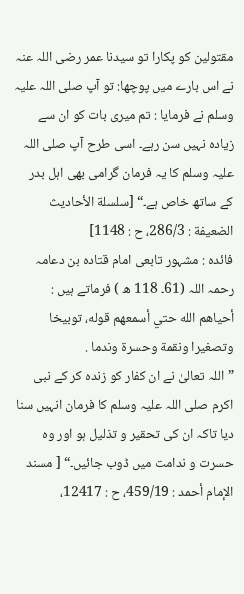مقتولین کو پکارا تو سیدنا عمر رضی اللہ عنہ نے اس بارے میں پوچھا: تو آپ صلی اللہ علیہ وسلم نے فرمایا : تم میری بات کو ان سے زیادہ نہیں سن رہے۔ اسی طرح آپ صلی اللہ علیہ وسلم کا یہ فرمان گرامی بھی اہل بدر کے ساتھ خاص ہے۔“ [سلسلة الأحاديث الضعيفة : 286/3، ح : 1148]
فائدہ : مشہور تابعی امام قتادہ بن دعامہ رحمہ اللہ (61۔ 118 ھ ) فرماتے ہیں :
أحياهم الله حتي أسمعهم قوله، توبيخا وتصغيرا ونقمة وحسرة وندما .
”اللہ تعالیٰ نے ان کفار کو زندہ کر کے نبی اکرم صلی اللہ علیہ وسلم کا فرمان انہیں سنا دیا تاکہ ان کی تحقیر و تذلیل ہو اور وہ حسرت و ندامت میں ڈوب جائیں۔“ [ مسند الإمام أحمد : 459/19، ح : 12417،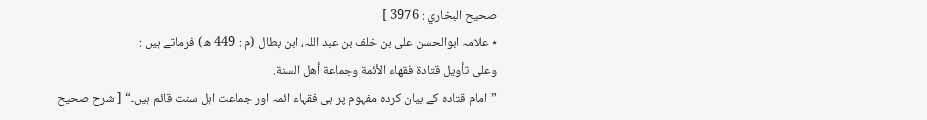صحيح البخاري : 3976 ]
٭ علامہ ابوالحسن علی بن خلف بن عبد اللہ، ابن بطال (م : 449 ھ) فرماتے ہیں :
وعلى تأويل قتادة فقهاء الأئمة وجماعة أهل السنة.
”امام قتادہ کے بیان کردہ مفہوم پر ہی فقہاء ائمہ اور جماعت اہل سنت قائم ہیں۔“ [ شرح صحيح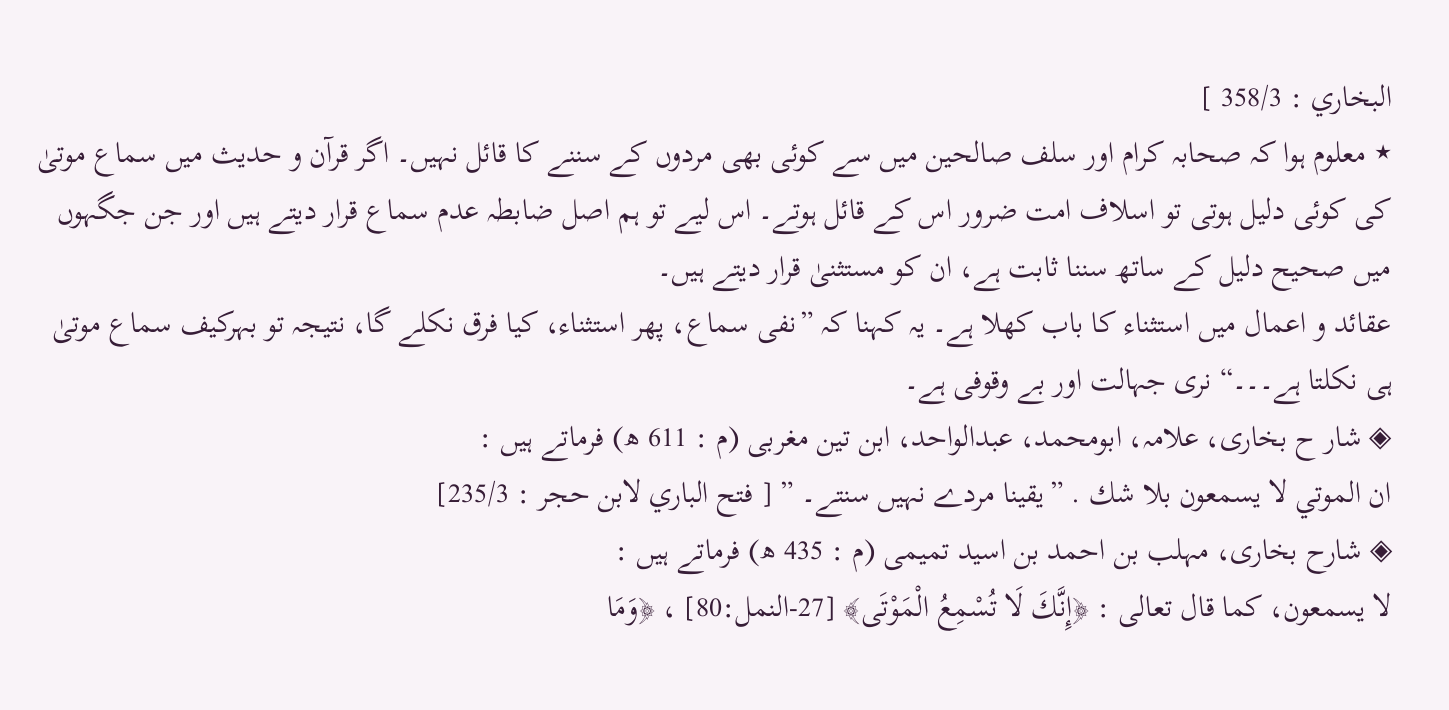البخاري : 358/3 ]
٭ معلوم ہوا کہ صحابہ کرام اور سلف صالحین میں سے کوئی بھی مردوں کے سننے کا قائل نہیں۔ اگر قرآن و حدیث میں سماع موتیٰ کی کوئی دلیل ہوتی تو اسلاف امت ضرور اس کے قائل ہوتے۔ اس لیے تو ہم اصل ضابطہ عدم سماع قرار دیتے ہیں اور جن جگہوں میں صحیح دلیل کے ساتھ سننا ثابت ہے، ان کو مستثنیٰ قرار دیتے ہیں۔
عقائد و اعمال میں استثناء کا باب کھلا ہے۔ یہ کہنا کہ ”نفی سماع، پھر استثناء، کیا فرق نکلے گا، نتیجہ تو بہرکیف سماع موتیٰ ہی نکلتا ہے۔۔۔“ نری جہالت اور بے وقوفی ہے۔
◈ شار ح بخاری، علامہ، ابومحمد، عبدالواحد، ابن تین مغربی (م : 611 ھ) فرماتے ہیں :
ان الموتي لا يسمعون بلا شك . ”یقینا مردے نہیں سنتے۔ ” [ فتح الباري لابن حجر : 235/3]
◈ شارح بخاری، مہلب بن احمد بن اسید تمیمی (م : 435 ھ) فرماتے ہیں :
لا يسمعون، كما قال تعالى : ﴿إِنَّكَ لَا تُسْمِعُ الْمَوْتَى﴾ [27-النمل:80] ، ﴿وَمَا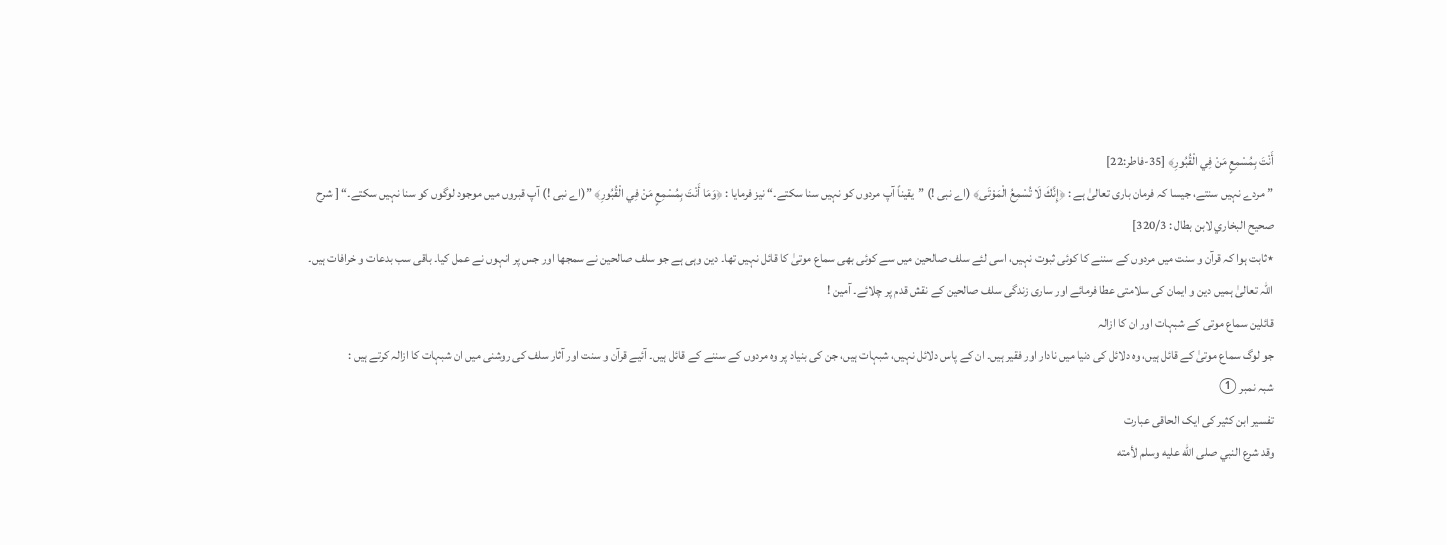أَنْتَ بِمُسْمِعٍ مَنْ فِي الْقُبُورِ﴾ [35-فاطر:22]
”مردے نہیں سنتے، جیسا کہ فرمان باری تعالیٰ ہے : ﴿إِنَّكَ لَا تُسْمِعُ الْمَوْتَى﴾ (اے نبی !) ”یقیناً آپ مردوں کو نہیں سنا سکتے۔“ نیز فرمایا : ﴿وَمَا أَنْتَ بِمُسْمِعٍ مَنْ فِي الْقُبُورِ﴾ ”(اے نبی !) آپ قبروں میں موجود لوگوں کو سنا نہیں سکتے۔“ [ شرح صحيح البخاري لابن بطال : 320/3]
٭ثابت ہوا کہ قرآن و سنت میں مردوں کے سننے کا کوئی ثبوت نہیں، اسی لئے سلف صالحین میں سے کوئی بھی سماع موتیٰ کا قائل نہیں تھا۔ دین وہی ہے جو سلف صالحین نے سمجھا اور جس پر انہوں نے عمل کیا۔ باقی سب بدعات و خرافات ہیں۔ اللہ تعالیٰ ہمیں دین و ایمان کی سلامتی عطا فرمائے اور ساری زندگی سلف صالحین کے نقش قدم پر چلائے۔ آمین !
قائلین سماع موتی کے شبہات اور ان کا ازالہ
جو لوگ سماع موتیٰ کے قائل ہیں، وہ دلائل کی دنیا میں نادار اور فقیر ہیں۔ ان کے پاس دلائل نہیں، شبہات ہیں، جن کی بنیاد پر وہ مردوں کے سننے کے قائل ہیں۔ آئیے قرآن و سنت اور آثار سلف کی روشنی میں ان شبہات کا ازالہ کرتے ہیں :
شبہ نمبر ①
تفسیر ابن کثیر کی ایک الحاقی عبارت
وقد شرع النبي صلى الله عليه وسلم لأمته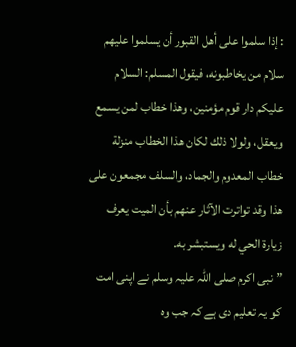: إذا سلموا على أهل القبور أن يسلموا عليهم سلام من يخاطبونه، فيقول المسلم: السلام عليكم دار قوم مؤمنين، وهذا خطاب لمن يسمع ويعقل، ولولا ذلك لكان هذا الخطاب منزلة خطاب المعدوم والجماد، والسلف مجمعون على هذا وقد تواترت الآثار عنهم بأن الميت يعرف زيارة الحي له ويستبشر به.
”نبی اکرم صلی اللہ علیہ وسلم نے اپنی امت کو یہ تعلیم دی ہے کہ جب وہ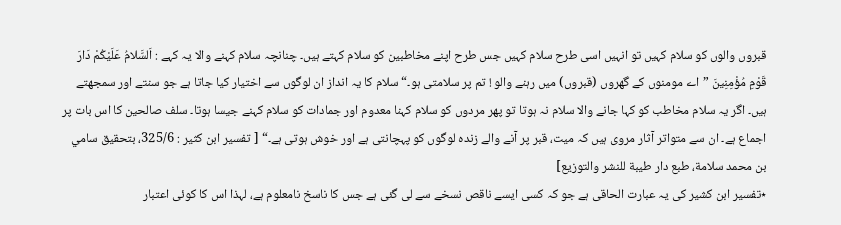قبروں والوں کو سلام کہیں تو انہیں اسی طرح سلام کہیں جس طرح اپنے مخاطبین کو سلام کہتے ہیں۔ چنانچہ سلام کہنے والا یہ کہے : اَلسَّلامُ عَلَيْكُمْ دَارَ قَوْمِ مُؤْمِنِينَ ”اے مومنوں کے گھروں (قبروں) میں رہنے والو ! تم پر سلامتی ہو۔“ سلام کا یہ انداز ان لوگوں سے اختیار کیا جاتا ہے جو سنتے اور سمجھتے ہیں۔ اگر یہ سلام مخاطب کو کہا جانے والا سلام نہ ہوتا تو پھر مردوں کو سلام کہنا معدوم اور جمادات کو سلام کہنے جیسا ہوتا۔ سلف صالحین کا اس بات پر اجماع ہے۔ ان سے متواتر آثار مروی ہیں کہ میت، قبر پر آنے والے زندہ لوگوں کو پہچانتی ہے اور خوش ہوتی ہے۔“ [ تفسير ابن كثير : 325/6، بتحقيق سامي بن محمد سلامة، طبع دار طيبة للنشر والتوزيع]
٭تفسیر ابن کشیر کی یہ عبارت الحاقی ہے جو کہ کسی ایسے ناقص نسخے سے لی گئی ہے جس کا ناسخ نامعلوم ہے، لہذا اس کا کوئی اعتبار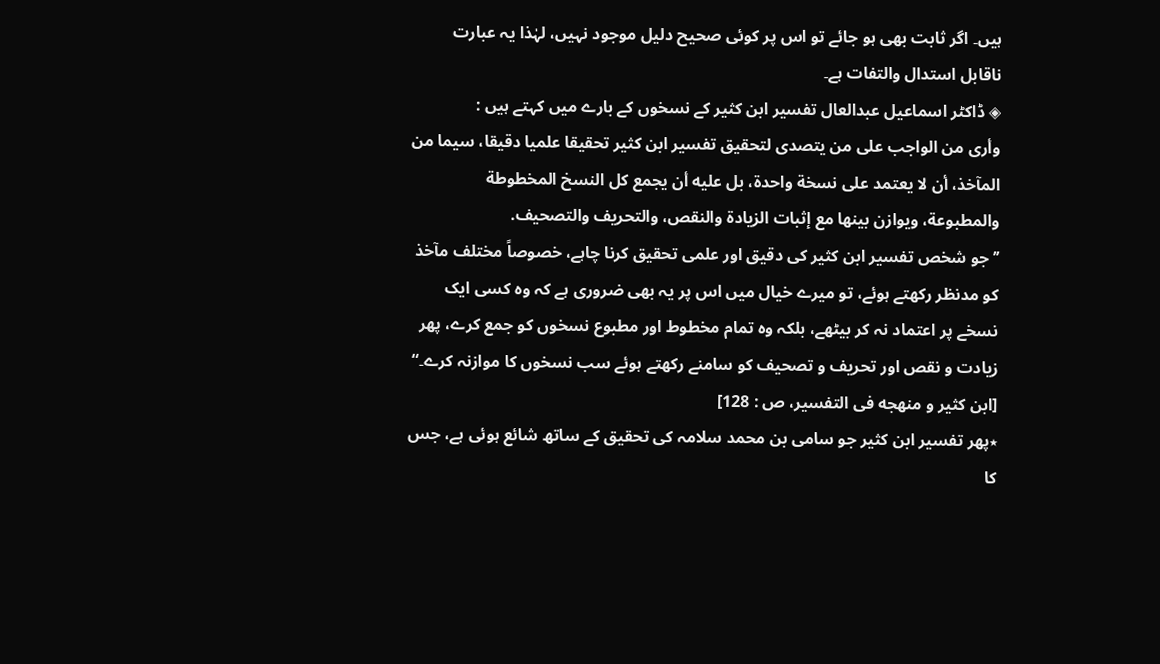ہیں۔ اگر ثابت بھی ہو جائے تو اس پر کوئی صحیح دلیل موجود نہیں، لہٰذا یہ عبارت ناقابل استدال والتفات ہے۔
◈ ڈاکٹر اسماعیل عبدالعال تفسیر ابن کثیر کے نسخوں کے بارے میں کہتے ہیں :
وأرى من الواجب على من یتصدى لتحقيق تفسير ابن كثير تحقيقا علميا دقيقا، سيما من المآخذ، أن لا يعتمد على نسخة واحدة، بل عليه أن يجمع كل النسخ المخطوطة والمطبوعة، ويوازن بينها مع إثبات الزيادة والنقص، والتحريف والتصحيف.
’’ جو شخص تفسیر ابن کثیر کی دقیق اور علمی تحقیق کرنا چاہے، خصوصاً مختلف مآخذ کو مدنظر رکھتے ہوئے، تو میرے خیال میں اس پر یہ بھی ضروری ہے کہ وہ کسی ایک نسخے پر اعتماد نہ کر بیٹھے، بلکہ وہ تمام مخطوط اور مطبوع نسخوں کو جمع کرے، پھر زیادت و نقص اور تحریف و تصحیف کو سامنے رکھتے ہوئے سب نسخوں کا موازنہ کرے۔“ [ابن کثیر و منهجه فی التفسیر، ص : 128]
٭پھر تفسیر ابن کثیر جو سامی بن محمد سلامہ کی تحقیق کے ساتھ شائع ہوئی ہے، جس کا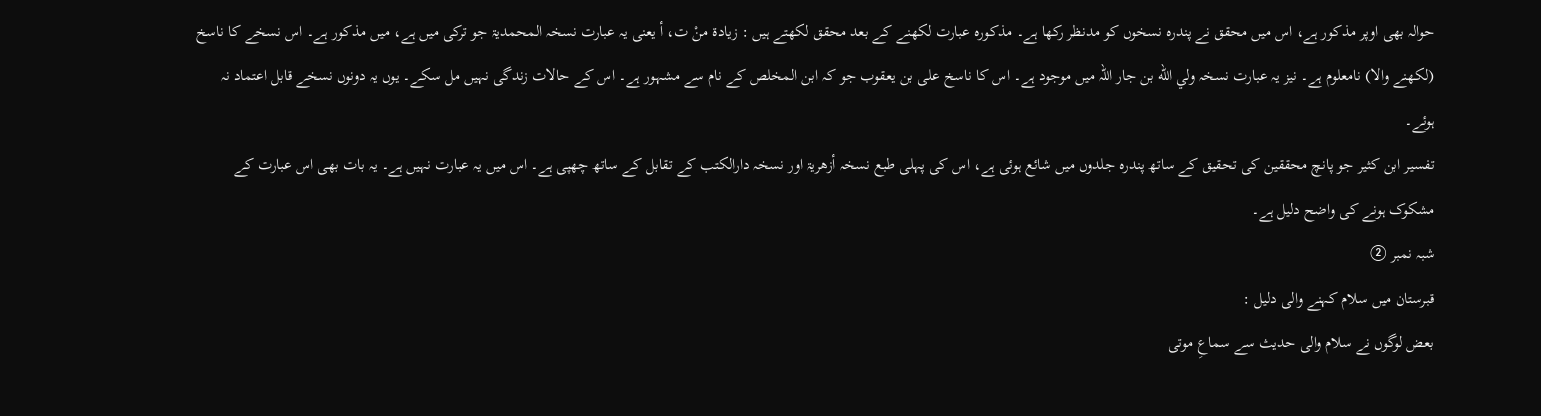حوالہ بھی اوپر مذکور ہے، اس میں محقق نے پندرہ نسخوں کو مدنظر رکھا ہے۔ مذکورہ عبارت لکھنے کے بعد محقق لکھتے ہیں : زيادة منْ ت، أ یعنی یہ عبارت نسخہ المحمدیۃ جو ترکی میں ہے، میں مذکور ہے۔ اس نسخے کا ناسخ (لکھنے والا) نامعلوم ہے۔ نیز یہ عبارت نسخہ ولي الله بن جار اللہ میں موجود ہے۔ اس کا ناسخ علی بن یعقوب جو کہ ابن المخلص کے نام سے مشہور ہے۔ اس کے حالات زندگی نہیں مل سکے۔ یوں یہ دونوں نسخے قابل اعتماد نہ ہوئے۔
تفسیر ابن کثیر جو پانچ محققین کی تحقیق کے ساتھ پندرہ جلدوں میں شائع ہوئی ہے، اس کی پہلی طبع نسخہ أزھریۃ اور نسخہ دارالكتب کے تقابل کے ساتھ چھپی ہے۔ اس میں یہ عبارت نہیں ہے۔ یہ بات بھی اس عبارت کے مشکوک ہونے کی واضح دلیل ہے۔
شبہ نمبر ②
قبرستان میں سلام کہنے والی دلیل :
بعض لوگوں نے سلام والی حدیث سے سماعِ موتی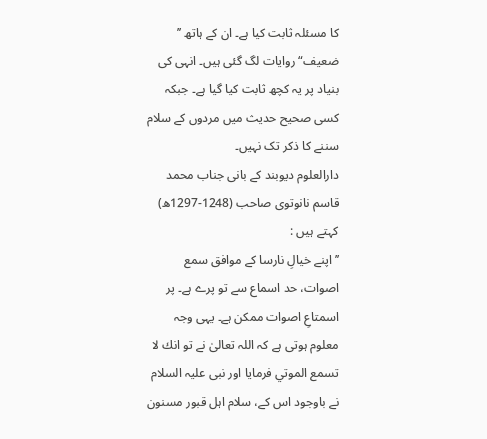کا مسئلہ ثابت کیا ہے۔ ان کے ہاتھ ’’ ضعیف“ روایات لگ گئی ہیں۔ انہی کی بنیاد پر یہ کچھ ثابت کیا گیا ہے۔ جبکہ کسی صحیح حدیث میں مردوں کے سلام سننے کا ذکر تک نہیں۔
دارالعلوم دیوبند کے بانی جناب محمد قاسم نانوتوی صاحب (1248-1297ھ) کہتے ہیں :
’’ اپنے خیالِ نارسا کے موافق سمع اصوات، حد اسماع سے تو پرے ہے۔ پر اسمتاعِ اصوات ممکن ہے۔ یہی وجہ معلوم ہوتی ہے کہ اللہ تعالیٰ نے تو انك لا تسمع الموتي فرمایا اور نبی علیہ السلام نے باوجود اس کے، سلام اہل قبور مسنون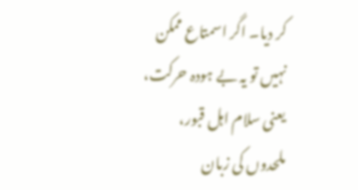کر دیا۔ اگر اسمتاع ممکن نہیں تو یہ بے ہودہ حرکت، یعنی سلام اہل قبور، ملحدوں کی زبان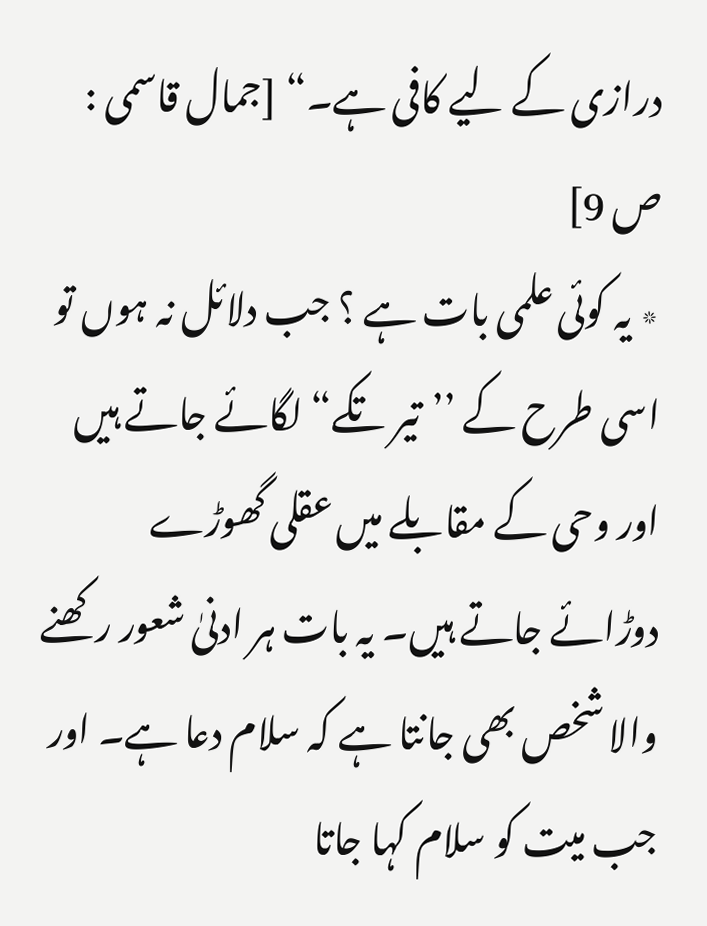درازی کے لیے کافی ہے۔“ [جمال قاسمی : ص 9]
٭ یہ کوئی علمی بات ہے ؟ جب دلائل نہ ہوں تو اسی طرح کے ’’تیر تکے“ لگائے جاتے ہیں اور وحی کے مقابلے میں عقلی گھوڑے دوڑائے جاتے ہیں۔ یہ بات ہر ادنیٰ شعور رکھنے والا شخص بھی جانتا ہے کہ سلام دعا ہے۔ اور جب میت کو سلام کہا جاتا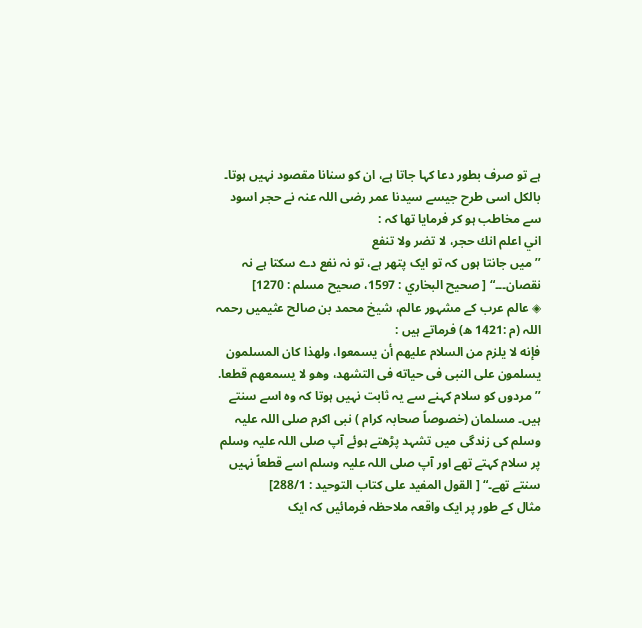ہے تو صرف بطور دعا کہا جاتا ہے، ان کو سنانا مقصود نہیں ہوتا۔ بالکل اسی طرح جیسے سیدنا عمر رضی اللہ عنہ نے حجر اسود سے مخاطب ہو کر فرمایا تھا کہ :
اني اعلم انك حجر، لا تضر ولا تنفع
’’ میں جانتا ہوں کہ تو ایک پتھر ہے، تو نہ نفع دے سکتا ہے نہ نقصان۔۔۔“ [ صحيح البخاري : 1597، صحيح مسلم : 1270]
◈ عالم عرب کے مشہور عالم، شیخ محمد بن صالح عثیمیں رحمہ اللہ (م :1421 ھ) فرماتے ہیں :
فإنه لا يلزم من السلام عليهم أن يسمعوا، ولهذا كان المسلمون يسلمون على النبى فى حياته فى التشهد، وهو لا يسمعهم قطعا.
’’ مردوں کو سلام کہنے سے یہ ثابت نہیں ہوتا کہ وہ اسے سنتے ہیں۔ مسلمان (خصوصاً صحابہ کرام ) نبی اکرم صلی اللہ علیہ وسلم کی زندگی میں تشہد پڑھتے ہوئے آپ صلی اللہ علیہ وسلم پر سلام کہتے تھے اور آپ صلی اللہ علیہ وسلم اسے قطعاً نہیں سنتے تھے۔“ [ القول المفيد على كتاب التوحيد : 288/1]
مثال کے طور پر ایک واقعہ ملاحظہ فرمائیں کہ ایک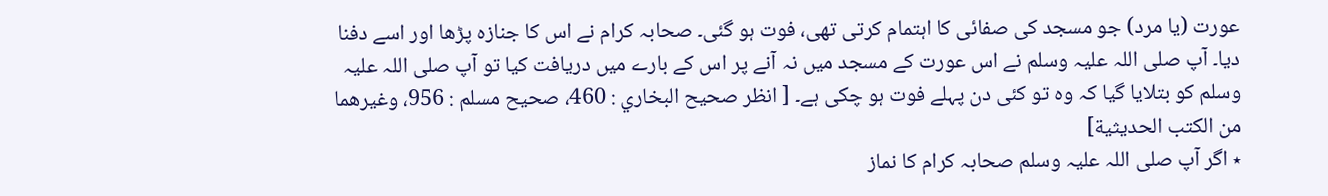عورت (یا مرد) جو مسجد کی صفائی کا اہتمام کرتی تھی، فوت ہو گئی۔ صحابہ کرام نے اس کا جنازہ پڑھا اور اسے دفنا دیا۔ آپ صلی اللہ علیہ وسلم نے اس عورت کے مسجد میں نہ آنے پر اس کے بارے میں دریافت کیا تو آپ صلی اللہ علیہ وسلم کو بتلایا گیا کہ وہ تو کئی دن پہلے فوت ہو چکی ہے۔ [ انظر صحيح البخاري : 460، صحيح مسلم : 956، وغيرهما من الكتب الحديثية]
٭ اگر آپ صلی اللہ علیہ وسلم صحابہ کرام کا نماز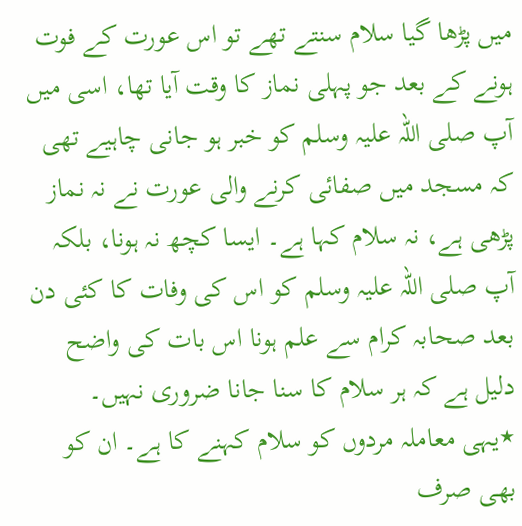میں پڑھا گیا سلام سنتے تھے تو اس عورت کے فوت ہونے کے بعد جو پہلی نماز کا وقت آیا تھا، اسی میں آپ صلی اللہ علیہ وسلم کو خبر ہو جانی چاہیے تھی کہ مسجد میں صفائی کرنے والی عورت نے نہ نماز پڑھی ہے، نہ سلام کہا ہے۔ ایسا کچھ نہ ہونا، بلکہ آپ صلی اللہ علیہ وسلم کو اس کی وفات کا کئی دن بعد صحابہ کرام سے علم ہونا اس بات کی واضح دلیل ہے کہ ہر سلام کا سنا جانا ضروری نہیں۔
٭یہی معاملہ مردوں کو سلام کہنے کا ہے۔ ان کو بھی صرف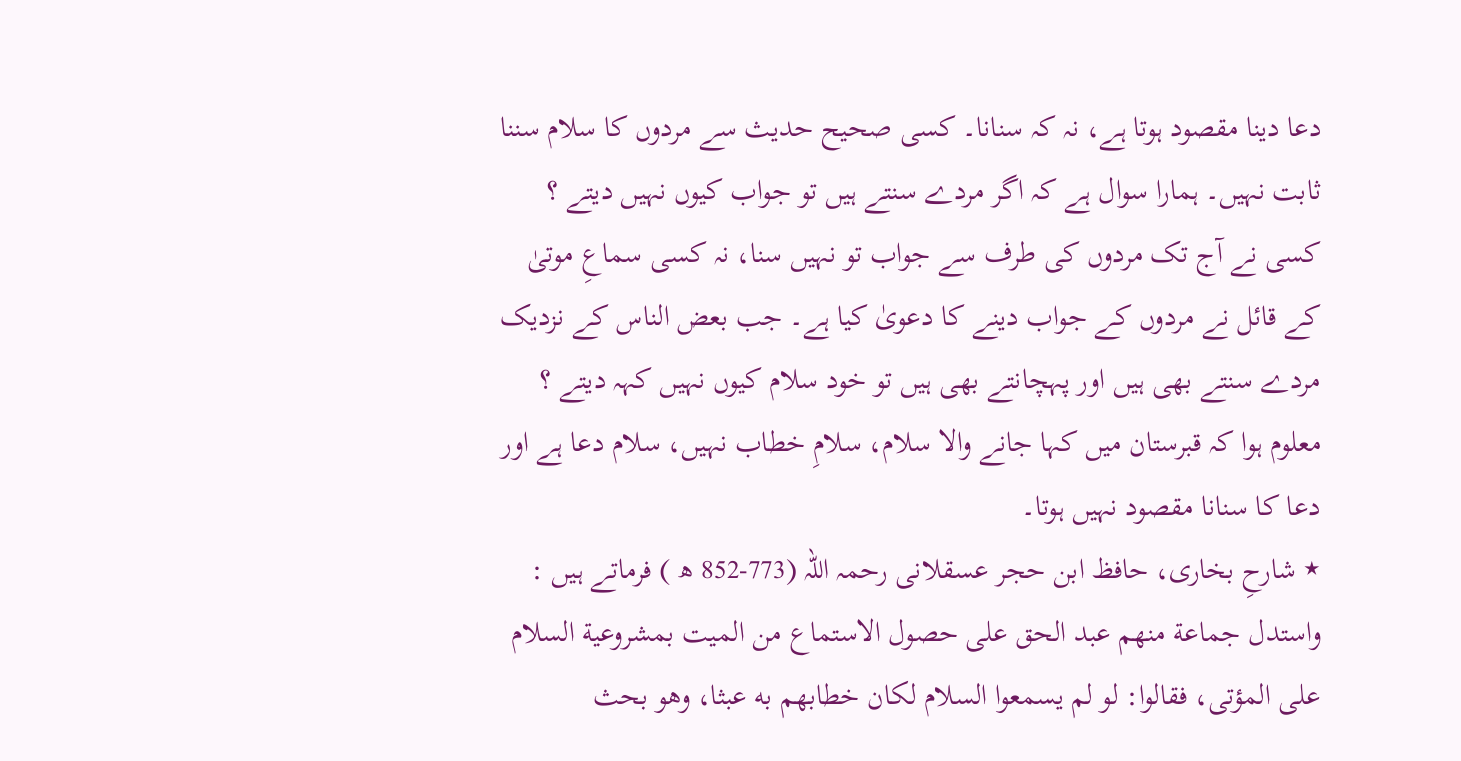دعا دینا مقصود ہوتا ہے، نہ کہ سنانا۔ کسی صحیح حدیث سے مردوں کا سلام سننا ثابت نہیں۔ ہمارا سوال ہے کہ اگر مردے سنتے ہیں تو جواب کیوں نہیں دیتے ؟ کسی نے آج تک مردوں کی طرف سے جواب تو نہیں سنا، نہ کسی سماعِ موتیٰ کے قائل نے مردوں کے جواب دینے کا دعویٰ کیا ہے۔ جب بعض الناس کے نزدیک مردے سنتے بھی ہیں اور پہچانتے بھی ہیں تو خود سلام کیوں نہیں کہہ دیتے ؟
معلوم ہوا کہ قبرستان میں کہا جانے والا سلام، سلامِ خطاب نہیں، سلام دعا ہے اور دعا کا سنانا مقصود نہیں ہوتا۔
٭ شارحِ بخاری، حافظ ابن حجر عسقلانی رحمہ اللہ (773-852 ھ ) فرماتے ہیں :
واستدل جماعة منهم عبد الحق على حصول الاستماع من الميت بمشروعية السلام على المؤتى، فقالوا: لو لم يسمعوا السلام لكان خطابهم به عبثا، وهو بحث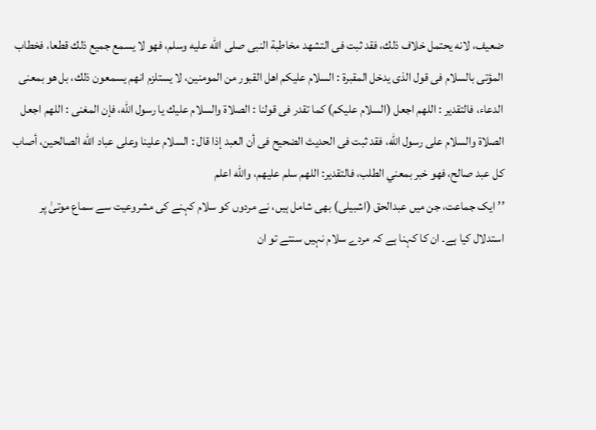ضعيف، لانه يحتمل خلاف ذلك، فقد ثبت فى التشهد مخاطبة النبى صلى الله عليه وسلم، فهو لا يسمع جميع ذلك قطعا، فخطاب المؤتى بالسلام فى قول الذى يدخل المقبرة : السلام عليكم اهل القبور من المومنين، لا يستلزم انهم يسمعون ذلك، بل هو بمعنى الدعاء، فالتقدير : اللهم اجعل (السلام عليكم) كما تقدر فى قولنا : الصلاة والسلام عليك يا رسول الله، فإن المغنى : اللهم اجعل الصلاة والسلام على رسول الله، فقد ثبت فى الحديث الضحيح فى أن العبد إذا قال : السلام علينا وعلى عباد الله الصالحين، أصاب كل عبد صالح، فهو خبر بمعني الطلب، فالتقدير: اللهم سلم عليهم، والله اعلم
’’ ایک جماعت، جن میں عبدالحق (اشبیلی) بھی شامل ہیں، نے مردوں کو سلام کہنے کی مشروعیت سے سماع موتیٰ پر استدلال کیا ہے۔ ان کا کہنا ہے کہ مردے سلام نہیں سنتے تو ان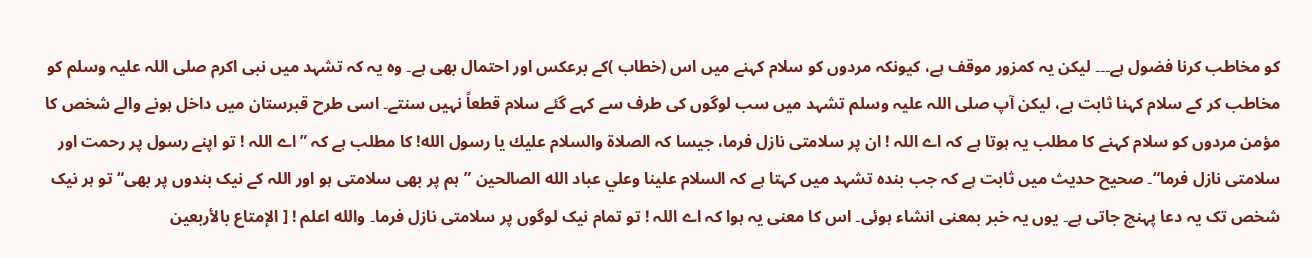کو مخاطب کرنا فضول ہے۔۔۔ لیکن یہ کمزور موقف ہے، کیونکہ مردوں کو سلام کہنے میں اس (خطاب )کے برعکس اور احتمال بھی ہے۔ وہ یہ کہ تشہد میں نبی اکرم صلی اللہ علیہ وسلم کو مخاطب کر کے سلام کہنا ثابت ہے، لیکن آپ صلی اللہ علیہ وسلم تشہد میں سب لوگوں کی طرف سے کہے گئے سلام قطعاً نہیں سنتے۔ اسی طرح قبرستان میں داخل ہونے والے شخص کا مؤمن مردوں کو سلام کہنے کا مطلب یہ ہوتا ہے کہ اے اللہ ! ان پر سلامتی نازل فرما، جیسا کہ الصلاة والسلام عليك يا رسول الله! کا مطلب ہے کہ ”اے اللہ ! تو اپنے رسول پر رحمت اور سلامتی نازل فرما“۔ صحیح حدیث میں ثابت ہے کہ جب بندہ تشہد میں کہتا ہے کہ السلام علينا وعلي عباد الله الصالحين ”ہم پر بھی سلامتی ہو اور اللہ کے نیک بندوں پر بھی“ تو ہر نیک شخص تک یہ دعا پہنچ جاتی ہے۔ یوں یہ خبر بمعنی انشاء ہوئی۔ اس کا معنی یہ ہوا کہ اے اللہ ! تو تمام نیک لوگوں پر سلامتی نازل فرما۔ والله اعلم ! [ الإمتاع بالأربعين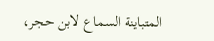المتباينة السماع لابن حجر،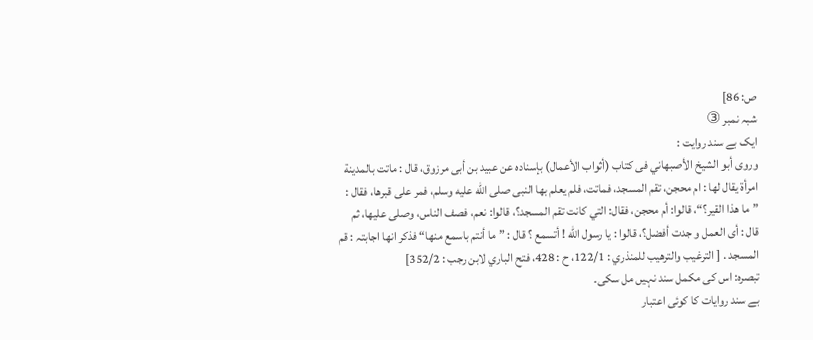ص: 86]
شبہ نمبر ③
ایک بے سند روایت :
وروى أبو الشيخ الأصبهاني فى كتاب (أثواب الأعمال) بإسناده عن عبيد بن أبى مرزوق، قال : ماتت بالمدينة امرأة يقال لها : ام محجن، تقم المسجد، فماتت، فلم يعلم بها النبى صلى الله عليه وسلم، فمر على قبرها، فقال : ”ما هذا القير؟“، قالوا: أم محجن، فقال: التي كانت تقم المسجد؟، قالوا: نعم، فصف الناس، وصلى عليها، ثم قال : أی العمل و جدت أفضل؟، قالوا : يا رسول الله ! أتسمع ؟ قال : ”ما أنتم باسمع منھا“ فذکر انھا اجابتہ : قم المسجد . [ الترغيب والترهيب للمنذري : 122/1، ح : 428، فتح الباري لابن رجب : 352/2]
تبصرہ: اس کی مکمل سند نہیں مل سکی۔
بے سند روایات کا کوئی اعتبار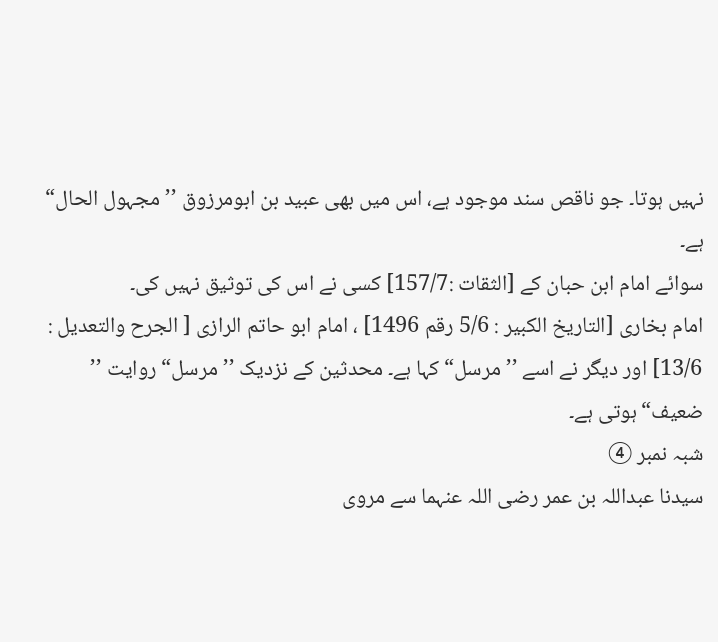نہیں ہوتا۔ جو ناقص سند موجود ہے، اس میں بھی عبید بن ابومرزوق ’’ مجہول الحال“ ہے۔
سوائے امام ابن حبان کے [الثقات :157/7] کسی نے اس کی توثیق نہیں کی۔
امام بخاری [التاريخ الكبير : 5/6 رقم 1496] ، امام ابو حاتم الرازی [ الجرح والتعديل : 13/6] اور دیگر نے اسے ’’ مرسل“ کہا ہے۔ محدثین کے نزدیک ’’ مرسل“ روایت ’’ ضعیف“ ہوتی ہے۔
شبہ نمبر ④
سیدنا عبداللہ بن عمر رضی اللہ عنہما سے مروی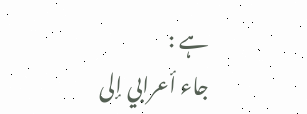ہے :
جاء أعرابي إلى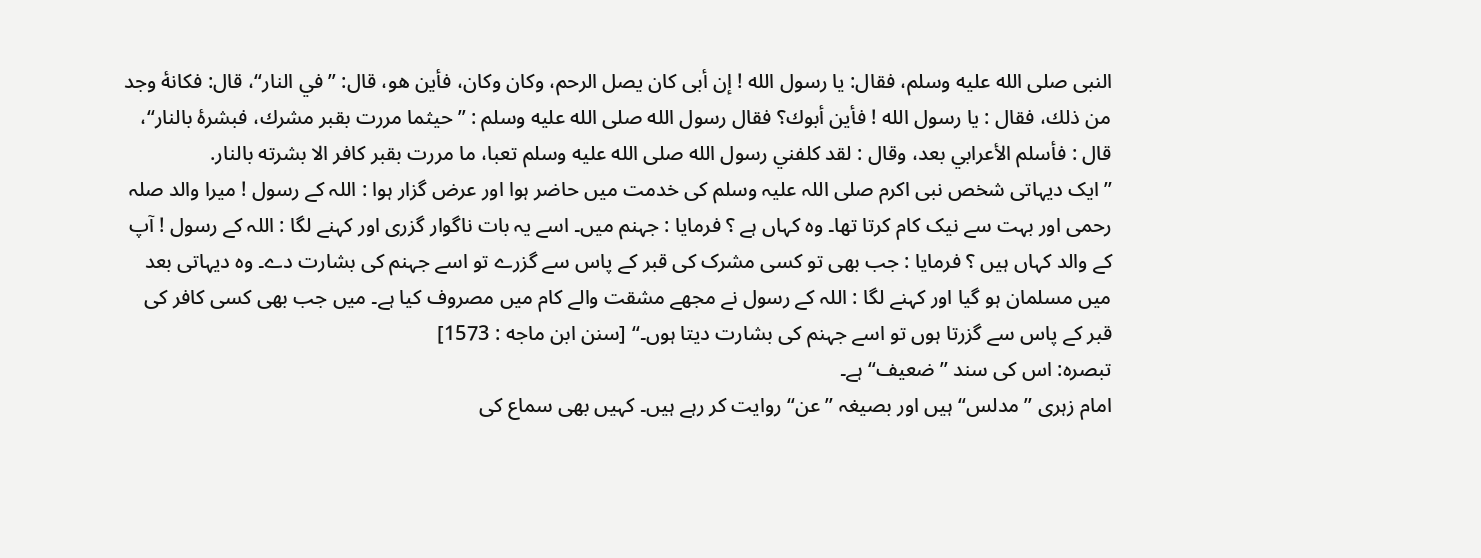النبى صلى الله عليه وسلم، فقال: يا رسول الله ! إن أبى كان يصل الرحم، وكان وكان، فأين هو، قال: ”في النار“، قال: فكانهٔ وجد من ذلك، فقال : يا رسول الله ! فأين أبوك؟ فقال رسول الله صلى الله عليه وسلم : ”حيثما مررت بقبر مشرك، فبشرهٔ بالنار“، قال : فأسلم الأعرابي بعد، وقال : لقد كلفني رسول الله صلى الله عليه وسلم تعبا، ما مررت بقبر كافر الا بشرته بالنار.
’’ ایک دیہاتی شخص نبی اکرم صلی اللہ علیہ وسلم کی خدمت میں حاضر ہوا اور عرض گزار ہوا : اللہ کے رسول ! میرا والد صلہ رحمی اور بہت سے نیک کام کرتا تھا۔ وہ کہاں ہے ؟ فرمایا : جہنم میں۔ اسے یہ بات ناگوار گزری اور کہنے لگا : اللہ کے رسول ! آپ کے والد کہاں ہیں ؟ فرمایا : جب بھی تو کسی مشرک کی قبر کے پاس سے گزرے تو اسے جہنم کی بشارت دے۔ وہ دیہاتی بعد میں مسلمان ہو گیا اور کہنے لگا : اللہ کے رسول نے مجھے مشقت والے کام میں مصروف کیا ہے۔ میں جب بھی کسی کافر کی قبر کے پاس سے گزرتا ہوں تو اسے جہنم کی بشارت دیتا ہوں۔“ [سنن ابن ماجه : 1573]
تبصرہ: اس کی سند ’’ ضعیف“ ہے۔
امام زہری ’’ مدلس“ ہیں اور بصیغہ ’’ عن“ روایت کر رہے ہیں۔ کہیں بھی سماع کی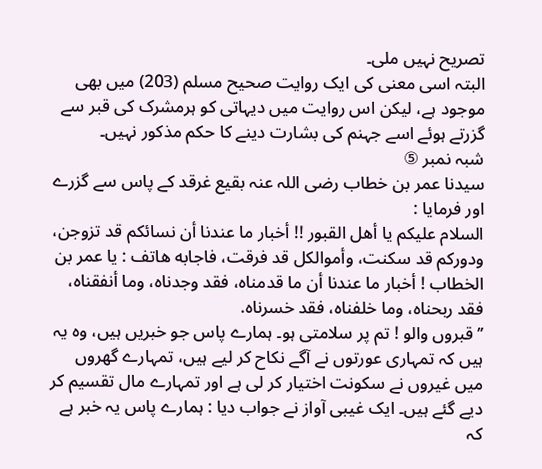تصریح نہیں ملی۔
البتہ اسی معنی کی ایک روایت صحیح مسلم (203) میں بھی موجود ہے، لیکن اس روایت میں دیہاتی کو ہرمشرک کی قبر سے گزرتے ہوئے اسے جہنم کی بشارت دینے کا حکم مذکور نہیں۔
شبہ نمبر ⑤
سیدنا عمر بن خطاب رضی اللہ عنہ بقیع غرقد کے پاس سے گزرے اور فرمایا :
السلام عليكم يا أهل القبور !! أخبار ما عندنا أن نسائكم قد تزوجن، ودوركم قد سكنت، وأموالكل قد فرقت، فاجابه هاتف : يا عمر بن الخطاب ! أخبار ما عندنا أن ما قدمناه، فقد وجدناه، وما أنفقناه، فقد ربحناه، وما خلفناه، فقد خسرناه.
’’ قبروں والو ! تم پر سلامتی ہو۔ ہمارے پاس جو خبریں ہیں، وہ یہ ہیں کہ تمہاری عورتوں نے آگے نکاح کر لیے ہیں، تمہارے گھروں میں غیروں نے سکونت اختیار کر لی ہے اور تمہارے مال تقسیم کر دیے گئے ہیں۔ ایک غیبی آواز نے جواب دیا : ہمارے پاس یہ خبر ہے کہ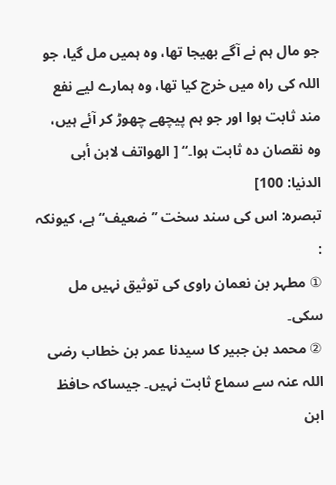جو مال ہم نے آگے بھیجا تھا، وہ ہمیں مل گیا، جو اللہ کی راہ میں خرچ کیا تھا، وہ ہمارے لیے نفع مند ثابت ہوا اور جو ہم پیچھے چھوڑ کر آئے ہیں، وہ نقصان دہ ثابت ہوا۔“ [ الهواتف لابن أبى الدنيا: 100]
تبصرہ: اس کی سند سخت ’’ ضعیف“ ہے، کیونکہ :
① مطہر بن نعمان راوی کی توثیق نہیں مل سکی۔
② محمد بن جبیر کا سیدنا عمر بن خطاب رضی اللہ عنہ سے سماع ثابت نہیں۔ جیساکہ حافظ ابن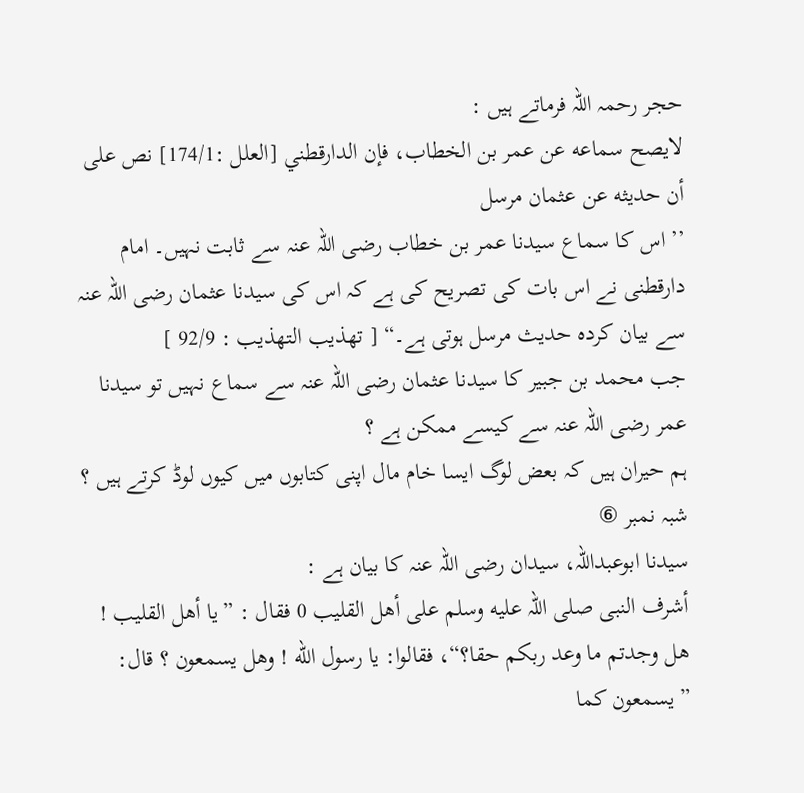حجر رحمہ اللہ فرماتے ہیں :
لايصح سماعه عن عمر بن الخطاب، فإن الدارقطني [العلل :174/1] نص على أن حديثه عن عثمان مرسل
’’ اس کا سماع سیدنا عمر بن خطاب رضی اللہ عنہ سے ثابت نہیں۔ امام دارقطنی نے اس بات کی تصریح کی ہے کہ اس کی سیدنا عثمان رضی اللہ عنہ سے بیان کردہ حدیث مرسل ہوتی ہے۔“ [ تهذيب التهذيب : 92/9 ]
جب محمد بن جبیر کا سیدنا عثمان رضی اللہ عنہ سے سماع نہیں تو سیدنا عمر رضی اللہ عنہ سے کیسے ممکن ہے ؟
ہم حیران ہیں کہ بعض لوگ ایسا خام مال اپنی کتابوں میں کیوں لوڈ کرتے ہیں ؟
شبہ نمبر ⑥
سیدنا ابوعبداللہ، سیدان رضی اللہ عنہ کا بیان ہے :
أشرف النبى صلى اللہ عليه وسلم على أهل القليب 0 فقال : ”يا أهل القليب ! هل وجدتم ما وعد ربكم حقا؟“، فقالوا: يا رسول الله ! وهل يسمعون ؟ قال: ”يسمعون كما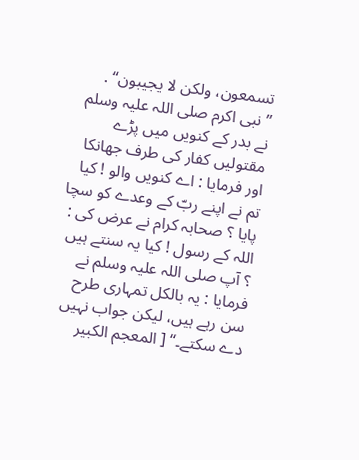تسمعون، ولكن لا يجيبون“ .
’’ نبی اکرم صلی اللہ علیہ وسلم نے بدر کے کنویں میں پڑے مقتولیں کفار کی طرف جھانکا اور فرمایا : اے کنویں والو ! کیا تم نے اپنے ربّ کے وعدے کو سچا پایا ؟ صحابہ کرام نے عرض کی : اللہ کے رسول ! کیا یہ سنتے ہیں ؟ آپ صلی اللہ علیہ وسلم نے فرمایا : یہ بالکل تمہاری طرح سن رہے ہیں، لیکن جواب نہیں دے سکتے۔“ [ المعجم الكبير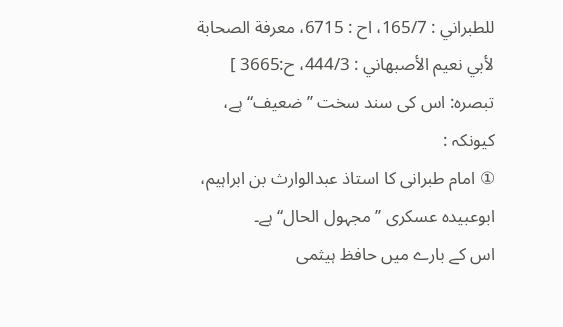للطبراني : 165/7، اح : 6715، معرفة الصحابة لأبي نعيم الأصبهاني : 444/3، ح:3665 ]
تبصرہ: اس کی سند سخت ’’ ضعیف“ ہے، کیونکہ :
① امام طبرانی کا استاذ عبدالوارث بن ابراہیم، ابوعبیدہ عسکری ’’ مجہول الحال“ ہے۔
اس کے بارے میں حافظ ہیثمی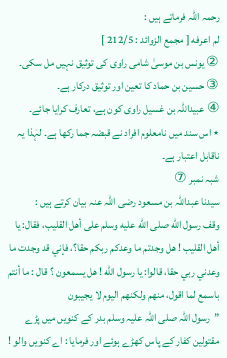رحمہ اللہ فرماتے ہیں :
لم اعرفه [ مجمع الزوائد : 212/5 ]
② یونس بن موسیٰ شامی راوی کی توثیق نہیں مل سکی۔
③ حسین بن حماد کا تعین اور توثیق درکار ہے۔
④ عبیداللہ بن غسیل راوی کون ہے، تعارف کرایا جائے۔
٭ اس سند میں نامعلوم افراد نے قبضہ جما رکھا ہے۔ لہٰذا یہ ناقابل اعتبار ہے۔
شبہ نمبر ⑦
سیدنا عبداللہ بن مسعود رضی اللہ عنہ بیان کرتے ہیں :
وقف رسول الله صلى الله عليه وسلم على أهل القليب، فقال: يا أهل القليب ! هل وجدتم ما وعدكم ربكم حقا؟، فإني قد وجدت ما وعدني ربي حقا، قالوا: يا رسول الله ! هل يسمعون ؟ قال : ما أنتم باسمع لما اقول، منهم ولكنهم اليوم لا يجيبون
”رسول اللہ صلی اللہ علیہ وسلم بدر کے کنویں میں پڑے مقتولین کفار کے پاس کھڑے ہوئے اور فرمایا : اے کنویں والو !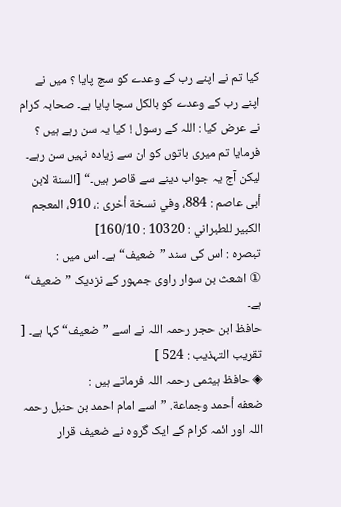کیا تم نے اپنے رب کے وعدے کو سچ پایا ؟ میں نے اپنے رب کے وعدے کو بالکل سچا پایا ہے۔ صحابہ کرام نے عرض کیا : اللہ کے رسول ! کیا یہ سن رہے ہیں ؟ فرمایا تم میری باتوں کو ان سے زیادہ نہیں سن رہے۔ لیکن آج یہ جواب دینے سے قاصر ہیں۔“ [السنة لابن أبى عاصم : 884، وفي نسخة أخرى :، 910، المعجم الكبير للطبراني : 10320 : 160/10]
تبصرہ : اس کی سند ”ضعیف“ ہے۔ اس میں :
① اشعث بن سوار راوی جمہور کے نزدیک ”ضعیف“ ہے۔
حافظ ابن حجر رحمہ اللہ نے اسے ”ضعیف“ کہا ہے۔ [ تقریب التہذیب : 524 ]
◈ حافظ ہیثمی رحمہ اللہ فرماتے ہیں :
ضعفه أحمد وجماعة. ”اسے امام احمد بن حنبل رحمہ اللہ اور ائمہ کرام کے ایک گروہ نے ضعیف قرار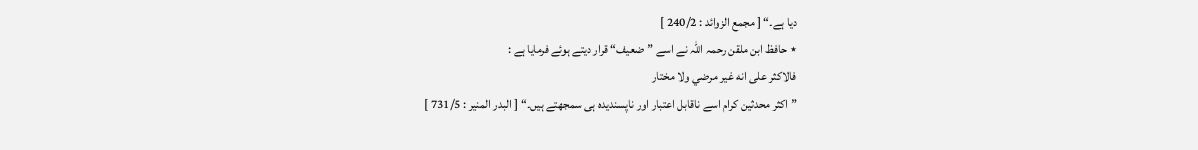دیا ہے۔“ [ مجمع الزوائد : 240/2 ]
٭ حافظ ابن ملقن رحمہ اللہ نے اسے ”ضعیف“ قرار دیتے ہوئے فرمایا ہے :
فالاكثر على انه غير مرضي ولا مختار
”اکثر محدثین کرام اسے ناقابل اعتبار اور ناپسندیدہ ہی سمجھتے ہیں۔“ [ البدر المنير : 731/5 ]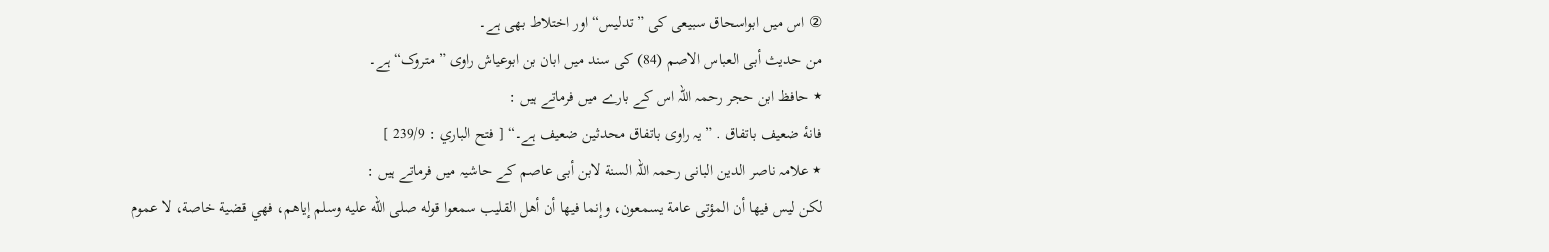② اس میں ابواسحاق سبیعی کی ”تدلیس“ اور اختلاط بھی ہے۔
من حديث أبى العباس الاصم (84) کی سند میں ابان بن ابوعیاش راوی ”متروک“ ہے۔
٭ حافظ ابن حجر رحمہ اللہ اس کے بارے میں فرماتے ہیں :
فانهٔ ضعيف باتفاق . ”یہ راوی باتفاق محدثین ضعیف ہے۔“ [ فتح الباري : 239/9 ]
٭ علامہ ناصر الدین البانی رحمہ اللہ السنة لابن أبى عاصم کے حاشیہ میں فرماتے ہیں :
لكن ليس فيها أن المؤتى عامة يسمعون، وإنما فيها أن أهل القليب سمعوا قوله صلى الله عليه وسلم إياهم، فهي قضية خاصة، لا عموم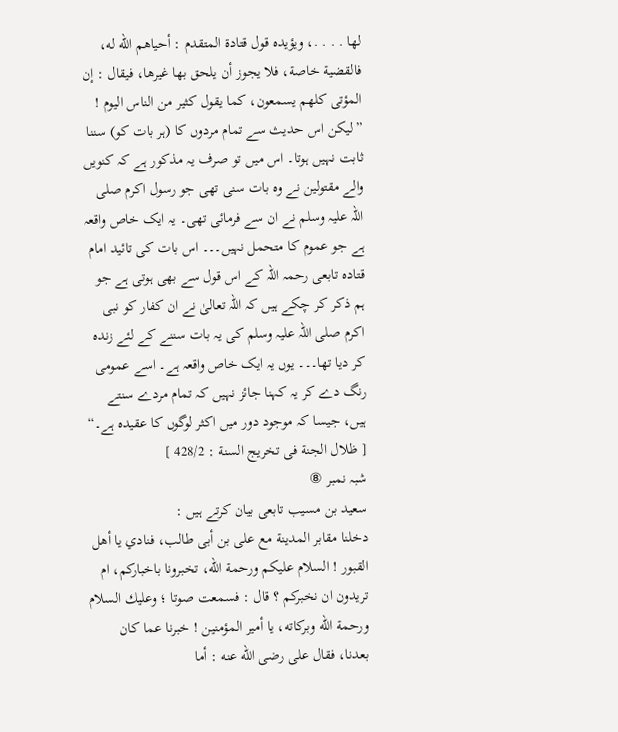لھا . . . .، ويؤيده قول قتادة المتقدم : أحياھم الله له، فالقضية خاصة، فلا يجوز أن يلحق بها غيرها، فيقال : إن المؤتى كلهم يسمعون، كما يقول كثير من الناس اليوم !
”لیکن اس حدیث سے تمام مردوں کا (ہر بات کو) سننا ثابت نہیں ہوتا۔ اس میں تو صرف یہ مذکور ہے کہ کنویں والے مقتولین نے وہ بات سنی تھی جو رسول اکرم صلی اللہ علیہ وسلم نے ان سے فرمائی تھی۔ یہ ایک خاص واقعہ ہے جو عموم کا متحمل نہیں۔۔۔ اس بات کی تائید امام قتادہ تابعی رحمہ اللہ کے اس قول سے بھی ہوتی ہے جو ہم ذکر کر چکے ہیں کہ اللہ تعالیٰ نے ان کفار کو نبی اکرم صلی اللہ علیہ وسلم کی یہ بات سننے کے لئے زندہ کر دیا تھا۔۔۔ یوں یہ ایک خاص واقعہ ہے۔ اسے عمومی رنگ دے کر یہ کہنا جائز نہیں کہ تمام مردے سنتے ہیں، جیسا کہ موجود دور میں اکثر لوگوں کا عقیدہ ہے۔“ [ ظلال الجنة فى تخريج السنة : 428/2 ]
شبہ نمبر ⑧
سعید بن مسیب تابعی بیان کرتے ہیں :
دخلنا مقابر المدينة مع على بن أبى طالب، فنادي يا أهل القبور ! السلام عليكم ورحمة الله، تخبرونا باخباركم، ام تريدون ان نخبركم ؟ قال : فسمعت صوتا ؛ وعليك السلام ورحمة الله وبركاته، يا أمير المؤمنين ! خبرنا عما كان بعدنا، فقال على رضى الله عنه : أما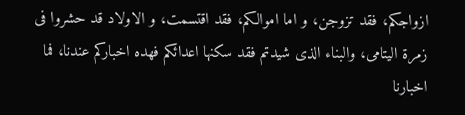ازواجكم، فقد تزوجن، و اما اموالكم، فقد اقتسمت، و الاولاد قد حشروا فى زمرة اليتامى، والبناء الذى شيدتم فقد سكنها اعدائكم فهده اخباركم عندنا، فما اخبارنا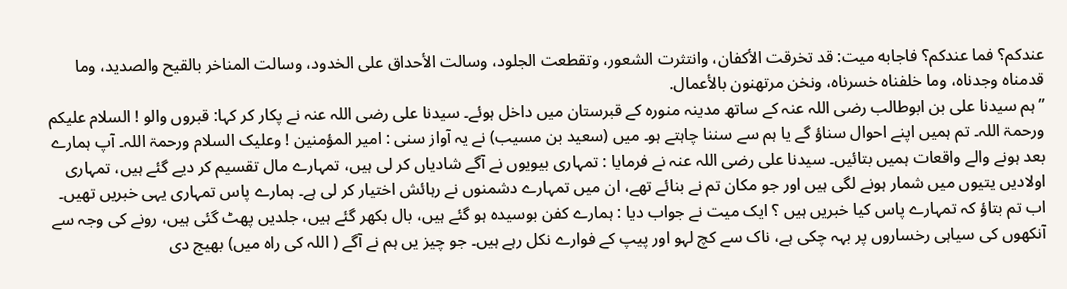عندكم؟ فما عندكم؟ فاجابه ميت: قد تخرقت الأكفان، وانتثرت الشعور، وتقطعت الجلود، وسالت الأحداق على الخدود، وسالت المناخر بالقيح والصديد، وما قدمناه وجدناه، وما خلفناه خسرناه، ونخن مرتهنون بالأعمال.
”ہم سیدنا علی بن ابوطالب رضی اللہ عنہ کے ساتھ مدینہ منورہ کے قبرستان میں داخل ہوئے۔ سیدنا علی رضی اللہ عنہ نے پکار کر کہا: قبروں والو ! السلام علیکم ورحمۃ اللہ۔ تم ہمیں اپنے احوال سناؤ گے یا ہم سے سننا چاہتے ہو۔ میں (سعید بن مسیب) نے یہ آواز سنی : امیر المؤمنین ! وعلیک السلام ورحمۃ اللہ۔ آپ ہمارے بعد ہونے والے واقعات ہمیں بتائیں۔ سیدنا علی رضی اللہ عنہ نے فرمایا : تمہاری بیویوں نے آگے شادیاں کر لی ہیں، تمہارے مال تقسیم کر دیے گئے ہیں، تمہاری اولادیں یتیوں میں شمار ہونے لگی ہیں اور جو مکان تم نے بنائے تھے، ان میں تمہارے دشمنوں نے رہائش اختیار کر لی ہے۔ ہمارے پاس تمہاری یہی خبریں تھیں۔ اب تم بتاؤ کہ تمہارے پاس کیا خبریں ہیں ؟ ایک میت نے جواب دیا : ہمارے کفن بوسیدہ ہو گئے ہیں، بال بکھر گئے ہیں، جلدیں پھٹ گئی ہیں، رونے کی وجہ سے آنکھوں کی سیاہی رخساروں پر بہہ چکی ہے، ناک سے کچ لہو اور پیپ کے فوارے نکل رہے ہیں۔ جو چیز یں ہم نے آگے ( اللہ کی راہ میں) بھیج دی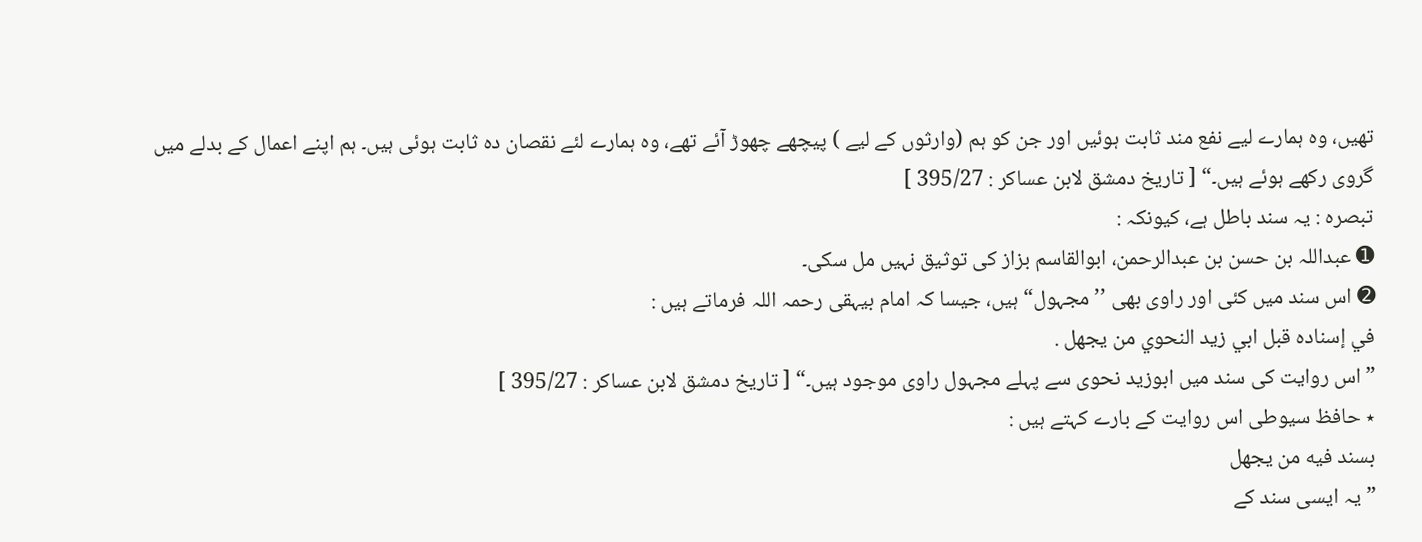تھیں، وہ ہمارے لیے نفع مند ثابت ہوئیں اور جن کو ہم (وارثوں کے لیے ) پیچھے چھوڑ آئے تھے، وہ ہمارے لئے نقصان دہ ثابت ہوئی ہیں۔ ہم اپنے اعمال کے بدلے میں گروی رکھے ہوئے ہیں۔“ [ تاريخ دمشق لابن عساكر : 395/27 ]
تبصرہ : یہ سند باطل ہے، کیونکہ :
➊ عبداللہ بن حسن بن عبدالرحمن، ابوالقاسم بزاز کی توثیق نہیں مل سکی۔
➋ اس سند میں کئی اور راوی بھی ’’ مجہول“ ہیں، جیسا کہ امام بیہقی رحمہ اللہ فرماتے ہیں :
في إسناده قبل ابي زيد النحوي من يجهل .
”اس روایت کی سند میں ابوزید نحوی سے پہلے مجہول راوی موجود ہیں۔“ [ تاريخ دمشق لابن عساكر : 395/27 ]
٭ حافظ سیوطی اس روایت کے بارے کہتے ہیں :
بسند فيه من يجهل
”یہ ایسی سند کے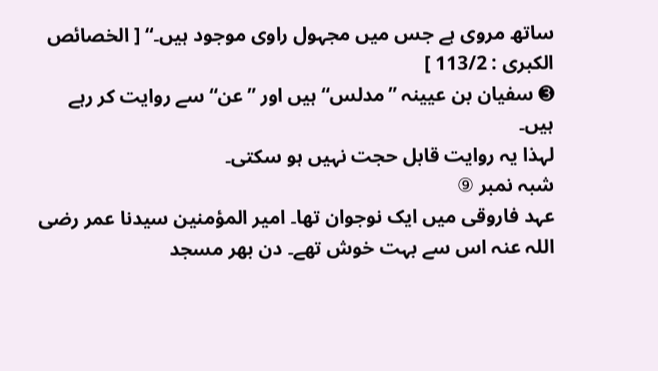ساتھ مروی ہے جس میں مجہول راوی موجود ہیں۔“ [ الخصائص الكبرى : 113/2 ]
➌ سفیان بن عیینہ ”مدلس“ ہیں اور ”عن“ سے روایت کر رہے ہیں۔
لہذا یہ روایت قابل حجت نہیں ہو سکتی۔
شبہ نمبر ⑨
عہد فاروقی میں ایک نوجوان تھا۔ امیر المؤمنین سیدنا عمر رضی اللہ عنہ اس سے بہت خوش تھے۔ دن بھر مسجد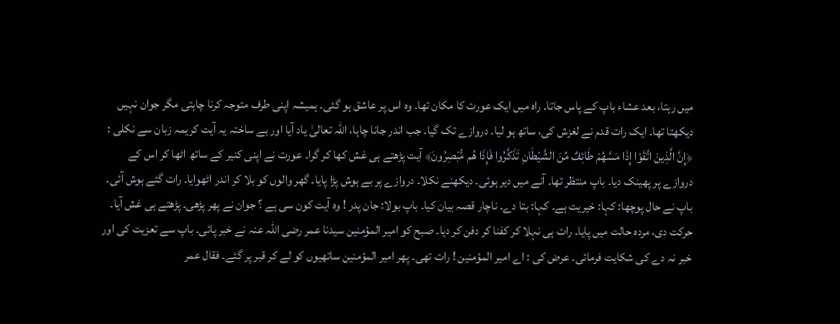میں رہتا، بعد عشاء باپ کے پاس جاتا۔ راہ میں ایک عورت کا مکان تھا۔ وہ اس پر عاشق ہو گئی۔ ہمیشہ اپنی طرف متوجہ کرنا چاہتی مگر جوان نہیں دیکھتا تھا۔ ایک رات قدم نے لغزش کی، ساتھ ہو لیا۔ دروازے تک گیا۔ جب اندر جانا چاہا، اللہ تعالیٰ یاد آیا اور بے ساختہ یہ آیت کریمہ زبان سے نکلی : ﴿إِنَّ الَّذِينَ اتَّقَوْا إِذَا مَسَّهُمْ طَائِفٌ مِّنَ الشَّيْطَانِ تَذَكَّرُوا فَإِذَا هُم مُّبْصِرُونَ﴾ آیت پڑھتے ہی غش کھا کر گرا۔ عورت نے اپنی کنیر کے ساتھ اٹھا کر اس کے دروازے پر پھینک دیا۔ باپ منتظر تھا۔ آنے میں دیر ہوئی۔ دیکھنے نکلا۔ دروازے پر بے ہوش پڑا پایا۔ گھر والوں کو بلا کر اندر اٹھوایا۔ رات گئے ہوش آئی۔ باپ نے حال پوچھا: کہا: خیریت ہے۔ کہا: بتا دے۔ ناچار قصہ بیان کیا۔ باپ بولا: جان پدر ! وہ آیت کون سی ہے ؟ جوان نے پھر پڑھی۔ پڑھتے ہی غش آیا۔ حرکت دی، مردہ حالت میں پایا۔ رات ہی نہلا کر کفنا کر دفن کر دیا۔ صبح کو امیر المؤمنین سیدنا عمر رضی اللہ عنہ نے خبر پائی۔ باپ سے تعزیت کی اور خبر نہ دے کی شکایت فرمائی۔ عرض کی : اے امیر المؤمنین ! رات تھی۔ پھر امیر المؤمنین ساتھیوں کو لے کر قبر پر گئے۔ فقال عمر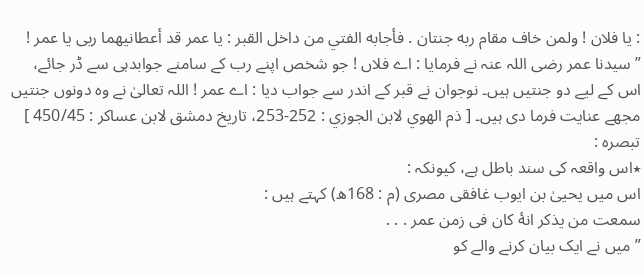: يا فلان ! ولمن خاف مقام ربه جنتان . فأجابه الفتي من داخل القبر : يا عمر قد أعطانيهما ربى يا عمر ! ”سیدنا عمر رضی اللہ عنہ نے فرمایا : اے فلاں ! جو شخص اپنے رب کے سامنے جوابدہی سے ڈر جائے، اس کے لیے دو جنتیں ہیں۔ نوجوان نے قبر کے اندر سے جواب دیا : اے عمر ! اللہ تعالیٰ نے وہ دونوں جنتیں مجھے عنایت فرما دی ہیں۔ [ ذم الهوي لابن الجوزي : 252-253، تاريخ دمشق لابن عساكر : 450/45 ]
تبصرہ :
٭اس واقعہ کی سند باطل ہے، کیونکہ :
اس میں یحییٰ بن ایوب غافقی مصری (م : 168ھ) کہتے ہیں :
سمعت من يذكر انهٔ كان فى زمن عمر . . .
”میں نے ایک بیان کرنے والے کو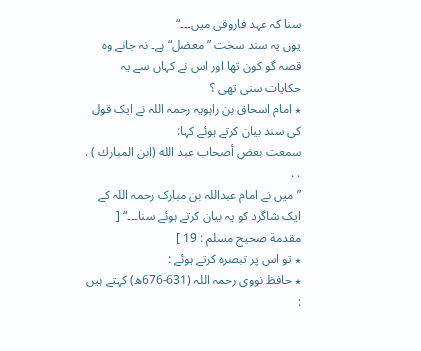سنا کہ عہد فاروقی میں۔۔۔“
یوں یہ سند سخت ”معضل“ ہے۔ نہ جانے وہ قصہ گو کون تھا اور اس نے کہاں سے یہ حکایات سنی تھی ؟
٭ امام اسحاق بن راہویہ رحمہ اللہ نے ایک قول کی سند بیان کرتے ہوئے کہا:
سمعت بعض أصحاب عبد الله (ابن المبارك ) . . .
”میں نے امام عبداللہ بن مبارک رحمہ اللہ کے ایک شاگرد کو یہ بیان کرتے ہوئے سنا۔۔۔“ [ مقدمة صحيح مسلم : 19 ]
٭ تو اس پر تبصرہ کرتے ہوئے :
٭ حافظ نووی رحمہ اللہ (631-676ھ) کہتے ہیں :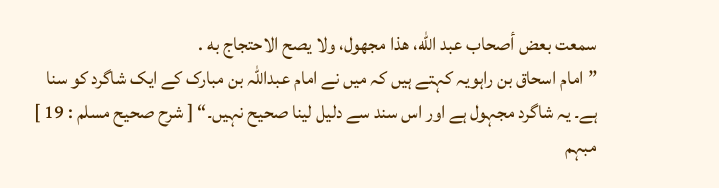سمعت بعض أصحاب عبد الله، هذا مجهول، ولا يصح الاحتجاج به .
”امام اسحاق بن راہویہ کہتے ہیں کہ میں نے امام عبداللہ بن مبارک کے ایک شاگرد کو سنا ہے۔ یہ شاگرد مجہول ہے اور اس سند سے دلیل لینا صحیح نہیں۔“ [ شرح صحيح مسلم : 19 ]
مبہم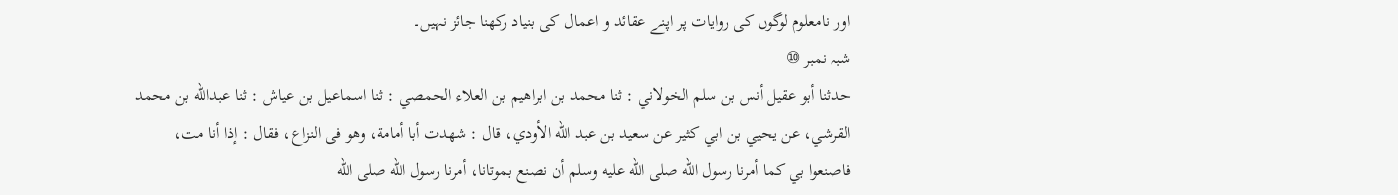اور نامعلوم لوگوں کی روایات پر اپنے عقائد و اعمال کی بنیاد رکھنا جائز نہیں۔
شبہ نمبر ⑩
حدثنا أبو عقيل أنس بن سلم الخولاني : ثنا محمد بن ابراهيم بن العلاء الحمصي : ثنا اسماعيل بن عياش : ثنا عبدالله بن محمد القرشي، عن يحيي بن ابي كثير عن سعيد بن عبد الله الأودي، قال : شهدت أبا أمامة، وهو فى النزاع، فقال : إذا أنا مت، فاصنعوا بي كما أمرنا رسول الله صلى الله عليه وسلم أن نصنع بموتانا، أمرنا رسول الله صلى الله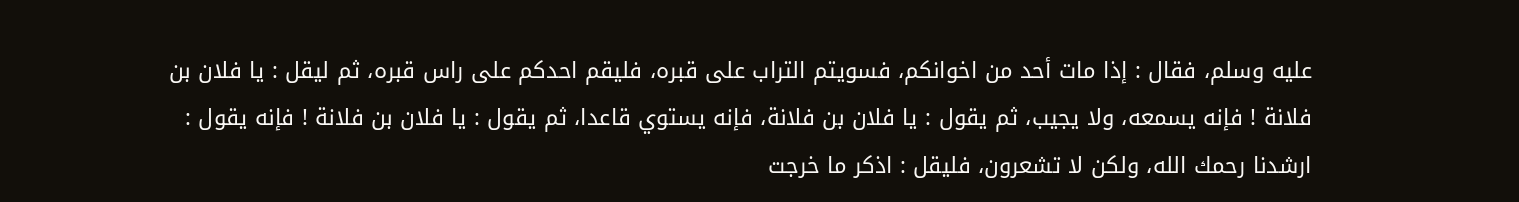عليه وسلم، فقال : إذا مات أحد من اخوانكم، فسويتم التراب على قبره، فليقم احدكم على راس قبره، ثم ليقل : يا فلان بن فلانة ! فإنه يسمعه، ولا يجيب، ثم يقول : يا فلان بن فلانة، فإنه يستوي قاعدا، ثم يقول : يا فلان بن فلانة ! فإنه يقول : ارشدنا رحمك الله، ولكن لا تشعرون، فليقل : اذكر ما خرجت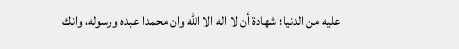عليه من الدنيا؛ شهادة أن لا اله الا الله وان محمدا عبده ورسوله، وانك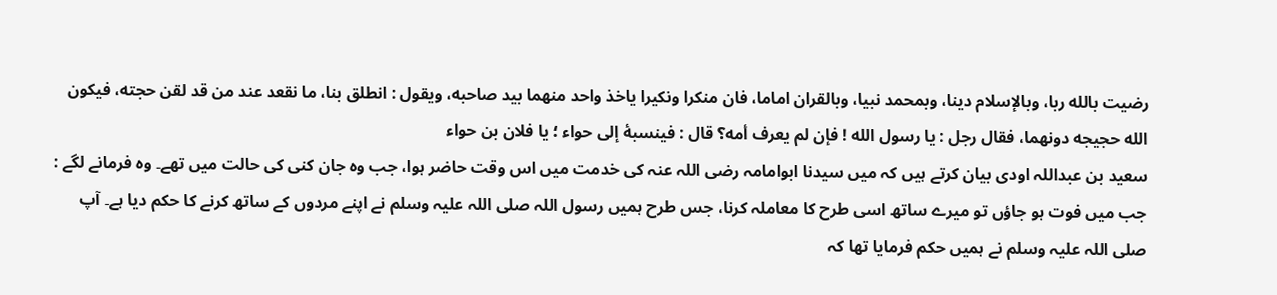رضيت بالله ربا، وبالإسلام دينا، وبمحمد نبيا، وبالقران اماما، فان منكرا ونكيرا ياخذ واحد منهما بيد صاحبه، ويقول : انطلق بنا، ما نقعد عند من قد لقن حجته، فيكون الله حجيجه دونهما، فقال رجل : يا رسول الله ! فإن لم يعرف أمه؟ قال : فينسبهٔ إلى حواء ؛ يا فلان بن حواء
سعید بن عبداللہ اودی بیان کرتے ہیں کہ میں سیدنا ابوامامہ رضی اللہ عنہ کی خدمت میں اس وقت حاضر ہوا، جب وہ جان کنی کی حالت میں تھے۔ وہ فرمانے لگے : جب میں فوت ہو جاؤں تو میرے ساتھ اسی طرح کا معاملہ کرنا، جس طرح ہمیں رسول اللہ صلی اللہ علیہ وسلم نے اپنے مردوں کے ساتھ کرنے کا حکم دیا ہے۔ آپ صلى اللہ علیہ وسلم نے ہمیں حکم فرمایا تھا کہ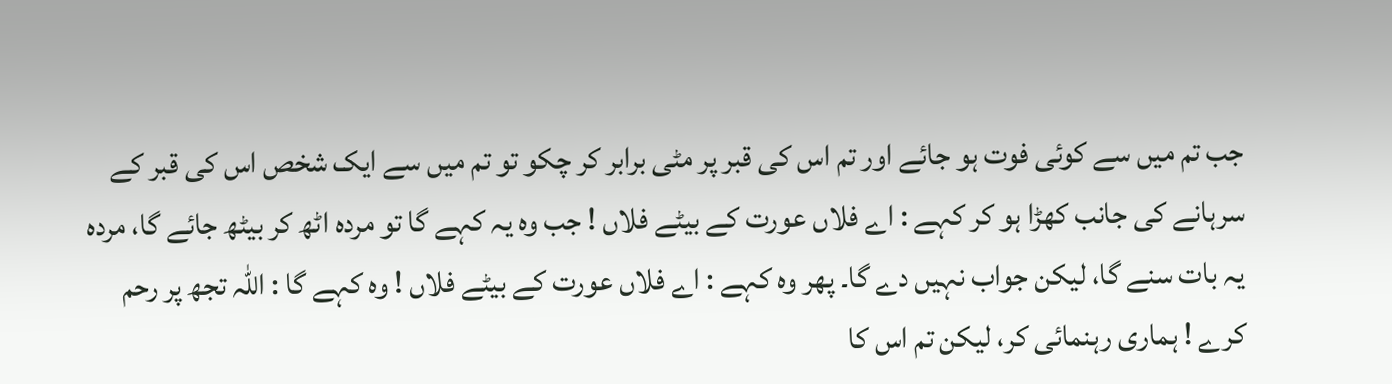جب تم میں سے کوئی فوت ہو جائے اور تم اس کی قبر پر مٹی برابر کر چکو تو تم میں سے ایک شخص اس کی قبر کے سرہانے کی جانب کھڑا ہو کر کہے : اے فلاں عورت کے بیٹے فلاں ! جب وہ یہ کہے گا تو مردہ اٹھ کر بیٹھ جائے گا، مردہ یہ بات سنے گا، لیکن جواب نہیں دے گا۔ پھر وہ کہے : اے فلاں عورت کے بیٹے فلاں ! وہ کہے گا : اللہ تجھ پر رحم کرے ! ہماری رہنمائی کر، لیکن تم اس کا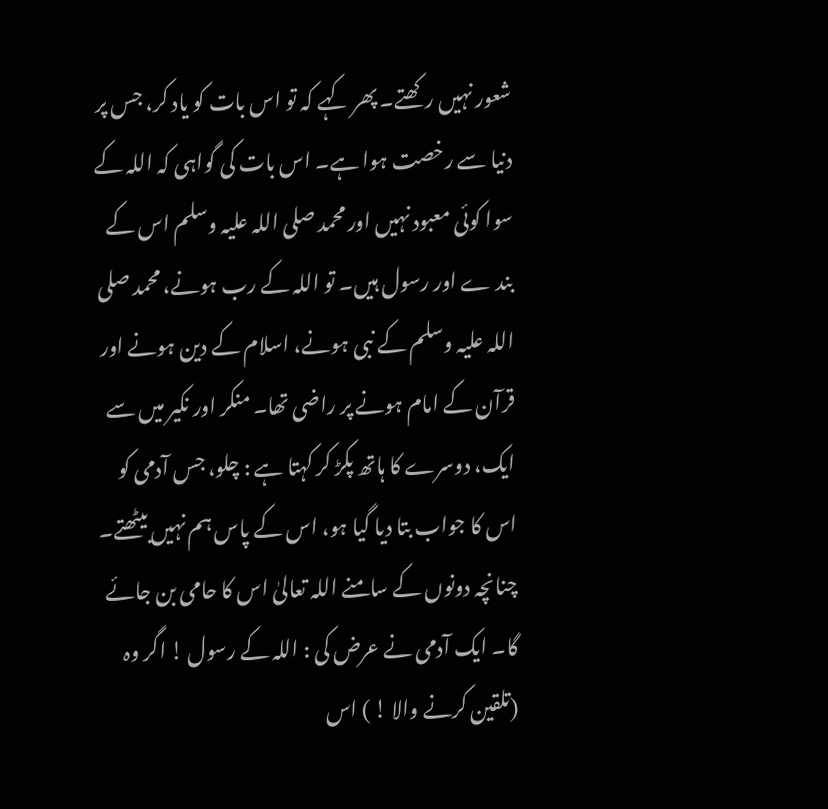شعور نہیں رکھتے۔ پھر کہے کہ تو اس بات کو یاد کر، جس پر دنیا سے رخصت ہوا ہے۔ اس بات کی گواہی کہ اللہ کے سوا کوئی معبود نہیں اور محمد صلی اللہ علیہ وسلم اس کے بند ے اور رسول ہیں۔ تو اللہ کے رب ہونے، محمد صلی اللہ علیہ وسلم کے نبی ہونے، اسلام کے دین ہونے اور قرآن کے امام ہونے پر راضی تھا۔ منکر اور نکیر میں سے ایک، دوسرے کا ہاتھ پکڑ کر کہتا ہے : چلو، جس آدمی کو اس کا جواب بتا دیا گیا ہو، اس کے پاس ہم نہیں بیٹھتے۔ چنانچہ دونوں کے سامنے اللہ تعالیٰ اس کا حامی بن جائے گا۔ ایک آدمی نے عرض کی : اللہ کے رسول ! اگر وہ (تلقین کرنے والا ! ) اس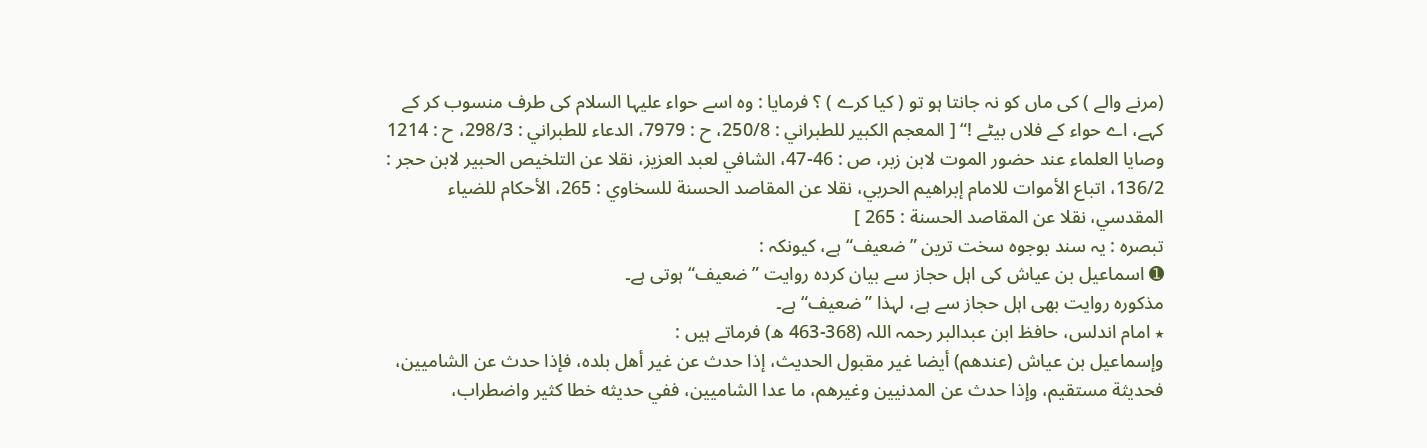(مرنے والے ) کی ماں کو نہ جانتا ہو تو ( کیا کرے ) ؟ فرمایا : وہ اسے حواء علیہا السلام کی طرف منسوب کر کے کہے، اے حواء کے فلاں بیٹے !“ [ المعجم الكبير للطبراني : 250/8، ح : 7979، الدعاء للطبراني : 298/3، ح : 1214 وصايا العلماء عند حضور الموت لابن زبر، ص : 46-47، الشافي لعبد العزيز، نقلا عن التلخيص الحبير لابن حجر : 136/2، اتباع الأموات للامام إبراهيم الحربي، نقلا عن المقاصد الحسنة للسخاوي : 265، الأحكام للضياء المقدسي، نقلا عن المقاصد الحسنة : 265 ]
تبصرہ : یہ سند بوجوہ سخت ترین ”ضعیف“ ہے، کیونکہ :
➊ اسماعیل بن عیاش کی اہل حجاز سے بیان کردہ روایت ”ضعیف“ ہوتی ہے۔
مذکورہ روایت بھی اہل حجاز سے ہے، لہذا ”ضعیف“ ہے۔
٭ امام اندلس، حافظ ابن عبدالبر رحمہ اللہ (368-463 ھ) فرماتے ہیں :
وإسماعيل بن عياش (عندهم) أيضا غير مقبول الحديث، إذا حدث عن غير أهل بلده، فإذا حدث عن الشاميين، فحديثة مستقيم، وإذا حدث عن المدنيين وغيرهم، ما عدا الشاميين، ففي حديثه خطا كثير واضطراب،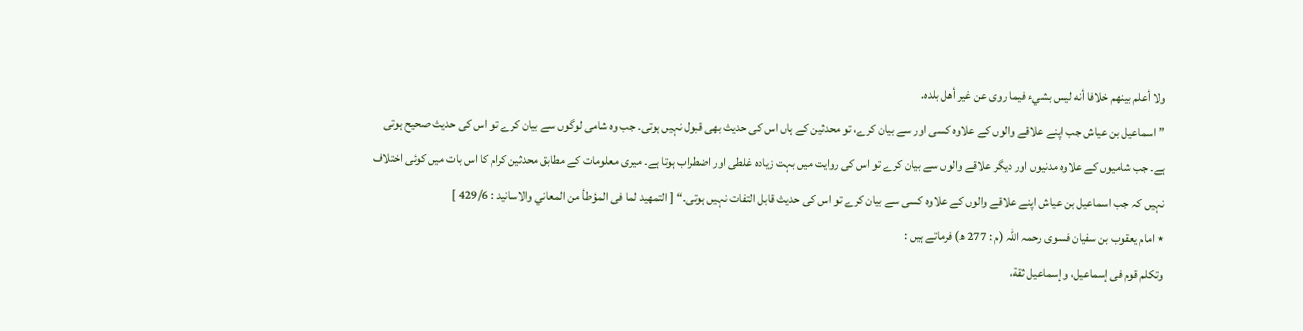ولا أعلم بينهم خلافا أنه ليس بشيء فيما روى عن غير أهل بلدہ.
”اسماعیل بن عیاش جب اپنے علاقے والوں کے علاوہ کسی اور سے بیان کرے، تو محدثین کے ہاں اس کی حدیث بھی قبول نہیں ہوتی۔ جب وہ شامی لوگوں سے بیان کرے تو اس کی حدیث صحیح ہوتی ہے۔ جب شامیوں کے علاوہ مدنیوں اور دیگر علاقے والوں سے بیان کرے تو اس کی روایت میں بہت زیادہ غلطی اور اضطراب ہوتا ہے۔ میری معلومات کے مطابق محدثین کرام کا اس بات میں کوئی اختلاف نہیں کہ جب اسماعیل بن عیاش اپنے علاقے والوں کے علاوہ کسی سے بیان کرے تو اس کی حدیث قابل التفات نہیں ہوتی۔“ [ التمهيد لما فى المؤطأ من المعاني والاسانيد : 429/6 ]
٭ امام یعقوب بن سفیان فسوی رحمہ اللہ (م : 277 ھ) فرماتے ہیں :
وتكلم قوم فى إسماعيل، وإسماعيل ثقة،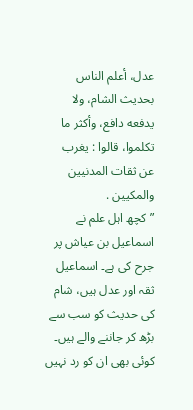عدل، أعلم الناس بحديث الشام، ولا يدفعه دافع، وأكثر ما تكلموا، قالوا : يغرب عن ثقات المدنيين والمكيين .
”کچھ اہل علم نے اسماعیل بن عیاش پر جرح کی ہے۔ اسماعیل ثقہ اور عدل ہیں، شام کی حدیث کو سب سے بڑھ کر جاننے والے ہیں۔ کوئی بھی ان کو رد نہیں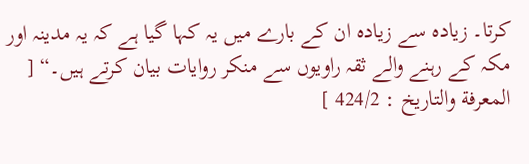کرتا۔ زیادہ سے زیادہ ان کے بارے میں یہ کہا گیا ہے کہ یہ مدینہ اور مکہ کے رہنے والے ثقہ راویوں سے منکر روایات بیان کرتے ہیں۔“ [ المعرفة والتاريخ : 424/2 ]